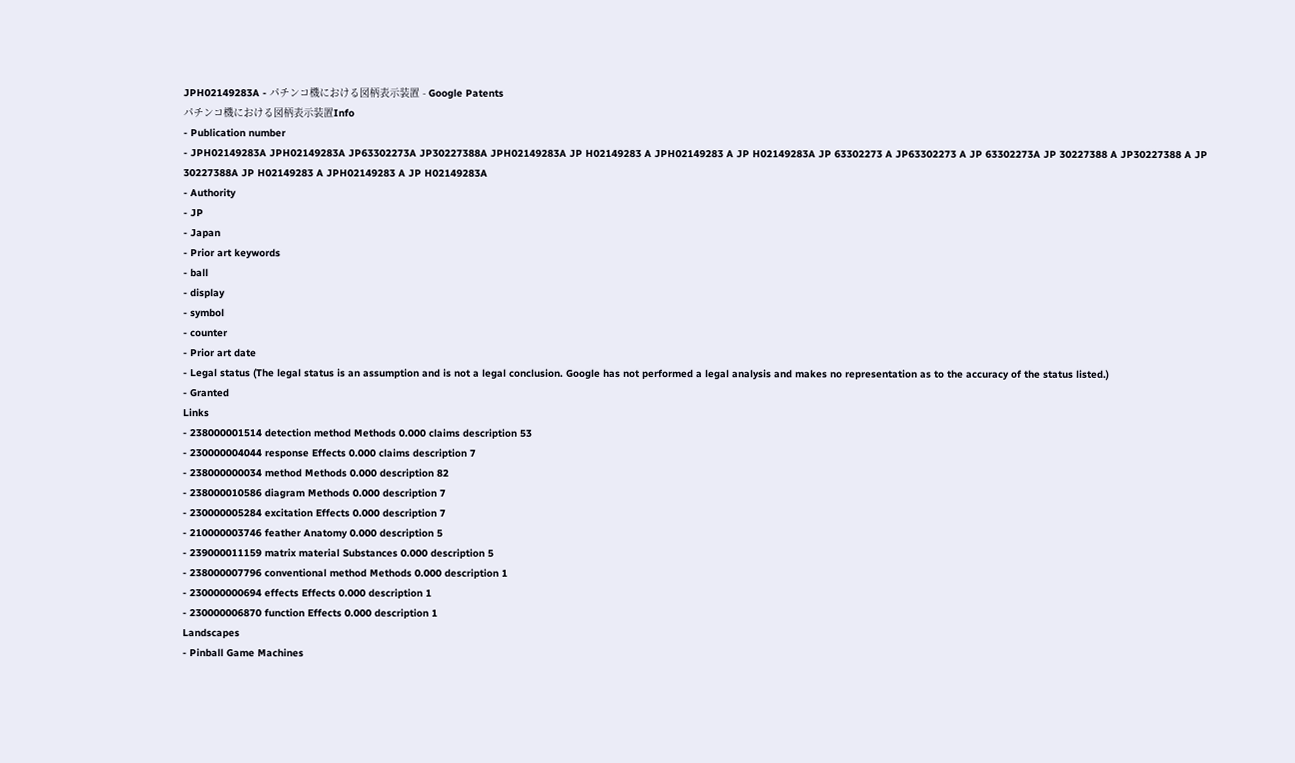JPH02149283A - パチンコ機における図柄表示装置 - Google Patents
パチンコ機における図柄表示装置Info
- Publication number
- JPH02149283A JPH02149283A JP63302273A JP30227388A JPH02149283A JP H02149283 A JPH02149283 A JP H02149283A JP 63302273 A JP63302273 A JP 63302273A JP 30227388 A JP30227388 A JP 30227388A JP H02149283 A JPH02149283 A JP H02149283A
- Authority
- JP
- Japan
- Prior art keywords
- ball
- display
- symbol
- counter
- Prior art date
- Legal status (The legal status is an assumption and is not a legal conclusion. Google has not performed a legal analysis and makes no representation as to the accuracy of the status listed.)
- Granted
Links
- 238000001514 detection method Methods 0.000 claims description 53
- 230000004044 response Effects 0.000 claims description 7
- 238000000034 method Methods 0.000 description 82
- 238000010586 diagram Methods 0.000 description 7
- 230000005284 excitation Effects 0.000 description 7
- 210000003746 feather Anatomy 0.000 description 5
- 239000011159 matrix material Substances 0.000 description 5
- 238000007796 conventional method Methods 0.000 description 1
- 230000000694 effects Effects 0.000 description 1
- 230000006870 function Effects 0.000 description 1
Landscapes
- Pinball Game Machines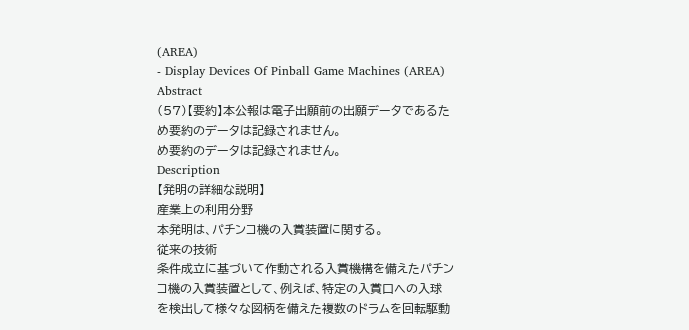(AREA)
- Display Devices Of Pinball Game Machines (AREA)
Abstract
(57)【要約】本公報は電子出願前の出願データであるた
め要約のデータは記録されません。
め要約のデータは記録されません。
Description
【発明の詳細な説明】
産業上の利用分野
本発明は、パチンコ機の入賞装置に関する。
従来の技術
条件成立に基づいて作動される入賞機構を備えたパチン
コ機の入賞装置として、例えば、特定の入賞口への入球
を検出して様々な図柄を備えた複数のドラムを回転駆動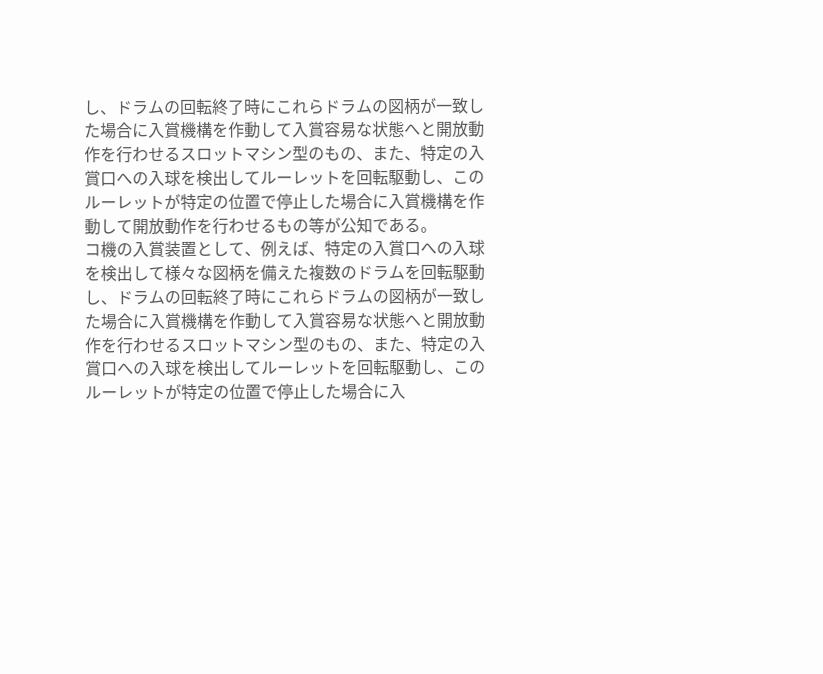し、ドラムの回転終了時にこれらドラムの図柄が一致し
た場合に入賞機構を作動して入賞容易な状態へと開放動
作を行わせるスロットマシン型のもの、また、特定の入
賞口への入球を検出してルーレットを回転駆動し、この
ルーレットが特定の位置で停止した場合に入賞機構を作
動して開放動作を行わせるもの等が公知である。
コ機の入賞装置として、例えば、特定の入賞口への入球
を検出して様々な図柄を備えた複数のドラムを回転駆動
し、ドラムの回転終了時にこれらドラムの図柄が一致し
た場合に入賞機構を作動して入賞容易な状態へと開放動
作を行わせるスロットマシン型のもの、また、特定の入
賞口への入球を検出してルーレットを回転駆動し、この
ルーレットが特定の位置で停止した場合に入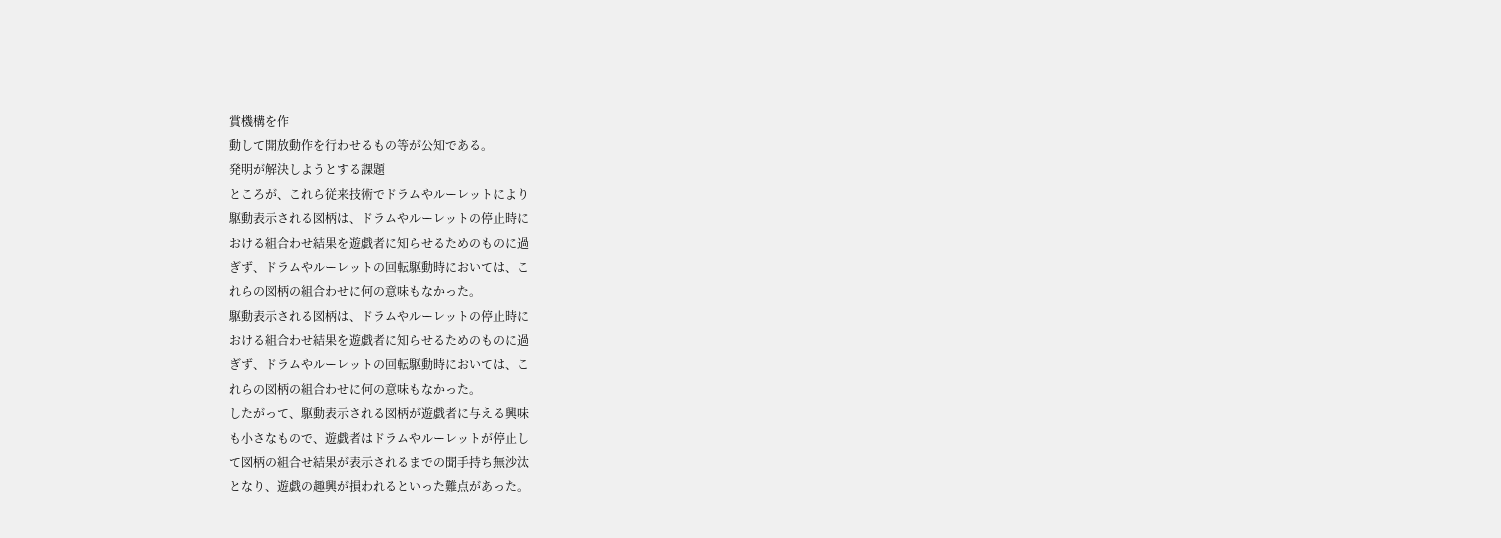賞機構を作
動して開放動作を行わせるもの等が公知である。
発明が解決しようとする課題
ところが、これら従来技術でドラムやルーレットにより
駆動表示される図柄は、ドラムやルーレットの停止時に
おける組合わせ結果を遊戯者に知らせるためのものに過
ぎず、ドラムやルーレットの回転駆動時においては、こ
れらの図柄の組合わせに何の意味もなかった。
駆動表示される図柄は、ドラムやルーレットの停止時に
おける組合わせ結果を遊戯者に知らせるためのものに過
ぎず、ドラムやルーレットの回転駆動時においては、こ
れらの図柄の組合わせに何の意味もなかった。
したがって、駆動表示される図柄が遊戯者に与える興味
も小さなもので、遊戯者はドラムやルーレットが停止し
て図柄の組合せ結果が表示されるまでの聞手持ち無沙汰
となり、遊戯の趣興が損われるといった難点があった。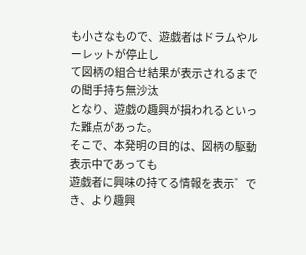も小さなもので、遊戯者はドラムやルーレットが停止し
て図柄の組合せ結果が表示されるまでの聞手持ち無沙汰
となり、遊戯の趣興が損われるといった難点があった。
そこで、本発明の目的は、図柄の駆動表示中であっても
遊戯者に興味の持てる情報を表示゛でき、より趣興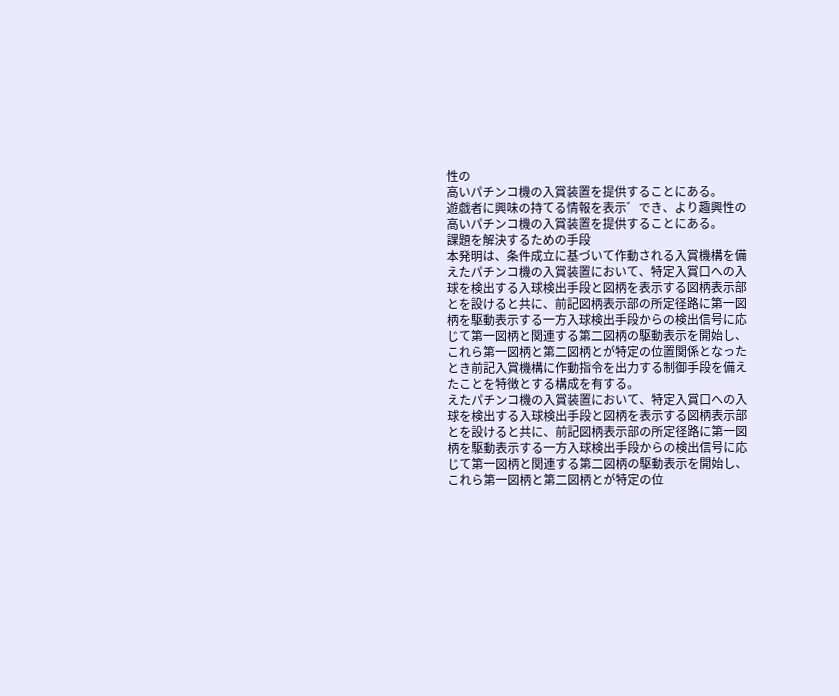性の
高いパチンコ機の入賞装置を提供することにある。
遊戯者に興味の持てる情報を表示゛でき、より趣興性の
高いパチンコ機の入賞装置を提供することにある。
課題を解決するための手段
本発明は、条件成立に基づいて作動される入賞機構を備
えたパチンコ機の入賞装置において、特定入賞口への入
球を検出する入球検出手段と図柄を表示する図柄表示部
とを設けると共に、前記図柄表示部の所定径路に第一図
柄を駆動表示する一方入球検出手段からの検出信号に応
じて第一図柄と関連する第二図柄の駆動表示を開始し、
これら第一図柄と第二図柄とが特定の位置関係となった
とき前記入賞機構に作動指令を出力する制御手段を備え
たことを特徴とする構成を有する。
えたパチンコ機の入賞装置において、特定入賞口への入
球を検出する入球検出手段と図柄を表示する図柄表示部
とを設けると共に、前記図柄表示部の所定径路に第一図
柄を駆動表示する一方入球検出手段からの検出信号に応
じて第一図柄と関連する第二図柄の駆動表示を開始し、
これら第一図柄と第二図柄とが特定の位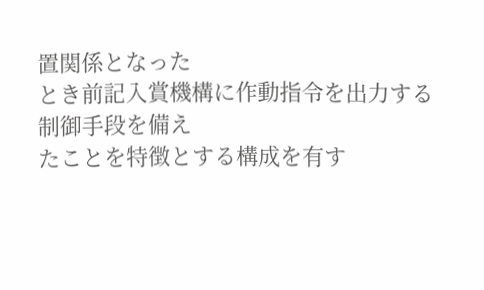置関係となった
とき前記入賞機構に作動指令を出力する制御手段を備え
たことを特徴とする構成を有す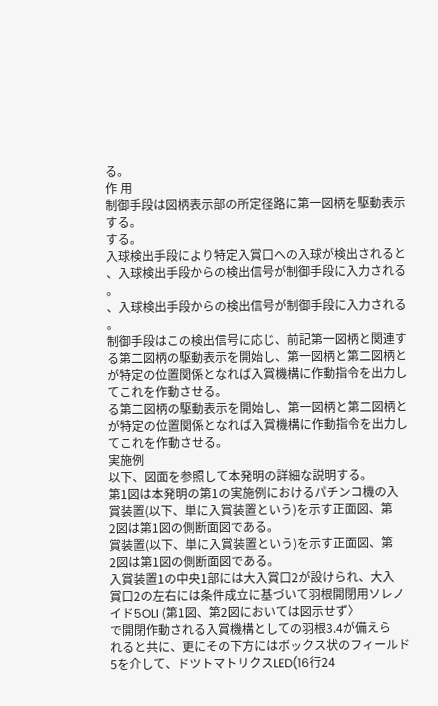る。
作 用
制御手段は図柄表示部の所定径路に第一図柄を駆動表示
する。
する。
入球検出手段により特定入賞口への入球が検出されると
、入球検出手段からの検出信号が制御手段に入力される
。
、入球検出手段からの検出信号が制御手段に入力される
。
制御手段はこの検出信号に応じ、前記第一図柄と関連す
る第二図柄の駆動表示を開始し、第一図柄と第二図柄と
が特定の位置関係となれば入賞機構に作動指令を出力し
てこれを作動させる。
る第二図柄の駆動表示を開始し、第一図柄と第二図柄と
が特定の位置関係となれば入賞機構に作動指令を出力し
てこれを作動させる。
実施例
以下、図面を参照して本発明の詳細な説明する。
第1図は本発明の第1の実施例におけるパチンコ機の入
賞装置(以下、単に入賞装置という)を示す正面図、第
2図は第1図の側断面図である。
賞装置(以下、単に入賞装置という)を示す正面図、第
2図は第1図の側断面図である。
入賞装置1の中央1部には大入賞口2が設けられ、大入
賞口2の左右には条件成立に基づいて羽根開閉用ソレノ
イド5OLI (第1図、第2図においては図示せず〉
で開閉作動される入賞機構としての羽根3.4が備えら
れると共に、更にその下方にはボックス状のフィールド
5を介して、ドツトマトリクスLED(16行24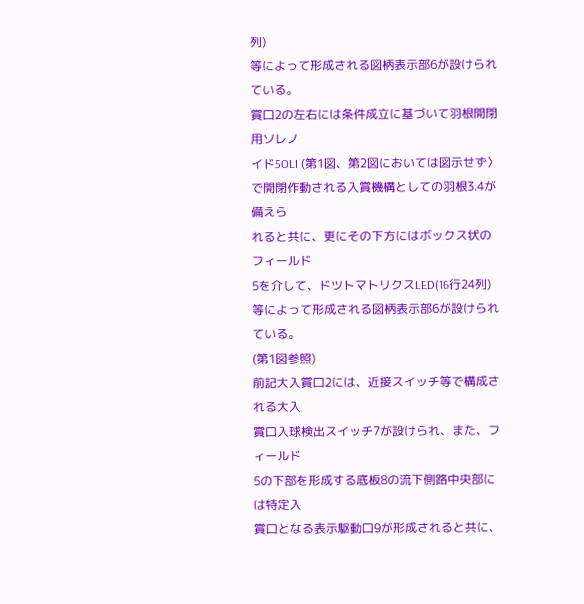列)
等によって形成される図柄表示部6が設けられている。
賞口2の左右には条件成立に基づいて羽根開閉用ソレノ
イド5OLI (第1図、第2図においては図示せず〉
で開閉作動される入賞機構としての羽根3.4が備えら
れると共に、更にその下方にはボックス状のフィールド
5を介して、ドツトマトリクスLED(16行24列)
等によって形成される図柄表示部6が設けられている。
(第1図参照)
前記大入賞口2には、近接スイッチ等で構成される大入
賞口入球検出スイッチ7が設けられ、また、フィールド
5の下部を形成する底板8の流下側路中央部には特定入
賞口となる表示駆動口9が形成されると共に、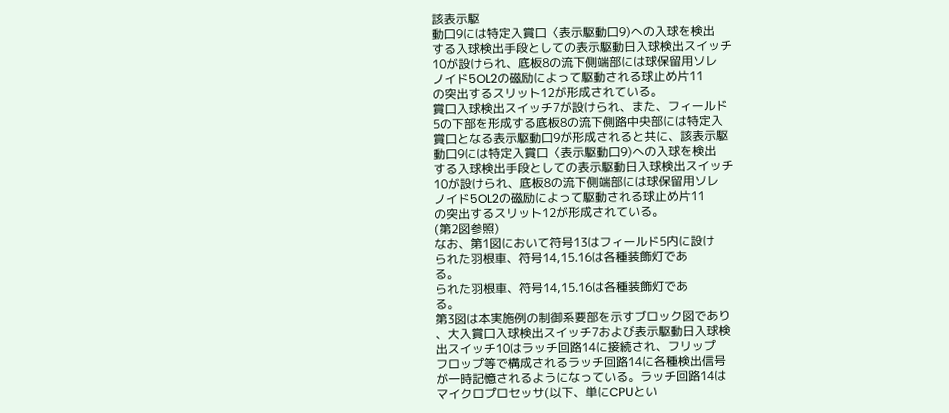該表示駆
動口9には特定入賞口〈表示駆動口9)への入球を検出
する入球検出手段としての表示駆動日入球検出スイッチ
10が設けられ、底板8の流下側端部には球保留用ソレ
ノイド5OL2の磁励によって駆動される球止め片11
の突出するスリット12が形成されている。
賞口入球検出スイッチ7が設けられ、また、フィールド
5の下部を形成する底板8の流下側路中央部には特定入
賞口となる表示駆動口9が形成されると共に、該表示駆
動口9には特定入賞口〈表示駆動口9)への入球を検出
する入球検出手段としての表示駆動日入球検出スイッチ
10が設けられ、底板8の流下側端部には球保留用ソレ
ノイド5OL2の磁励によって駆動される球止め片11
の突出するスリット12が形成されている。
(第2図参照)
なお、第1図において符号13はフィールド5内に設け
られた羽根車、符号14,15.16は各種装飾灯であ
る。
られた羽根車、符号14,15.16は各種装飾灯であ
る。
第3図は本実施例の制御系要部を示すブロック図であり
、大入賞口入球検出スイッチ7および表示駆動日入球検
出スイッチ10はラッチ回路14に接続され、フリップ
フロップ等で構成されるラッチ回路14に各種検出信号
が一時記憶されるようになっている。ラッチ回路14は
マイクロプロセッサ(以下、単にCPUとい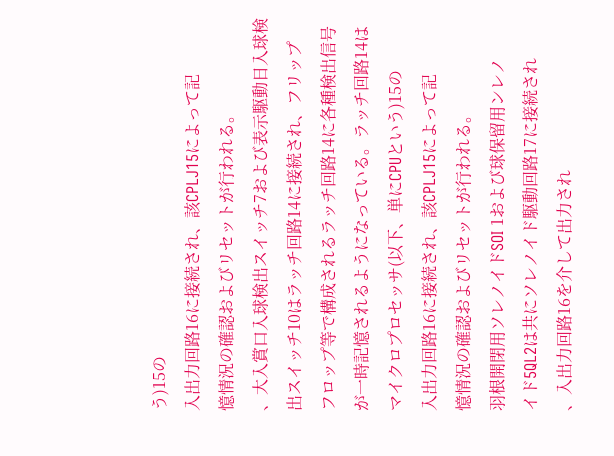う)15の
入出力回路16に接続され、該CPLJ15によって記
憶情況の確認およびリセットが行われる。
、大入賞口入球検出スイッチ7および表示駆動日入球検
出スイッチ10はラッチ回路14に接続され、フリップ
フロップ等で構成されるラッチ回路14に各種検出信号
が一時記憶されるようになっている。ラッチ回路14は
マイクロプロセッサ(以下、単にCPUという)15の
入出力回路16に接続され、該CPLJ15によって記
憶情況の確認およびリセットが行われる。
羽根開閉用ソレノイドSOI 1および球保留用ンレノ
イド5QL2は共にソレノイド駆動回路17に接続され
、入出力回路16を介して出力され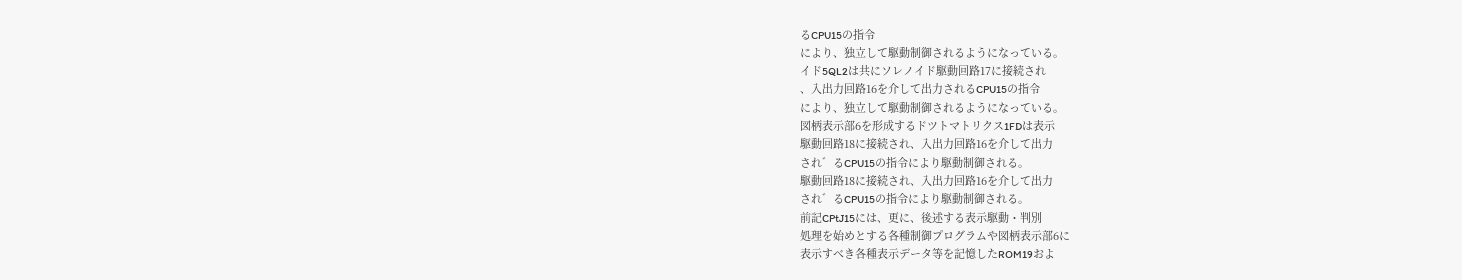るCPU15の指令
により、独立して駆動制御されるようになっている。
イド5QL2は共にソレノイド駆動回路17に接続され
、入出力回路16を介して出力されるCPU15の指令
により、独立して駆動制御されるようになっている。
図柄表示部6を形成するドツトマトリクス1FDは表示
駆動回路18に接続され、入出力回路16を介して出力
され゛るCPU15の指令により駆動制御される。
駆動回路18に接続され、入出力回路16を介して出力
され゛るCPU15の指令により駆動制御される。
前記CPtJ15には、更に、後述する表示駆動・判別
処理を始めとする各種制御プログラムや図柄表示部6に
表示すべき各種表示データ等を記憶したROM19およ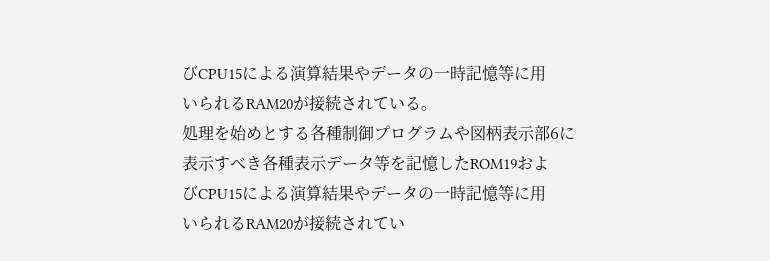びCPU15による演算結果やデータの一時記憶等に用
いられるRAM20が接続されている。
処理を始めとする各種制御プログラムや図柄表示部6に
表示すべき各種表示データ等を記憶したROM19およ
びCPU15による演算結果やデータの一時記憶等に用
いられるRAM20が接続されてい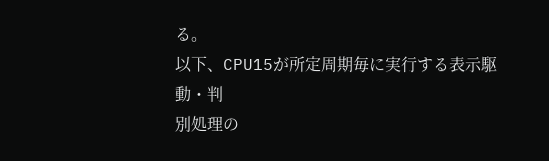る。
以下、CPU15が所定周期毎に実行する表示駆動・判
別処理の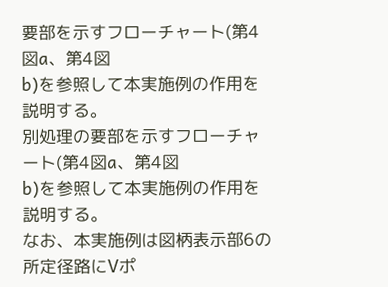要部を示すフローチャート(第4図a、第4図
b)を参照して本実施例の作用を説明する。
別処理の要部を示すフローチャート(第4図a、第4図
b)を参照して本実施例の作用を説明する。
なお、本実施例は図柄表示部6の所定径路にVポ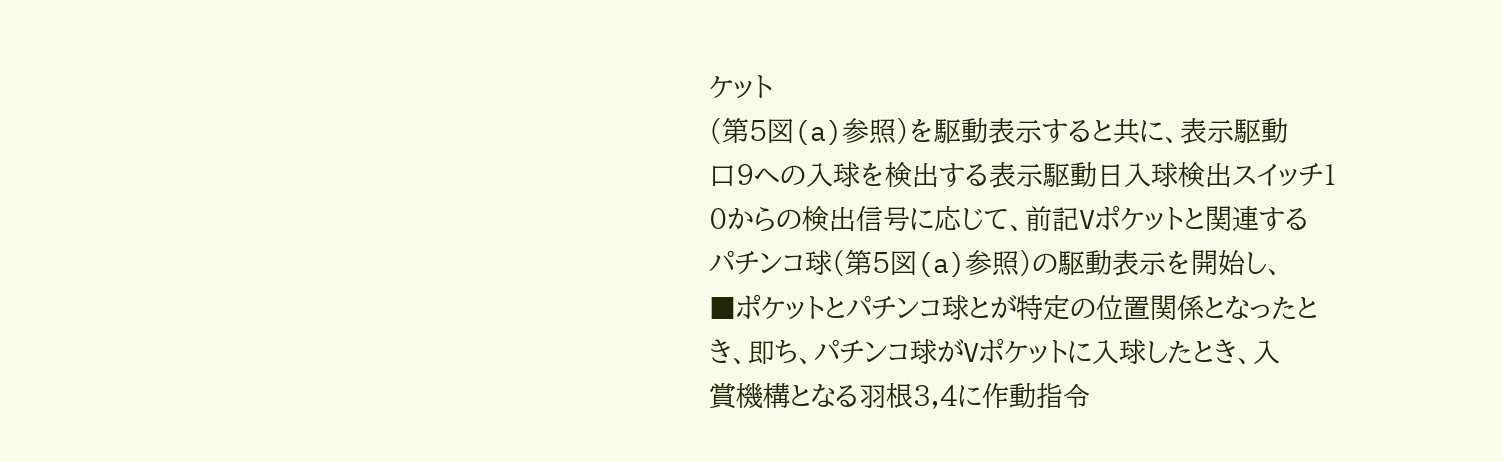ケット
(第5図(a)参照)を駆動表示すると共に、表示駆動
口9への入球を検出する表示駆動日入球検出スイッチ1
0からの検出信号に応じて、前記Vポケットと関連する
パチンコ球(第5図(a)参照)の駆動表示を開始し、
■ポケットとパチンコ球とが特定の位置関係となったと
き、即ち、パチンコ球がVポケットに入球したとき、入
賞機構となる羽根3,4に作動指令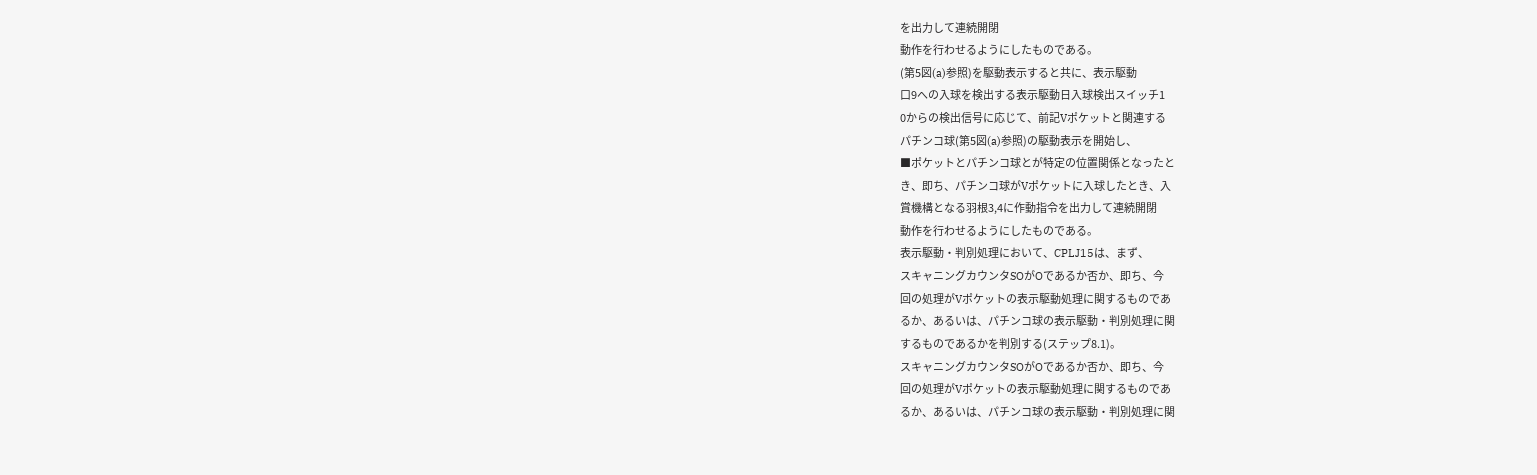を出力して連続開閉
動作を行わせるようにしたものである。
(第5図(a)参照)を駆動表示すると共に、表示駆動
口9への入球を検出する表示駆動日入球検出スイッチ1
0からの検出信号に応じて、前記Vポケットと関連する
パチンコ球(第5図(a)参照)の駆動表示を開始し、
■ポケットとパチンコ球とが特定の位置関係となったと
き、即ち、パチンコ球がVポケットに入球したとき、入
賞機構となる羽根3,4に作動指令を出力して連続開閉
動作を行わせるようにしたものである。
表示駆動・判別処理において、CPLJ15は、まず、
スキャニングカウンタSOがOであるか否か、即ち、今
回の処理がVポケットの表示駆動処理に関するものであ
るか、あるいは、パチンコ球の表示駆動・判別処理に関
するものであるかを判別する(ステップ8.1)。
スキャニングカウンタSOがOであるか否か、即ち、今
回の処理がVポケットの表示駆動処理に関するものであ
るか、あるいは、パチンコ球の表示駆動・判別処理に関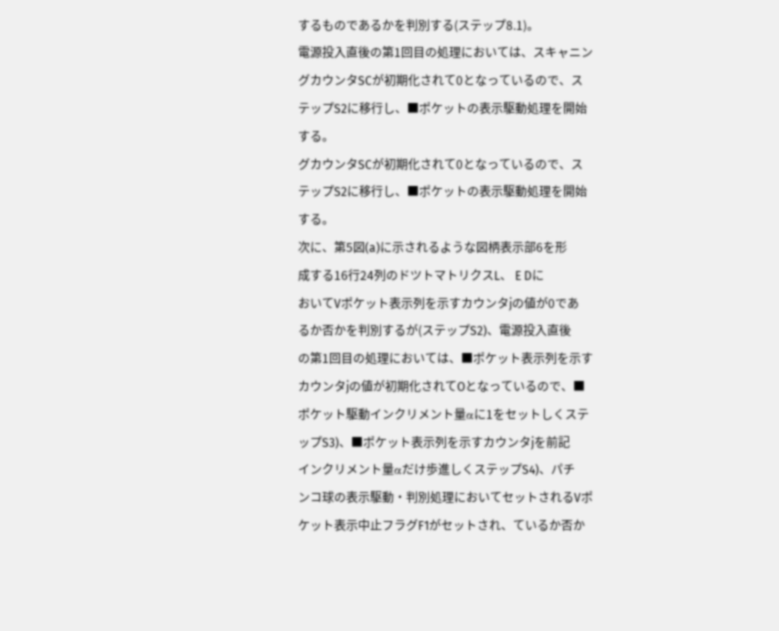するものであるかを判別する(ステップ8.1)。
電源投入直後の第1回目の処理においては、スキャニン
グカウンタSCが初期化されて0となっているので、ス
テップS2に移行し、■ポケットの表示駆動処理を開始
する。
グカウンタSCが初期化されて0となっているので、ス
テップS2に移行し、■ポケットの表示駆動処理を開始
する。
次に、第5図(a)に示されるような図柄表示部6を形
成する16行24列のドツトマトリクスL、 E Dに
おいてVポケット表示列を示すカウンタjの値が0であ
るか否かを判別するが(ステップS2)、電源投入直後
の第1回目の処理においては、■ポケット表示列を示す
カウンタjの値が初期化されてOとなっているので、■
ポケット駆動インクリメント量αに1をセットしくステ
ップS3)、■ポケット表示列を示すカウンタjを前記
インクリメント量αだけ歩進しくステップS4)、パチ
ンコ球の表示駆動・判別処理においてセットされるVポ
ケット表示中止フラグF1がセットされ、ているか否か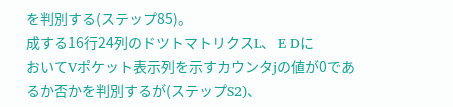を判別する(ステップ85)。
成する16行24列のドツトマトリクスL、 E Dに
おいてVポケット表示列を示すカウンタjの値が0であ
るか否かを判別するが(ステップS2)、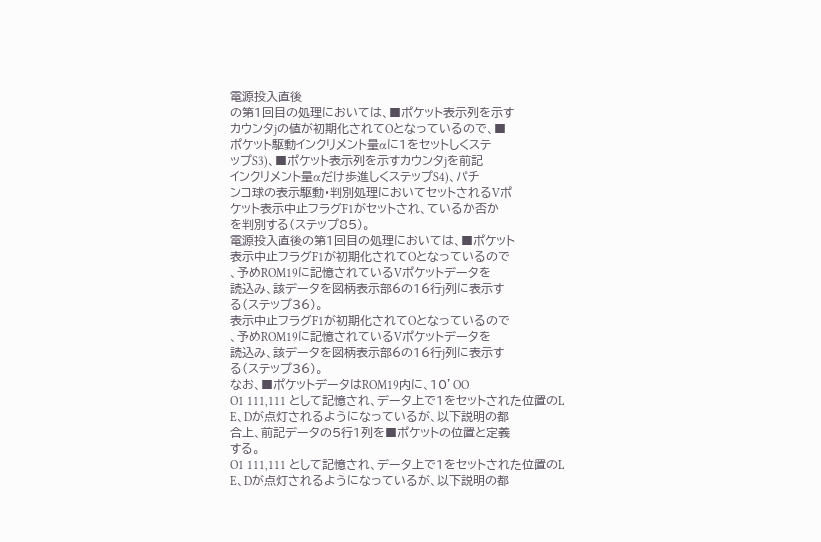電源投入直後
の第1回目の処理においては、■ポケット表示列を示す
カウンタjの値が初期化されてOとなっているので、■
ポケット駆動インクリメント量αに1をセットしくステ
ップS3)、■ポケット表示列を示すカウンタjを前記
インクリメント量αだけ歩進しくステップS4)、パチ
ンコ球の表示駆動・判別処理においてセットされるVポ
ケット表示中止フラグF1がセットされ、ているか否か
を判別する(ステップ85)。
電源投入直後の第1回目の処理においては、■ポケット
表示中止フラグF1が初期化されてOとなっているので
、予めROM19に記憶されているVポケットデータを
読込み、該データを図柄表示部6の16行j列に表示す
る(ステップ36)。
表示中止フラグF1が初期化されてOとなっているので
、予めROM19に記憶されているVポケットデータを
読込み、該データを図柄表示部6の16行j列に表示す
る(ステップ36)。
なお、■ポケットデータはROM19内に、10’OO
O1 111,111 として記憶され、データ上で1をセットされた位置のL
E、Dが点灯されるようになっているが、以下説明の都
合上、前記データの5行1列を■ポケットの位置と定義
する。
O1 111,111 として記憶され、データ上で1をセットされた位置のL
E、Dが点灯されるようになっているが、以下説明の都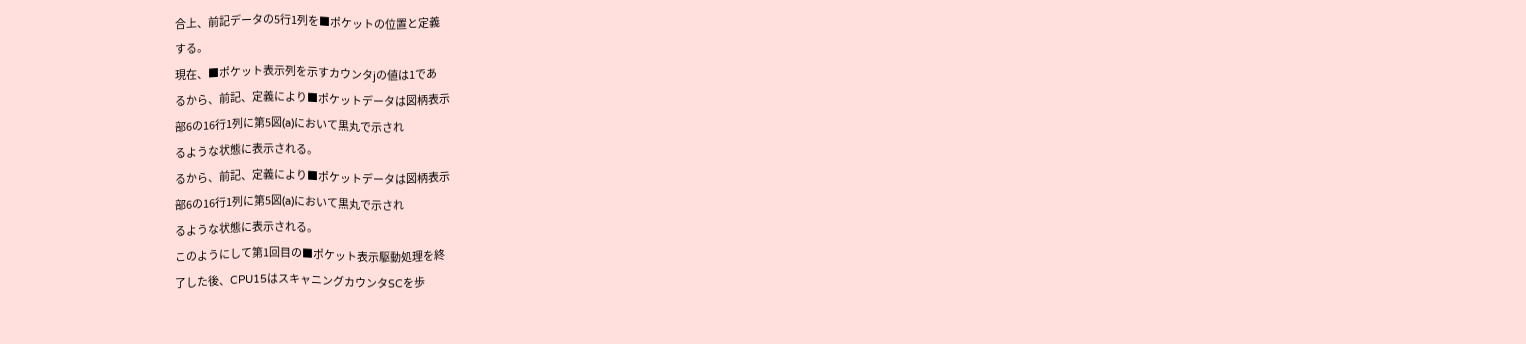合上、前記データの5行1列を■ポケットの位置と定義
する。
現在、■ポケット表示列を示すカウンタjの値は1であ
るから、前記、定義により■ポケットデータは図柄表示
部6の16行1列に第5図(a)において黒丸で示され
るような状態に表示される。
るから、前記、定義により■ポケットデータは図柄表示
部6の16行1列に第5図(a)において黒丸で示され
るような状態に表示される。
このようにして第1回目の■ポケット表示駆動処理を終
了した後、CPU15はスキャニングカウンタSCを歩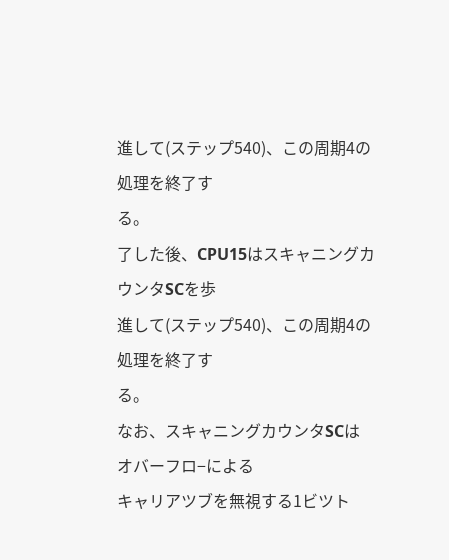進して(ステップ540)、この周期4の処理を終了す
る。
了した後、CPU15はスキャニングカウンタSCを歩
進して(ステップ540)、この周期4の処理を終了す
る。
なお、スキャニングカウンタSCはオバーフロ−による
キャリアツブを無視する1ビツト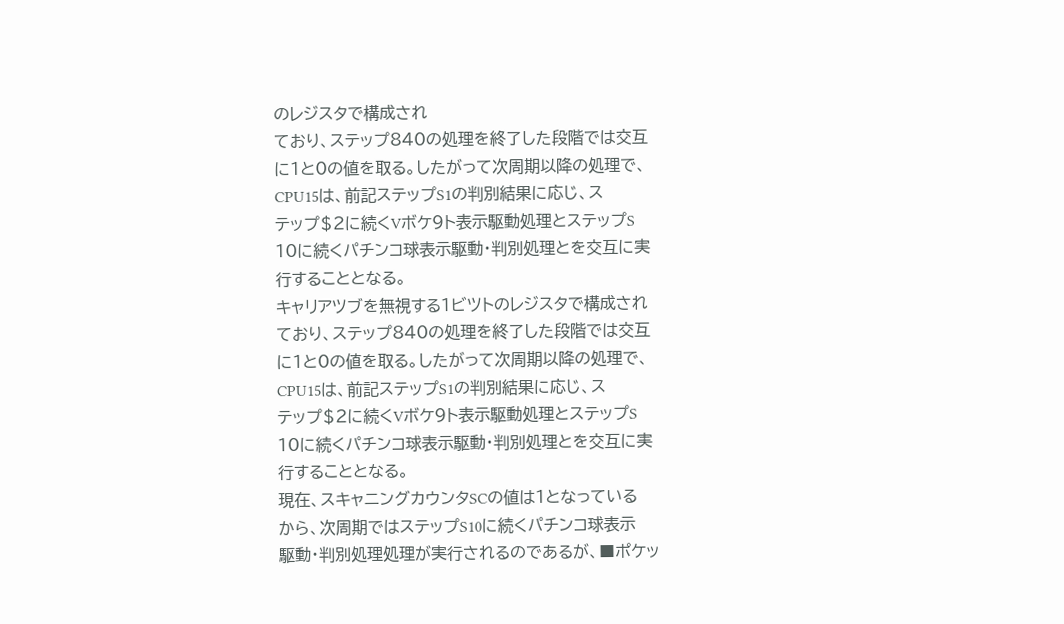のレジスタで構成され
ており、ステップ840の処理を終了した段階では交互
に1と0の値を取る。したがって次周期以降の処理で、
CPU15は、前記ステップS1の判別結果に応じ、ス
テップ$2に続くVボケ9ト表示駆動処理とステップS
10に続くパチンコ球表示駆動・判別処理とを交互に実
行することとなる。
キャリアツブを無視する1ビツトのレジスタで構成され
ており、ステップ840の処理を終了した段階では交互
に1と0の値を取る。したがって次周期以降の処理で、
CPU15は、前記ステップS1の判別結果に応じ、ス
テップ$2に続くVボケ9ト表示駆動処理とステップS
10に続くパチンコ球表示駆動・判別処理とを交互に実
行することとなる。
現在、スキャニングカウンタSCの値は1となっている
から、次周期ではステップS10に続くパチンコ球表示
駆動・判別処理処理が実行されるのであるが、■ポケッ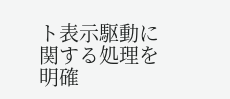ト表示駆動に関する処理を明確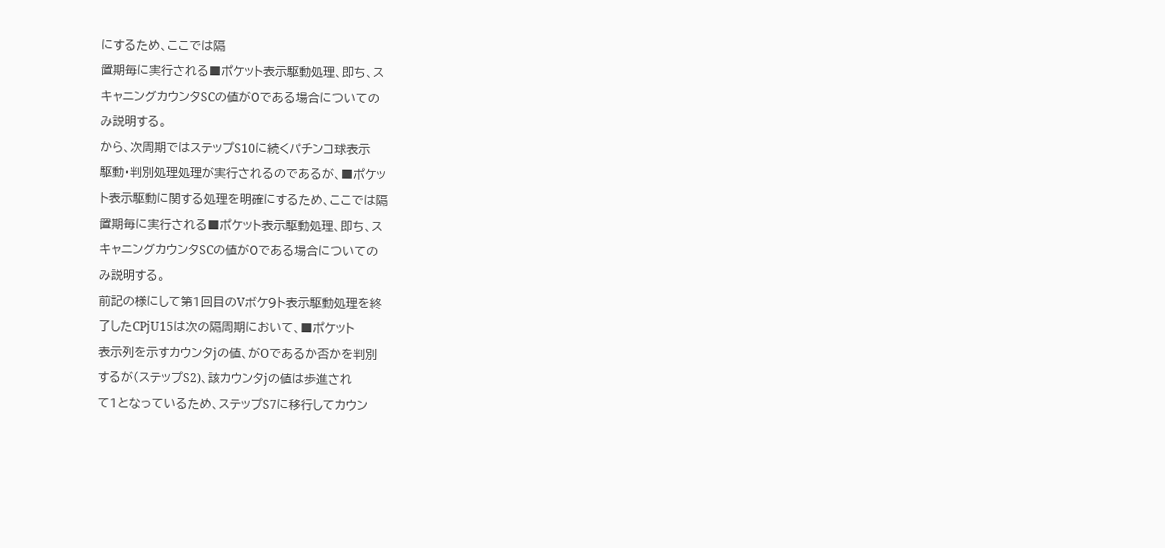にするため、ここでは隔
置期毎に実行される■ポケット表示駆動処理、即ち、ス
キャニングカウンタSCの値が0である場合についての
み説明する。
から、次周期ではステップS10に続くパチンコ球表示
駆動・判別処理処理が実行されるのであるが、■ポケッ
ト表示駆動に関する処理を明確にするため、ここでは隔
置期毎に実行される■ポケット表示駆動処理、即ち、ス
キャニングカウンタSCの値が0である場合についての
み説明する。
前記の様にして第1回目のVボケ9ト表示駆動処理を終
了したCPjU15は次の隔周期において、■ポケット
表示列を示すカウンタjの値、がOであるか否かを判別
するが(ステップS2)、該カウンタjの値は歩進され
て1となっているため、ステップS7に移行してカウン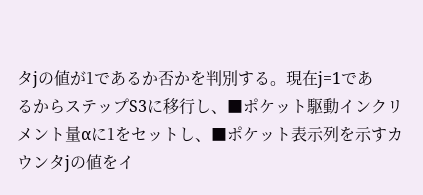タjの値が1であるか否かを判別する。現在j=1であ
るからステップS3に移行し、■ポケット駆動インクリ
メント量αに1をセットし、■ポケット表示列を示すカ
ウンタjの値をイ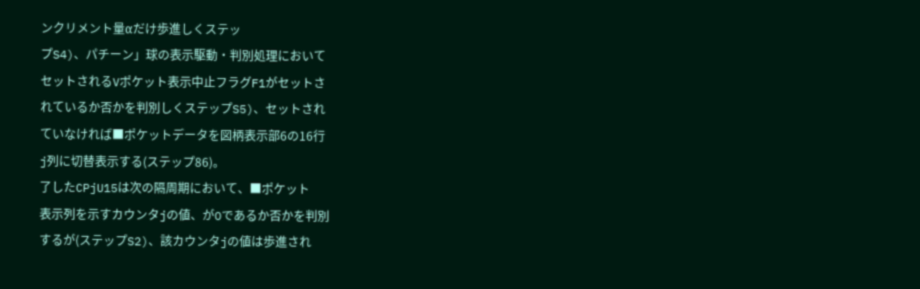ンクリメント量αだけ歩進しくステッ
プS4)、パチーン」球の表示駆動・判別処理において
セットされるVポケット表示中止フラグF1がセットさ
れているか否かを判別しくステップS5)、セットされ
ていなければ■ポケットデータを図柄表示部6の16行
j列に切替表示する(ステップ86)。
了したCPjU15は次の隔周期において、■ポケット
表示列を示すカウンタjの値、がOであるか否かを判別
するが(ステップS2)、該カウンタjの値は歩進され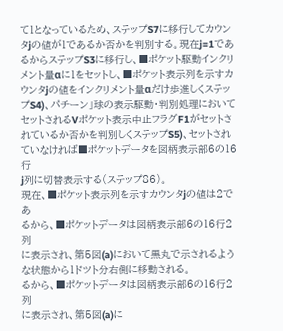て1となっているため、ステップS7に移行してカウン
タjの値が1であるか否かを判別する。現在j=1であ
るからステップS3に移行し、■ポケット駆動インクリ
メント量αに1をセットし、■ポケット表示列を示すカ
ウンタjの値をインクリメント量αだけ歩進しくステッ
プS4)、パチーン」球の表示駆動・判別処理において
セットされるVポケット表示中止フラグF1がセットさ
れているか否かを判別しくステップS5)、セットされ
ていなければ■ポケットデータを図柄表示部6の16行
j列に切替表示する(ステップ86)。
現在、■ポケット表示列を示すカウンタjの値は2であ
るから、■ポケットデータは図柄表示部6の16行2列
に表示され、第5図(a)において黒丸で示されるよう
な状態から1ドツト分右側に移動される。
るから、■ポケットデータは図柄表示部6の16行2列
に表示され、第5図(a)に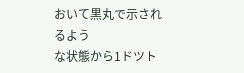おいて黒丸で示されるよう
な状態から1ドツト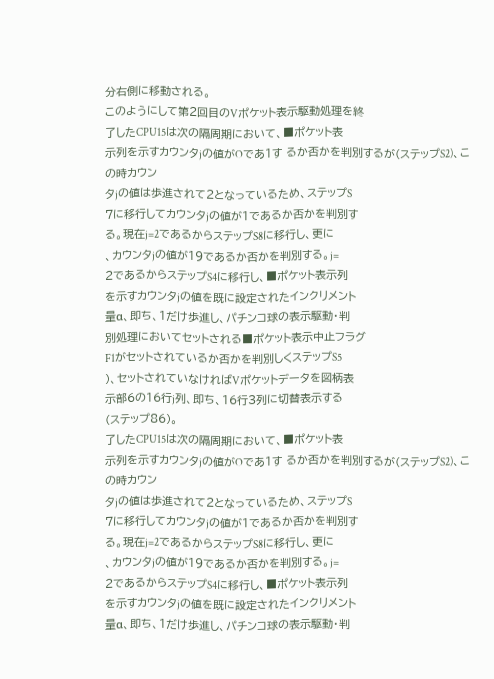分右側に移動される。
このようにして第2回目のVポケット表示駆動処理を終
了したCPU15は次の隔周期において、■ポケット表
示列を示すカウンタjの値がOであ1す るか否かを判別するが(ステップS2)、この時カウン
タjの値は歩進されて2となっているため、ステップS
7に移行してカウンタjの値が1であるか否かを判別す
る。現在j=2であるからステップS8に移行し、更に
、カウンタjの値が19であるか否かを判別する。j=
2であるからステップS4に移行し、■ポケット表示列
を示すカウンタjの値を既に設定されたインクリメント
量α、即ち、1だけ歩進し、パチンコ球の表示駆動・判
別処理においてセットされる■ポケット表示中止フラグ
F1がセットされているか否かを判別しくステップS5
)、セットされていなければVポケットデータを図柄表
示部6の16行j列、即ち、16行3列に切替表示する
(ステップ86)。
了したCPU15は次の隔周期において、■ポケット表
示列を示すカウンタjの値がOであ1す るか否かを判別するが(ステップS2)、この時カウン
タjの値は歩進されて2となっているため、ステップS
7に移行してカウンタjの値が1であるか否かを判別す
る。現在j=2であるからステップS8に移行し、更に
、カウンタjの値が19であるか否かを判別する。j=
2であるからステップS4に移行し、■ポケット表示列
を示すカウンタjの値を既に設定されたインクリメント
量α、即ち、1だけ歩進し、パチンコ球の表示駆動・判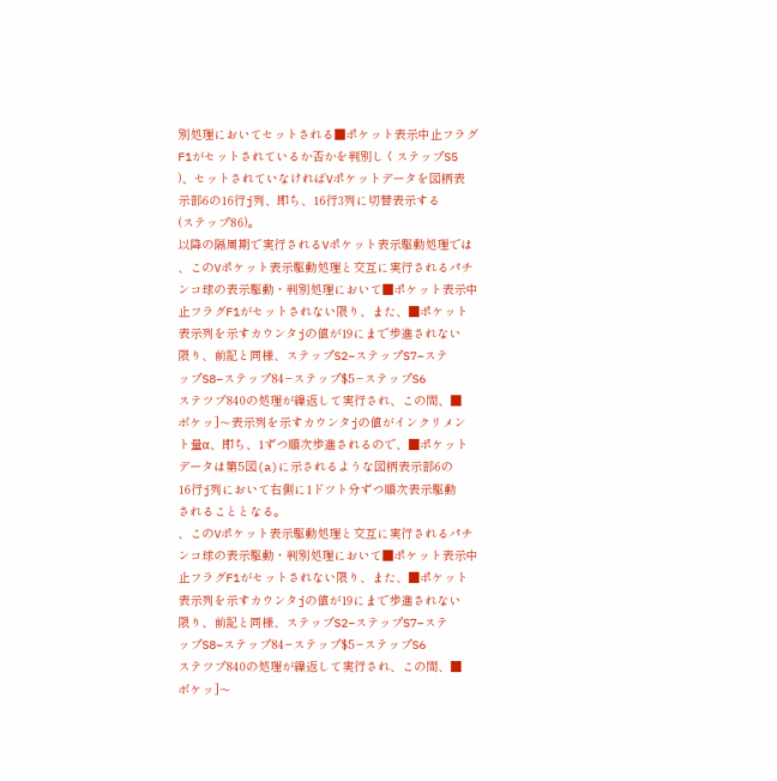別処理においてセットされる■ポケット表示中止フラグ
F1がセットされているか否かを判別しくステップS5
)、セットされていなければVポケットデータを図柄表
示部6の16行j列、即ち、16行3列に切替表示する
(ステップ86)。
以降の隔周期で実行されるVポケット表示駆動処理では
、このVポケット表示駆動処理と交互に実行されるパチ
ンコ球の表示駆動・判別処理において■ポケット表示中
止フラグF1がセットされない限り、また、■ポケット
表示列を示すカウンタjの値が19にまで歩進されない
限り、前記と同様、ステップS2−ステップS7−ステ
ップS8−ステップ84−ステップ$5−ステップS6
ステツプ840の処理が繰返して実行され、この間、■
ボケッ]〜表示列を示すカウンタjの値がインクリメン
ト量α、即ち、1ずつ順次歩進されるので、■ポケット
データは第5図(a)に示されるような図柄表示部6の
16行j列において右側に1ドツト分ずつ順次表示駆動
されることとなる。
、このVポケット表示駆動処理と交互に実行されるパチ
ンコ球の表示駆動・判別処理において■ポケット表示中
止フラグF1がセットされない限り、また、■ポケット
表示列を示すカウンタjの値が19にまで歩進されない
限り、前記と同様、ステップS2−ステップS7−ステ
ップS8−ステップ84−ステップ$5−ステップS6
ステツプ840の処理が繰返して実行され、この間、■
ボケッ]〜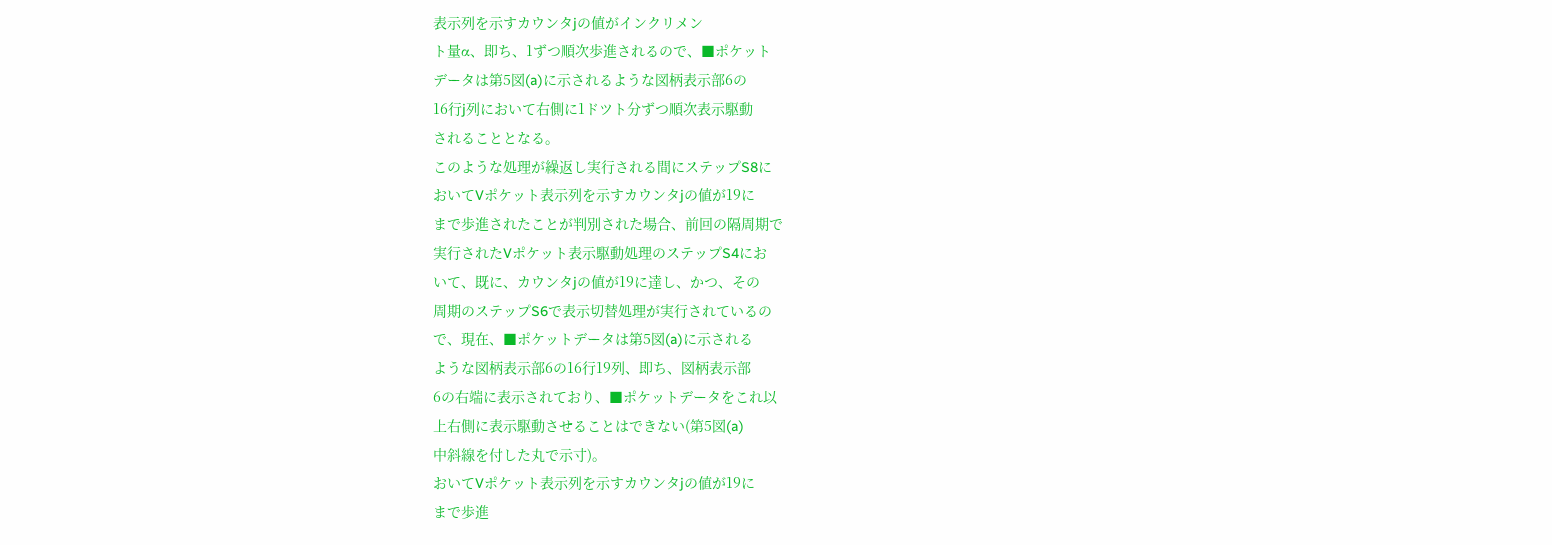表示列を示すカウンタjの値がインクリメン
ト量α、即ち、1ずつ順次歩進されるので、■ポケット
データは第5図(a)に示されるような図柄表示部6の
16行j列において右側に1ドツト分ずつ順次表示駆動
されることとなる。
このような処理が繰返し実行される間にステップS8に
おいてVポケット表示列を示すカウンタjの値が19に
まで歩進されたことが判別された場合、前回の隔周期で
実行されたVポケット表示駆動処理のステップS4にお
いて、既に、カウンタjの値が19に達し、かつ、その
周期のステップS6で表示切替処理が実行されているの
で、現在、■ポケットデータは第5図(a)に示される
ような図柄表示部6の16行19列、即ち、図柄表示部
6の右端に表示されており、■ポケットデータをこれ以
上右側に表示駆動させることはできない(第5図(a)
中斜線を付した丸で示寸)。
おいてVポケット表示列を示すカウンタjの値が19に
まで歩進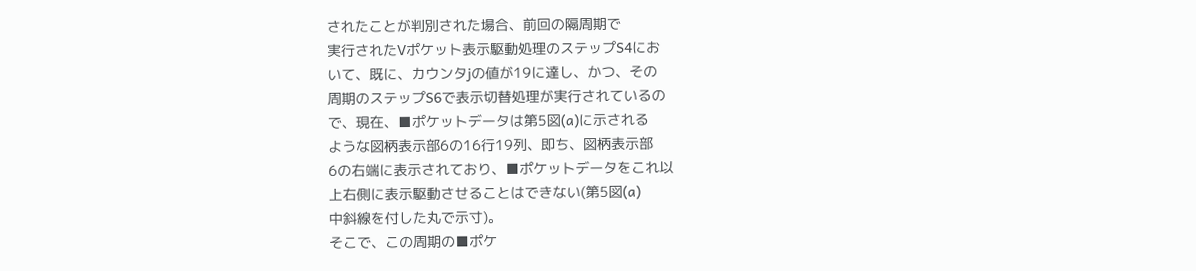されたことが判別された場合、前回の隔周期で
実行されたVポケット表示駆動処理のステップS4にお
いて、既に、カウンタjの値が19に達し、かつ、その
周期のステップS6で表示切替処理が実行されているの
で、現在、■ポケットデータは第5図(a)に示される
ような図柄表示部6の16行19列、即ち、図柄表示部
6の右端に表示されており、■ポケットデータをこれ以
上右側に表示駆動させることはできない(第5図(a)
中斜線を付した丸で示寸)。
そこで、この周期の■ポケ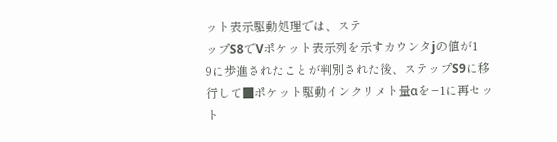ット表示駆動処理では、ステ
ップS8でVポケット表示列を示すカウンタjの値が1
9に歩進されたことが判別された後、ステップS9に移
行して■ポケット駆動インクリメト量αを−1に再セッ
ト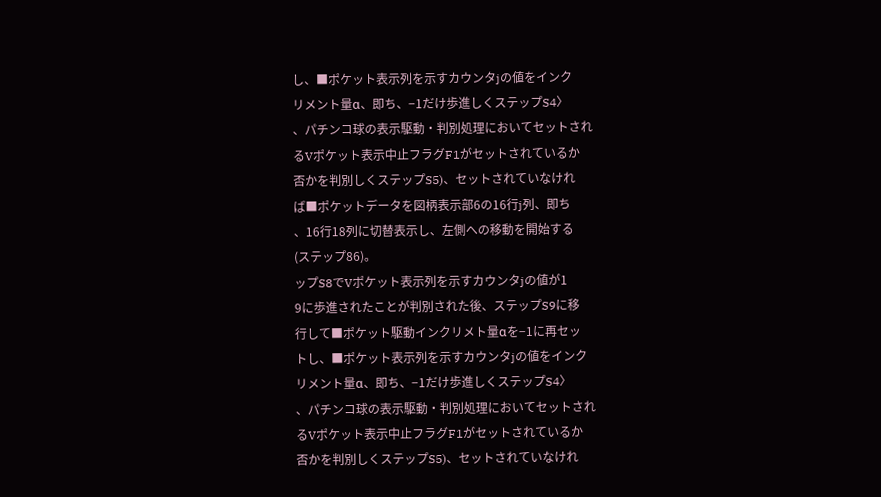し、■ポケット表示列を示すカウンタjの値をインク
リメント量α、即ち、−1だけ歩進しくステップS4〉
、パチンコ球の表示駆動・判別処理においてセットされ
るVポケット表示中止フラグF1がセットされているか
否かを判別しくステップS5)、セットされていなけれ
ば■ポケットデータを図柄表示部6の16行j列、即ち
、16行18列に切替表示し、左側への移動を開始する
(ステップ86)。
ップS8でVポケット表示列を示すカウンタjの値が1
9に歩進されたことが判別された後、ステップS9に移
行して■ポケット駆動インクリメト量αを−1に再セッ
トし、■ポケット表示列を示すカウンタjの値をインク
リメント量α、即ち、−1だけ歩進しくステップS4〉
、パチンコ球の表示駆動・判別処理においてセットされ
るVポケット表示中止フラグF1がセットされているか
否かを判別しくステップS5)、セットされていなけれ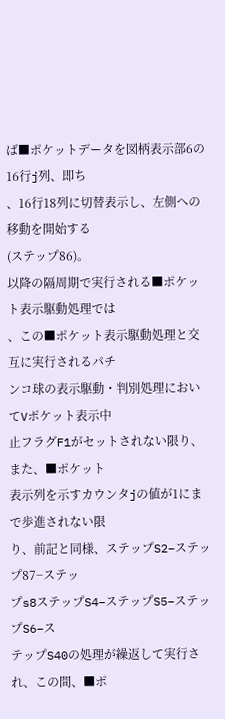ば■ポケットデータを図柄表示部6の16行j列、即ち
、16行18列に切替表示し、左側への移動を開始する
(ステップ86)。
以降の隔周期で実行される■ポケット表示駆動処理では
、この■ポケット表示駆動処理と交互に実行されるパチ
ンコ球の表示駆動・判別処理においてVポケット表示中
止フラグF1がセットされない限り、また、■ポケット
表示列を示すカウンタjの値が1にまで歩進されない限
り、前記と同様、ステップS2−ステップ87−ステッ
プs8ステップS4−ステップS5−ステップS6−ス
テップS40の処理が繰返して実行され、この間、■ポ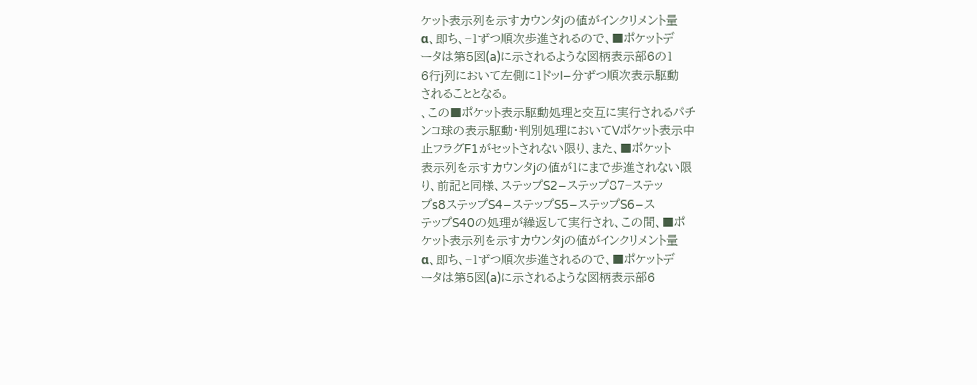ケット表示列を示すカウンタjの値がインクリメント量
α、即ち、−1ずつ順次歩進されるので、■ポケットデ
ータは第5図(a)に示されるような図柄表示部6の1
6行j列において左側に1ドッI−分ずつ順次表示駆動
されることとなる。
、この■ポケット表示駆動処理と交互に実行されるパチ
ンコ球の表示駆動・判別処理においてVポケット表示中
止フラグF1がセットされない限り、また、■ポケット
表示列を示すカウンタjの値が1にまで歩進されない限
り、前記と同様、ステップS2−ステップ87−ステッ
プs8ステップS4−ステップS5−ステップS6−ス
テップS40の処理が繰返して実行され、この間、■ポ
ケット表示列を示すカウンタjの値がインクリメント量
α、即ち、−1ずつ順次歩進されるので、■ポケットデ
ータは第5図(a)に示されるような図柄表示部6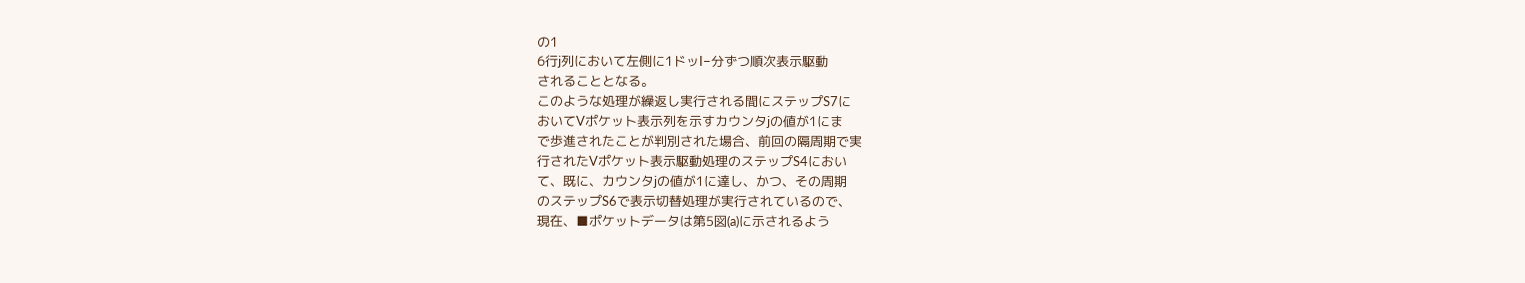の1
6行j列において左側に1ドッI−分ずつ順次表示駆動
されることとなる。
このような処理が繰返し実行される間にステップS7に
おいてVポケット表示列を示すカウンタjの値が1にま
で歩進されたことが判別された場合、前回の隔周期で実
行されたVポケット表示駆動処理のステップS4におい
て、既に、カウンタjの値が1に達し、かつ、その周期
のステップS6で表示切替処理が実行されているので、
現在、■ポケットデータは第5図(a)に示されるよう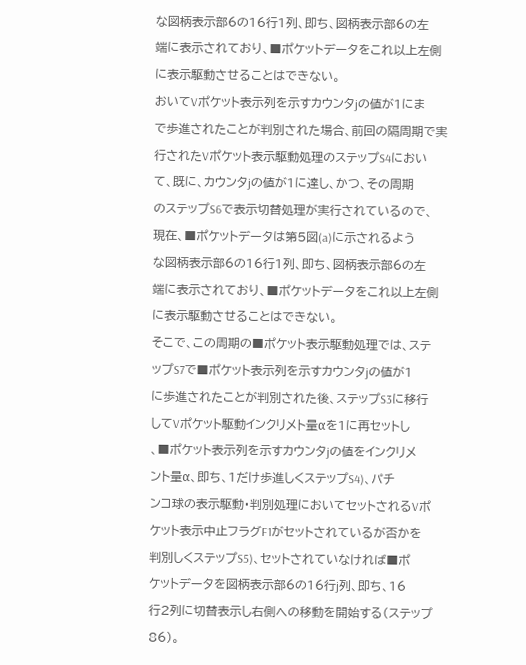な図柄表示部6の16行1列、即ち、図柄表示部6の左
端に表示されており、■ポケットデータをこれ以上左側
に表示駆動させることはできない。
おいてVポケット表示列を示すカウンタjの値が1にま
で歩進されたことが判別された場合、前回の隔周期で実
行されたVポケット表示駆動処理のステップS4におい
て、既に、カウンタjの値が1に達し、かつ、その周期
のステップS6で表示切替処理が実行されているので、
現在、■ポケットデータは第5図(a)に示されるよう
な図柄表示部6の16行1列、即ち、図柄表示部6の左
端に表示されており、■ポケットデータをこれ以上左側
に表示駆動させることはできない。
そこで、この周期の■ポケット表示駆動処理では、ステ
ップS7で■ポケット表示列を示すカウンタjの値が1
に歩進されたことが判別された後、ステップS3に移行
してVポケット駆動インクリメト量αを1に再セットし
、■ポケット表示列を示すカウンタjの値をインクリメ
ント量α、即ち、1だけ歩進しくステップS4)、パチ
ンコ球の表示駆動・判別処理においてセットされるVポ
ケット表示中止フラグF1がセットされているが否かを
判別しくステップS5)、セットされていなければ■ポ
ケットデータを図柄表示部6の16行j列、即ち、16
行2列に切替表示し右側への移動を開始する(ステップ
86)。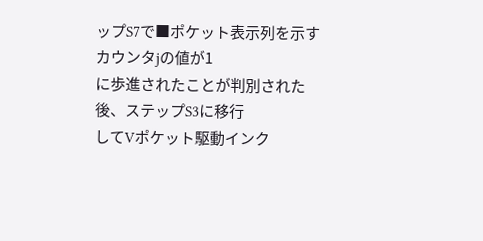ップS7で■ポケット表示列を示すカウンタjの値が1
に歩進されたことが判別された後、ステップS3に移行
してVポケット駆動インク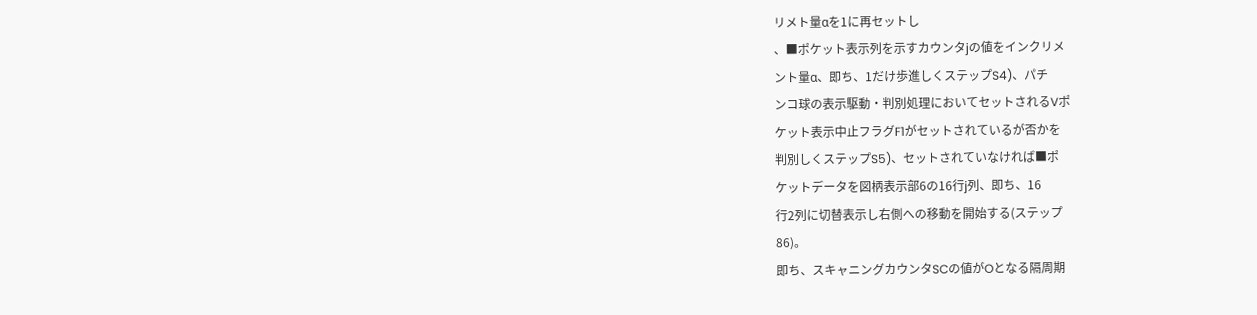リメト量αを1に再セットし
、■ポケット表示列を示すカウンタjの値をインクリメ
ント量α、即ち、1だけ歩進しくステップS4)、パチ
ンコ球の表示駆動・判別処理においてセットされるVポ
ケット表示中止フラグF1がセットされているが否かを
判別しくステップS5)、セットされていなければ■ポ
ケットデータを図柄表示部6の16行j列、即ち、16
行2列に切替表示し右側への移動を開始する(ステップ
86)。
即ち、スキャニングカウンタSCの値がOとなる隔周期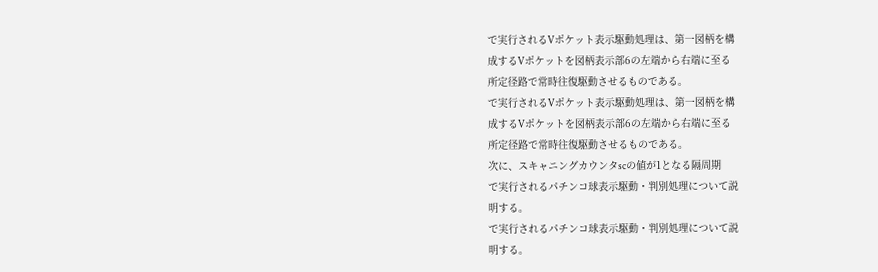で実行されるVポケット表示駆動処理は、第一図柄を構
成するVポケットを図柄表示部6の左端から右端に至る
所定径路で常時往復駆動させるものである。
で実行されるVポケット表示駆動処理は、第一図柄を構
成するVポケットを図柄表示部6の左端から右端に至る
所定径路で常時往復駆動させるものである。
次に、スキャニングカウンタscの値が1となる隔周期
で実行されるパチンコ球表示駆動・判別処理について説
明する。
で実行されるパチンコ球表示駆動・判別処理について説
明する。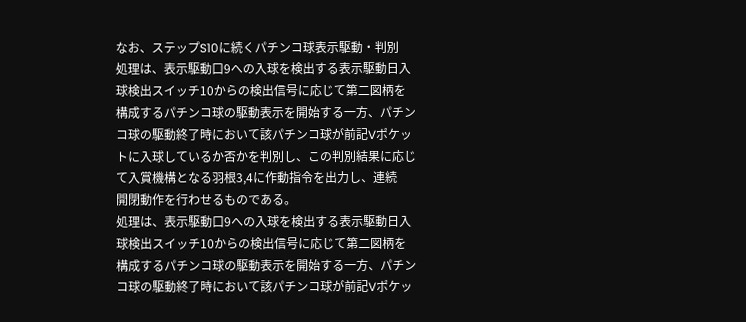なお、ステップS10に続くパチンコ球表示駆動・判別
処理は、表示駆動口9への入球を検出する表示駆動日入
球検出スイッチ10からの検出信号に応じて第二図柄を
構成するパチンコ球の駆動表示を開始する一方、パチン
コ球の駆動終了時において該パチンコ球が前記Vポケッ
トに入球しているか否かを判別し、この判別結果に応じ
て入賞機構となる羽根3,4に作動指令を出力し、連続
開閉動作を行わせるものである。
処理は、表示駆動口9への入球を検出する表示駆動日入
球検出スイッチ10からの検出信号に応じて第二図柄を
構成するパチンコ球の駆動表示を開始する一方、パチン
コ球の駆動終了時において該パチンコ球が前記Vポケッ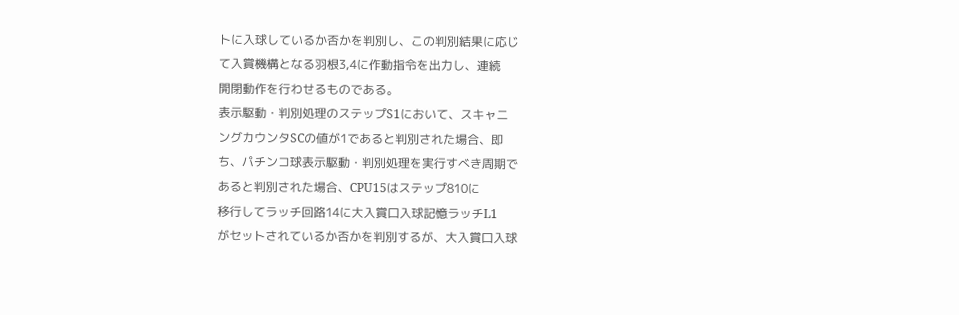トに入球しているか否かを判別し、この判別結果に応じ
て入賞機構となる羽根3,4に作動指令を出力し、連続
開閉動作を行わせるものである。
表示駆動・判別処理のステップS1において、スキャニ
ングカウンタSCの値が1であると判別された場合、即
ち、パチンコ球表示駆動・判別処理を実行すべき周期で
あると判別された場合、CPU15はステップ810に
移行してラッチ回路14に大入賞口入球記憶ラッチL1
がセットされているか否かを判別するが、大入賞口入球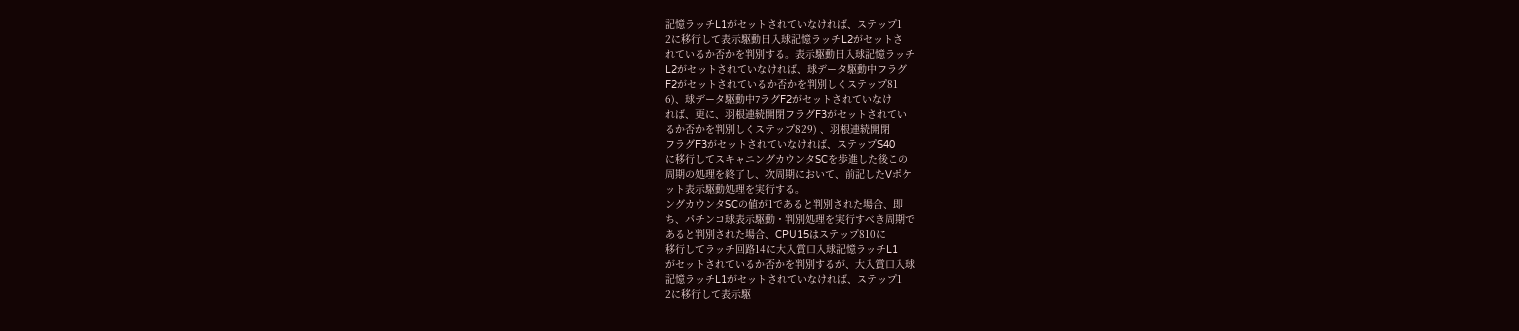記憶ラッチL1がセットされていなければ、ステップ1
2に移行して表示駆動日入球記憶ラッチL2がセットさ
れているか否かを判別する。表示駆動日入球記憶ラッチ
L2がセットされていなければ、球データ駆動中フラグ
F2がセットされているか否かを判別しくステップ81
6)、球データ駆動中7ラグF2がセットされていなけ
れば、更に、羽根連続開閉フラグF3がセットされてい
るか否かを判別しくステップ829) 、羽根連続開閉
フラグF3がセットされていなければ、ステップS40
に移行してスキャニングカウンタSCを歩進した後この
周期の処理を終了し、次周期において、前記したVポケ
ット表示駆動処理を実行する。
ングカウンタSCの値が1であると判別された場合、即
ち、パチンコ球表示駆動・判別処理を実行すべき周期で
あると判別された場合、CPU15はステップ810に
移行してラッチ回路14に大入賞口入球記憶ラッチL1
がセットされているか否かを判別するが、大入賞口入球
記憶ラッチL1がセットされていなければ、ステップ1
2に移行して表示駆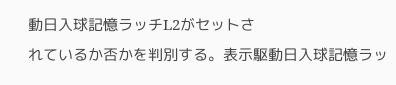動日入球記憶ラッチL2がセットさ
れているか否かを判別する。表示駆動日入球記憶ラッ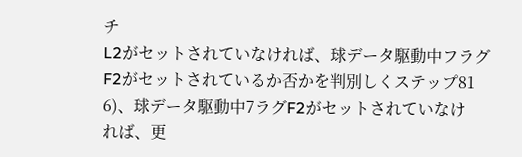チ
L2がセットされていなければ、球データ駆動中フラグ
F2がセットされているか否かを判別しくステップ81
6)、球データ駆動中7ラグF2がセットされていなけ
れば、更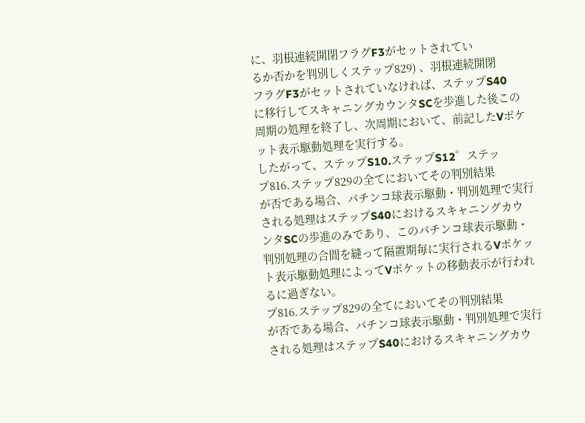に、羽根連続開閉フラグF3がセットされてい
るか否かを判別しくステップ829) 、羽根連続開閉
フラグF3がセットされていなければ、ステップS40
に移行してスキャニングカウンタSCを歩進した後この
周期の処理を終了し、次周期において、前記したVポケ
ット表示駆動処理を実行する。
したがって、ステップS10.ステップS12゜ステッ
プ816.ステップ829の全てにおいてその判別結果
が否である場合、パチンコ球表示駆動・判別処理で実行
される処理はステップS40におけるスキャニングカウ
ンタSCの歩進のみであり、このパチンコ球表示駆動・
判別処理の合間を縫って隔置期毎に実行されるVポケッ
ト表示駆動処理によってVポケットの移動表示が行われ
るに過ぎない。
プ816.ステップ829の全てにおいてその判別結果
が否である場合、パチンコ球表示駆動・判別処理で実行
される処理はステップS40におけるスキャニングカウ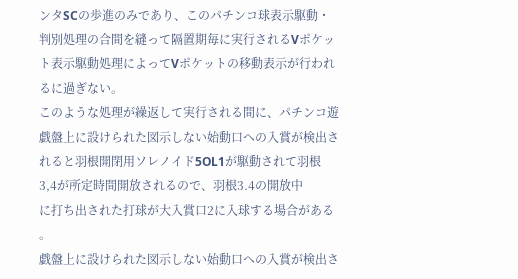ンタSCの歩進のみであり、このパチンコ球表示駆動・
判別処理の合間を縫って隔置期毎に実行されるVポケッ
ト表示駆動処理によってVポケットの移動表示が行われ
るに過ぎない。
このような処理が繰返して実行される間に、パチンコ遊
戯盤上に設けられた図示しない始動口への入賞が検出さ
れると羽根開閉用ソレノイド5OL1が駆動されて羽根
3,4が所定時間開放されるので、羽根3.4の開放中
に打ち出された打球が大入賞口2に入球する場合がある
。
戯盤上に設けられた図示しない始動口への入賞が検出さ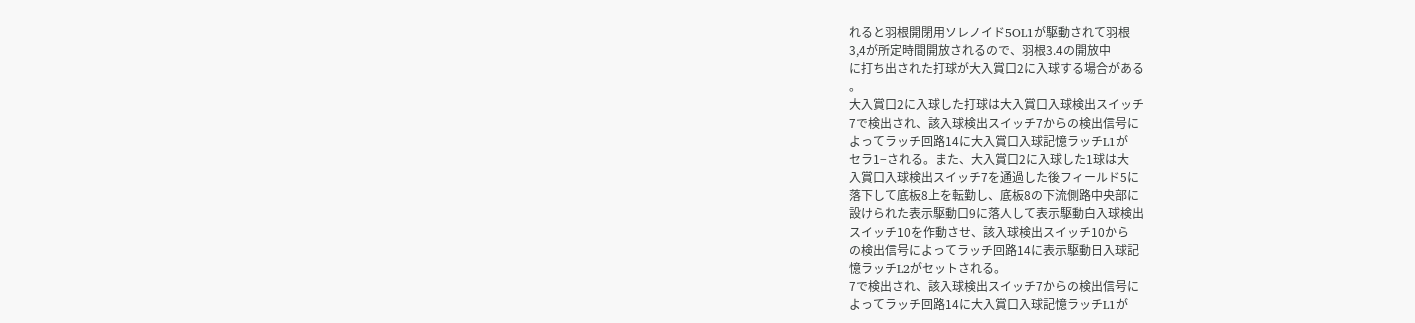れると羽根開閉用ソレノイド5OL1が駆動されて羽根
3,4が所定時間開放されるので、羽根3.4の開放中
に打ち出された打球が大入賞口2に入球する場合がある
。
大入賞口2に入球した打球は大入賞口入球検出スイッチ
7で検出され、該入球検出スイッチ7からの検出信号に
よってラッチ回路14に大入賞口入球記憶ラッチL1が
セラ1−される。また、大入賞口2に入球した1球は大
入賞口入球検出スイッチ7を通過した後フィールド5に
落下して底板8上を転勤し、底板8の下流側路中央部に
設けられた表示駆動口9に落人して表示駆動白入球検出
スイッチ10を作動させ、該入球検出スイッチ10から
の検出信号によってラッチ回路14に表示駆動日入球記
憶ラッチL2がセットされる。
7で検出され、該入球検出スイッチ7からの検出信号に
よってラッチ回路14に大入賞口入球記憶ラッチL1が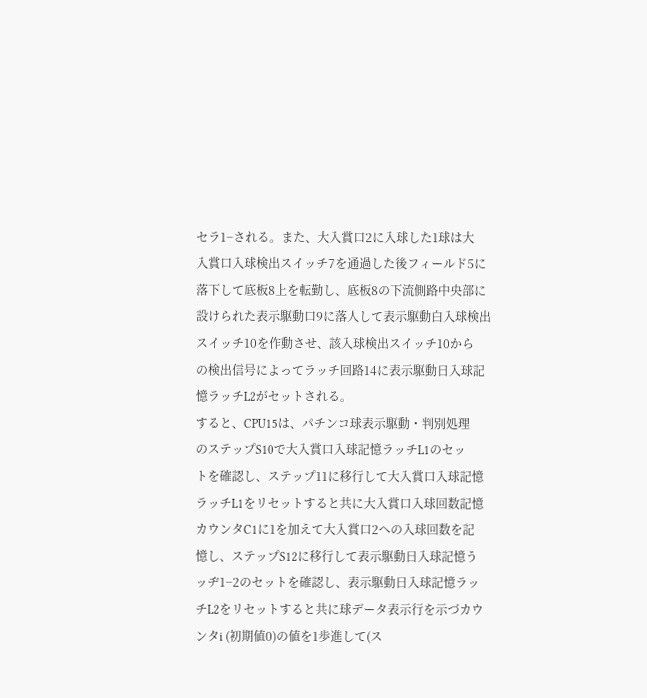セラ1−される。また、大入賞口2に入球した1球は大
入賞口入球検出スイッチ7を通過した後フィールド5に
落下して底板8上を転勤し、底板8の下流側路中央部に
設けられた表示駆動口9に落人して表示駆動白入球検出
スイッチ10を作動させ、該入球検出スイッチ10から
の検出信号によってラッチ回路14に表示駆動日入球記
憶ラッチL2がセットされる。
すると、CPU15は、パチンコ球表示駆動・判別処理
のステップS10で大入賞口入球記憶ラッチL1のセッ
トを確認し、ステップ11に移行して大入賞口入球記憶
ラッチL1をリセットすると共に大入賞口入球回数記憶
カウンタC1に1を加えて大入賞口2への入球回数を記
憶し、ステップS12に移行して表示駆動日入球記憶う
ッヂ1−2のセットを確認し、表示駆動日入球記憶ラッ
チL2をリセットすると共に球データ表示行を示づカウ
ンタi (初期値0)の値を1歩進して(ス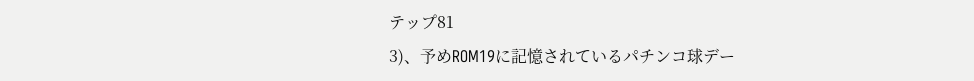テップ81
3)、予めROM19に記憶されているパチンコ球デー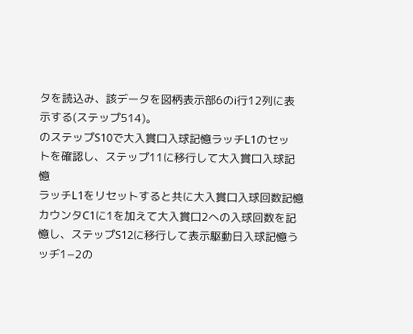タを読込み、該データを図柄表示部6のi行12列に表
示する(ステップ514)。
のステップS10で大入賞口入球記憶ラッチL1のセッ
トを確認し、ステップ11に移行して大入賞口入球記憶
ラッチL1をリセットすると共に大入賞口入球回数記憶
カウンタC1に1を加えて大入賞口2への入球回数を記
憶し、ステップS12に移行して表示駆動日入球記憶う
ッヂ1−2の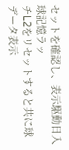セットを確認し、表示駆動日入球記憶ラッ
チL2をリセットすると共に球データ表示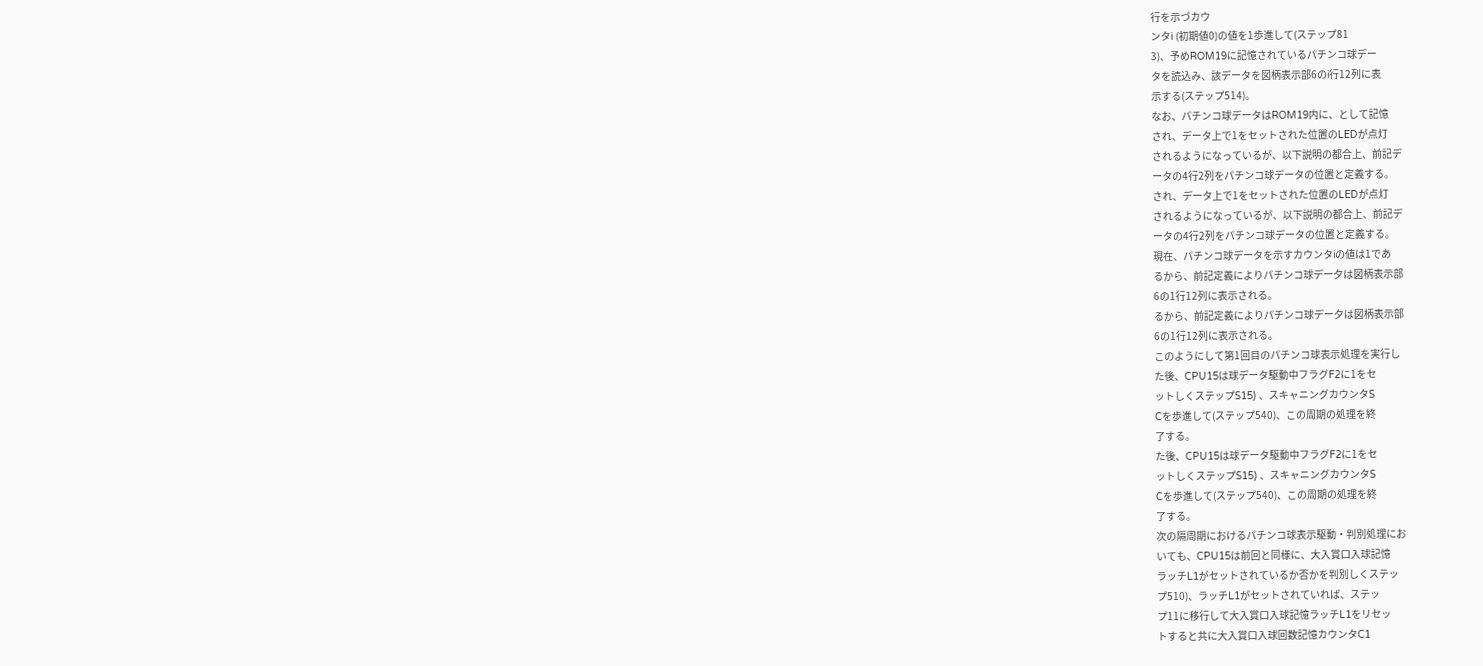行を示づカウ
ンタi (初期値0)の値を1歩進して(ステップ81
3)、予めROM19に記憶されているパチンコ球デー
タを読込み、該データを図柄表示部6のi行12列に表
示する(ステップ514)。
なお、パチンコ球データはROM19内に、として記憶
され、データ上で1をセットされた位置のLEDが点灯
されるようになっているが、以下説明の都合上、前記デ
ータの4行2列をパチンコ球データの位置と定義する。
され、データ上で1をセットされた位置のLEDが点灯
されるようになっているが、以下説明の都合上、前記デ
ータの4行2列をパチンコ球データの位置と定義する。
現在、パチンコ球データを示すカウンタiの値は1であ
るから、前記定義によりパチンコ球デー夕は図柄表示部
6の1行12列に表示される。
るから、前記定義によりパチンコ球デー夕は図柄表示部
6の1行12列に表示される。
このようにして第1回目のパチンコ球表示処理を実行し
た後、CPU15は球データ駆動中フラグF2に1をセ
ットしくステップS15) 、スキャニングカウンタS
Cを歩進して(ステップ540)、この周期の処理を終
了する。
た後、CPU15は球データ駆動中フラグF2に1をセ
ットしくステップS15) 、スキャニングカウンタS
Cを歩進して(ステップ540)、この周期の処理を終
了する。
次の隔周期におけるパチンコ球表示駆動・判別処理にお
いても、CPU15は前回と同様に、大入賞口入球記憶
ラッチL1がセットされているか否かを判別しくステッ
プ510)、ラッチL1がセットされていれば、ステッ
プ11に移行して大入賞口入球記憶ラッチL1をリセッ
トすると共に大入賞口入球回数記憶カウンタC1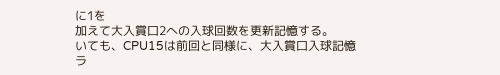に1を
加えて大入賞口2への入球回数を更新記憶する。
いても、CPU15は前回と同様に、大入賞口入球記憶
ラ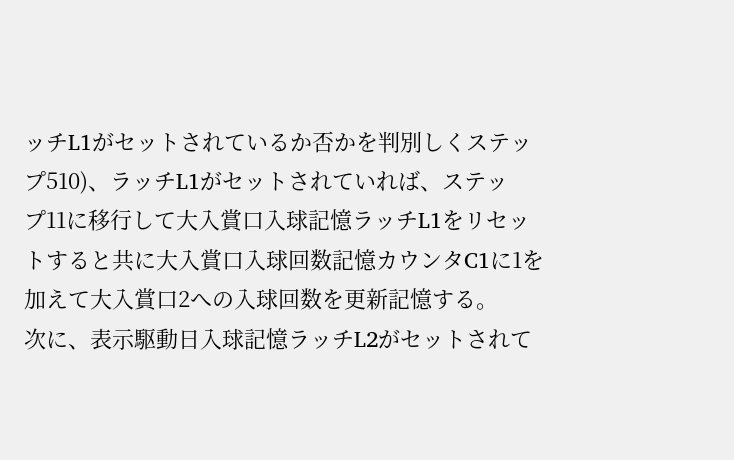ッチL1がセットされているか否かを判別しくステッ
プ510)、ラッチL1がセットされていれば、ステッ
プ11に移行して大入賞口入球記憶ラッチL1をリセッ
トすると共に大入賞口入球回数記憶カウンタC1に1を
加えて大入賞口2への入球回数を更新記憶する。
次に、表示駆動日入球記憶ラッチL2がセットされて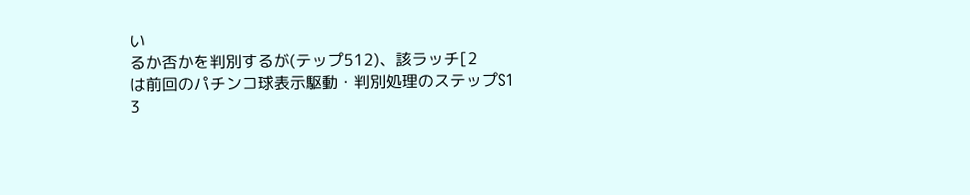い
るか否かを判別するが(テップ512)、該ラッチ[2
は前回のパチンコ球表示駆動・判別処理のステップS1
3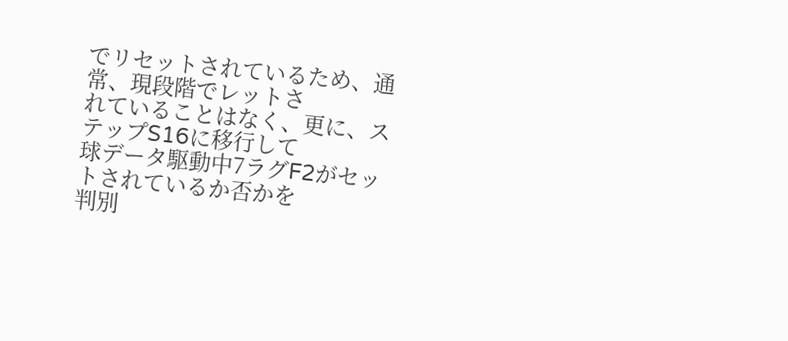でリセットされているため、通常、現段階でレットさ
れていることはなく、更に、ステップS16に移行して
球データ駆動中7ラグF2がセットされているか否かを
判別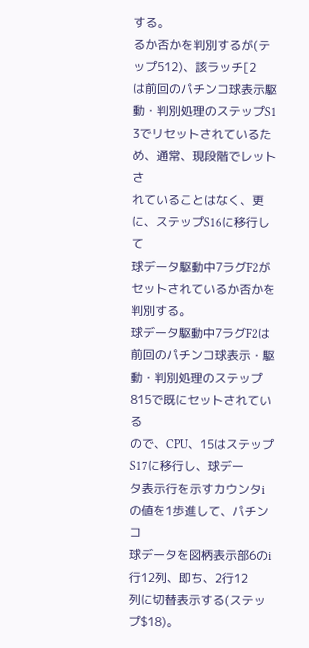する。
るか否かを判別するが(テップ512)、該ラッチ[2
は前回のパチンコ球表示駆動・判別処理のステップS1
3でリセットされているため、通常、現段階でレットさ
れていることはなく、更に、ステップS16に移行して
球データ駆動中7ラグF2がセットされているか否かを
判別する。
球データ駆動中7ラグF2は前回のパチンコ球表示・駆
動・判別処理のステップ815で既にセットされている
ので、CPU、15はステップS17に移行し、球デー
タ表示行を示すカウンタiの値を1歩進して、パチンコ
球データを図柄表示部6のi行12列、即ち、2行12
列に切替表示する(ステップ$18)。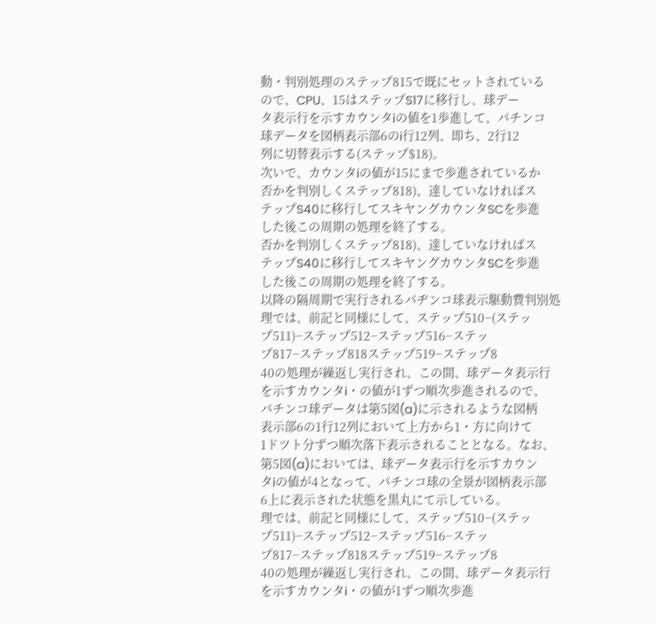動・判別処理のステップ815で既にセットされている
ので、CPU、15はステップS17に移行し、球デー
タ表示行を示すカウンタiの値を1歩進して、パチンコ
球データを図柄表示部6のi行12列、即ち、2行12
列に切替表示する(ステップ$18)。
次いで、カウンタiの値が15にまで歩進されているか
否かを判別しくステップ818)、達していなければス
テップS40に移行してスキヤングカウンタSCを歩進
した後この周期の処理を終了する。
否かを判別しくステップ818)、達していなければス
テップS40に移行してスキヤングカウンタSCを歩進
した後この周期の処理を終了する。
以降の隔周期で実行されるパヂンコ球表示駆動費判別処
理では、前記と同様にして、ステップ510−(ステッ
プ511)−ステップ512−ステップ516−ステッ
プ817−ステップ818ステップ519−ステップ8
40の処理が繰返し実行され、この間、球データ表示行
を示すカウンタi・の値が1ずつ順次歩進されるので、
パチンコ球データは第5図(a)に示されるような図柄
表示部6の1行12列において上方から1・方に向けて
1ドツト分ずつ順次落下表示されることとなる。なお、
第5図(a)においては、球データ表示行を示すカウン
タiの値が4となって、パチンコ球の全景が図柄表示部
6上に表示された状態を黒丸にて示している。
理では、前記と同様にして、ステップ510−(ステッ
プ511)−ステップ512−ステップ516−ステッ
プ817−ステップ818ステップ519−ステップ8
40の処理が繰返し実行され、この間、球データ表示行
を示すカウンタi・の値が1ずつ順次歩進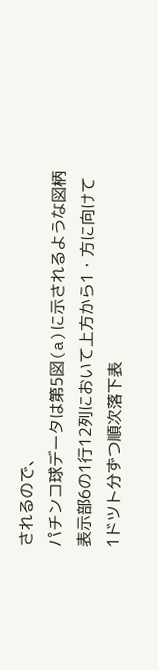されるので、
パチンコ球データは第5図(a)に示されるような図柄
表示部6の1行12列において上方から1・方に向けて
1ドツト分ずつ順次落下表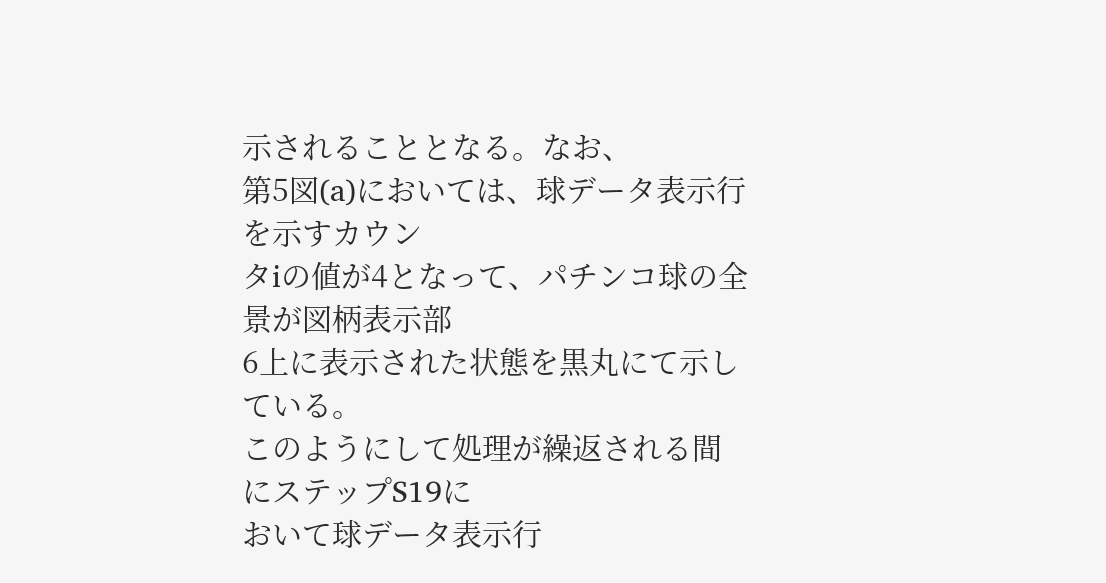示されることとなる。なお、
第5図(a)においては、球データ表示行を示すカウン
タiの値が4となって、パチンコ球の全景が図柄表示部
6上に表示された状態を黒丸にて示している。
このようにして処理が繰返される間にステップS19に
おいて球データ表示行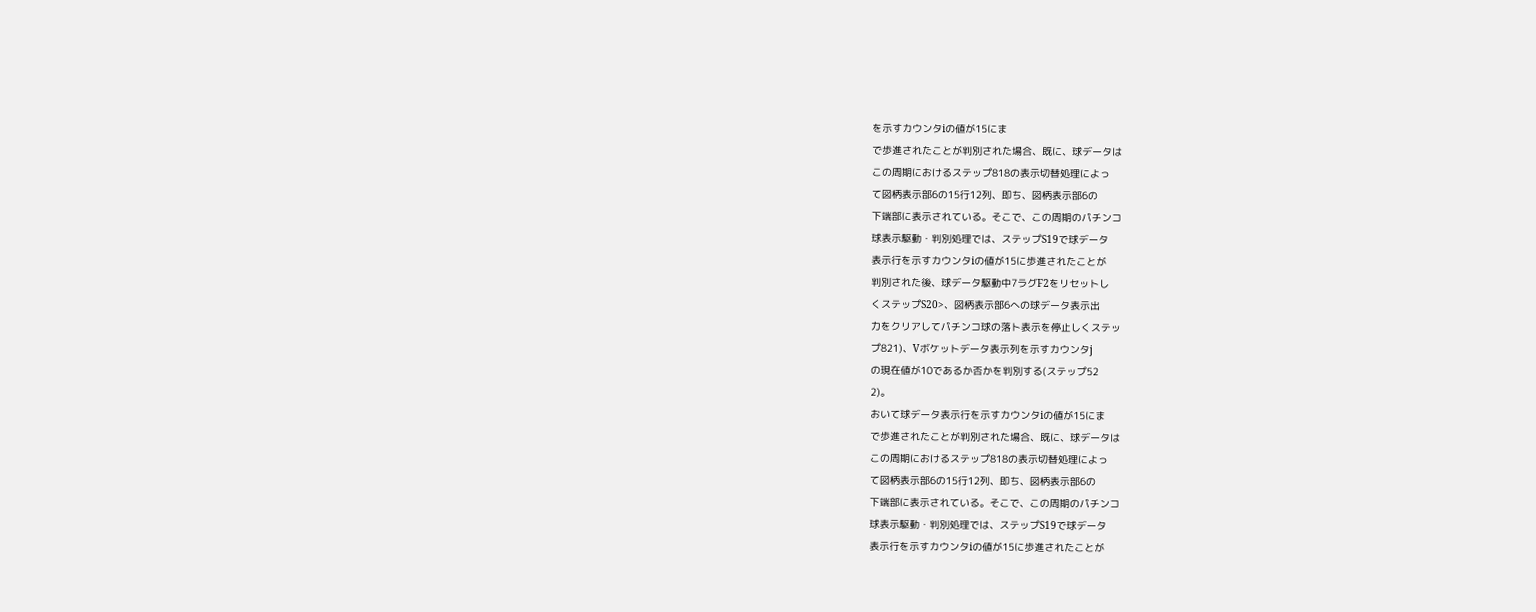を示すカウンタiの値が15にま
で歩進されたことが判別された場合、既に、球データは
この周期におけるステップ818の表示切替処理によっ
て図柄表示部6の15行12列、即ち、図柄表示部6の
下端部に表示されている。そこで、この周期のパチンコ
球表示駆動・判別処理では、ステップS19で球データ
表示行を示すカウンタiの値が15に歩進されたことが
判別された後、球データ駆動中7ラグF2をリセットし
くステップS20>、図柄表示部6への球データ表示出
力をクリアしてパチンコ球の落ト表示を停止しくステッ
プ821)、Vボケットデータ表示列を示すカウンタj
の現在値が10であるか否かを判別する(ステップ52
2)。
おいて球データ表示行を示すカウンタiの値が15にま
で歩進されたことが判別された場合、既に、球データは
この周期におけるステップ818の表示切替処理によっ
て図柄表示部6の15行12列、即ち、図柄表示部6の
下端部に表示されている。そこで、この周期のパチンコ
球表示駆動・判別処理では、ステップS19で球データ
表示行を示すカウンタiの値が15に歩進されたことが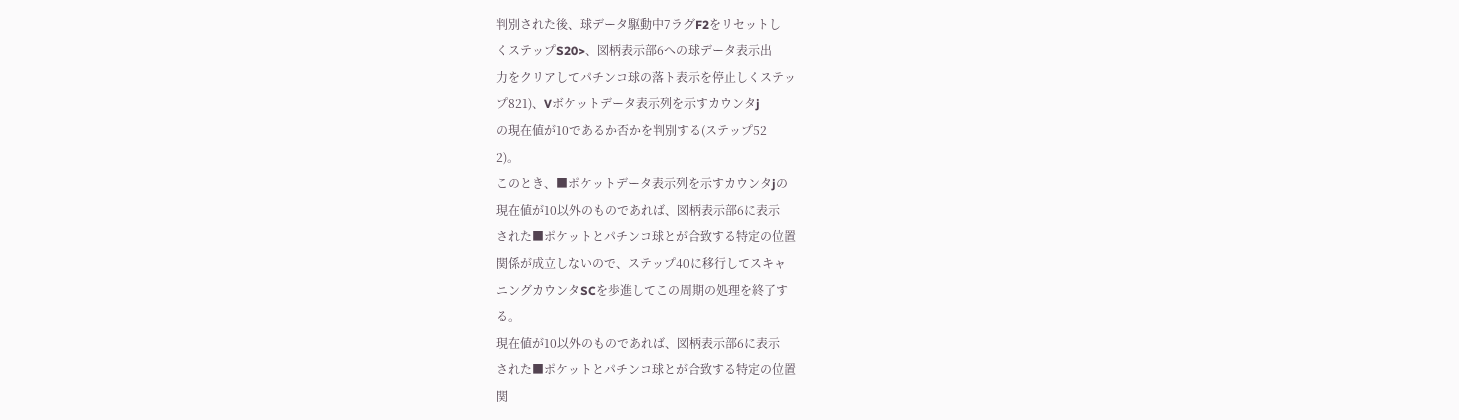判別された後、球データ駆動中7ラグF2をリセットし
くステップS20>、図柄表示部6への球データ表示出
力をクリアしてパチンコ球の落ト表示を停止しくステッ
プ821)、Vボケットデータ表示列を示すカウンタj
の現在値が10であるか否かを判別する(ステップ52
2)。
このとき、■ポケットデータ表示列を示すカウンタjの
現在値が10以外のものであれば、図柄表示部6に表示
された■ポケットとパチンコ球とが合致する特定の位置
関係が成立しないので、ステップ40に移行してスキャ
ニングカウンタSCを歩進してこの周期の処理を終了す
る。
現在値が10以外のものであれば、図柄表示部6に表示
された■ポケットとパチンコ球とが合致する特定の位置
関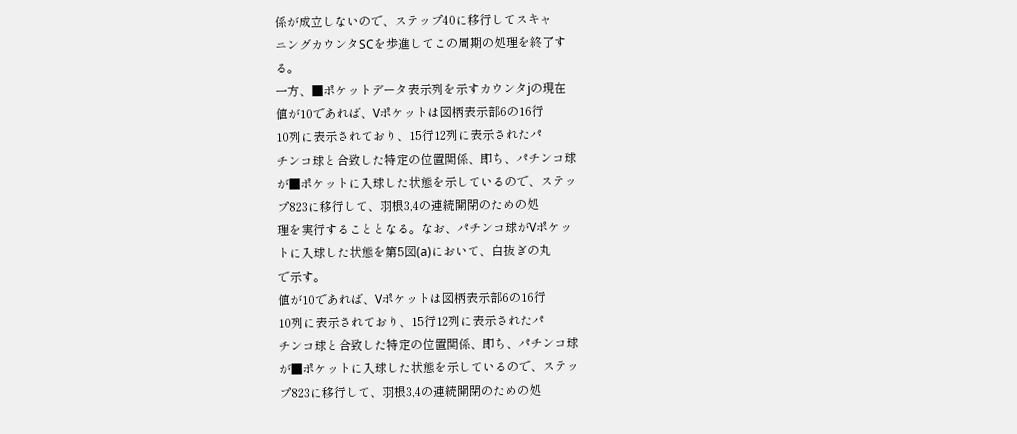係が成立しないので、ステップ40に移行してスキャ
ニングカウンタSCを歩進してこの周期の処理を終了す
る。
一方、■ポケットデータ表示列を示すカウンタjの現在
値が10であれば、Vポケットは図柄表示部6の16行
10列に表示されており、15行12列に表示されたパ
チンコ球と合致した特定の位置関係、即ち、パチンコ球
が■ポケットに入球した状態を示しているので、ステッ
プ823に移行して、羽根3,4の連続開閉のための処
理を実行することとなる。なお、パチンコ球がVポケッ
トに入球した状態を第5図(a)において、白抜ぎの丸
で示す。
値が10であれば、Vポケットは図柄表示部6の16行
10列に表示されており、15行12列に表示されたパ
チンコ球と合致した特定の位置関係、即ち、パチンコ球
が■ポケットに入球した状態を示しているので、ステッ
プ823に移行して、羽根3,4の連続開閉のための処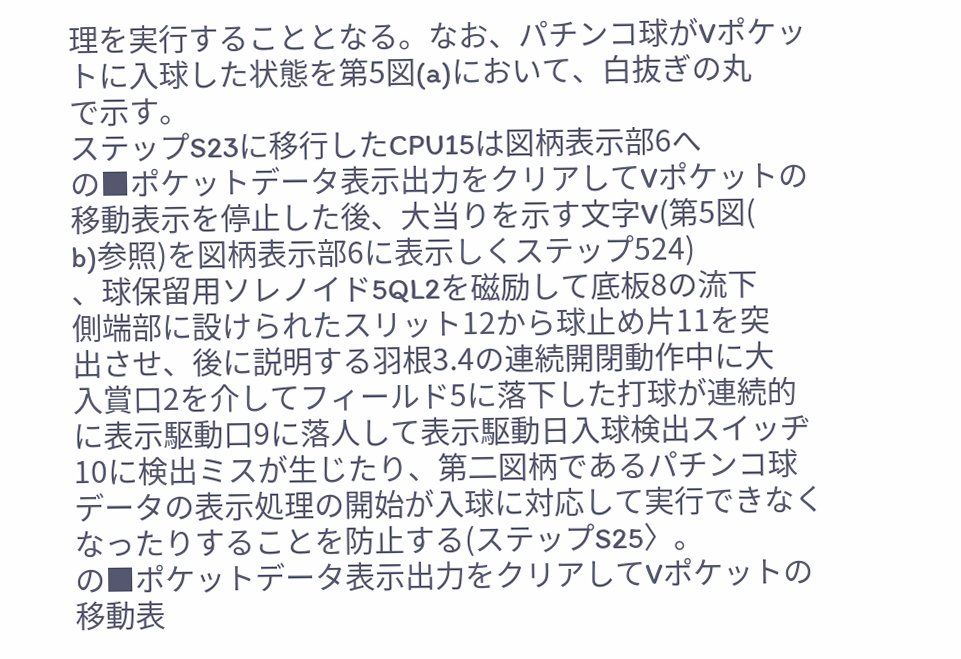理を実行することとなる。なお、パチンコ球がVポケッ
トに入球した状態を第5図(a)において、白抜ぎの丸
で示す。
ステップS23に移行したCPU15は図柄表示部6へ
の■ポケットデータ表示出力をクリアしてVポケットの
移動表示を停止した後、大当りを示す文字V(第5図(
b)参照)を図柄表示部6に表示しくステップ524)
、球保留用ソレノイド5QL2を磁励して底板8の流下
側端部に設けられたスリット12から球止め片11を突
出させ、後に説明する羽根3.4の連続開閉動作中に大
入賞口2を介してフィールド5に落下した打球が連続的
に表示駆動口9に落人して表示駆動日入球検出スイッヂ
10に検出ミスが生じたり、第二図柄であるパチンコ球
データの表示処理の開始が入球に対応して実行できなく
なったりすることを防止する(ステップS25〉。
の■ポケットデータ表示出力をクリアしてVポケットの
移動表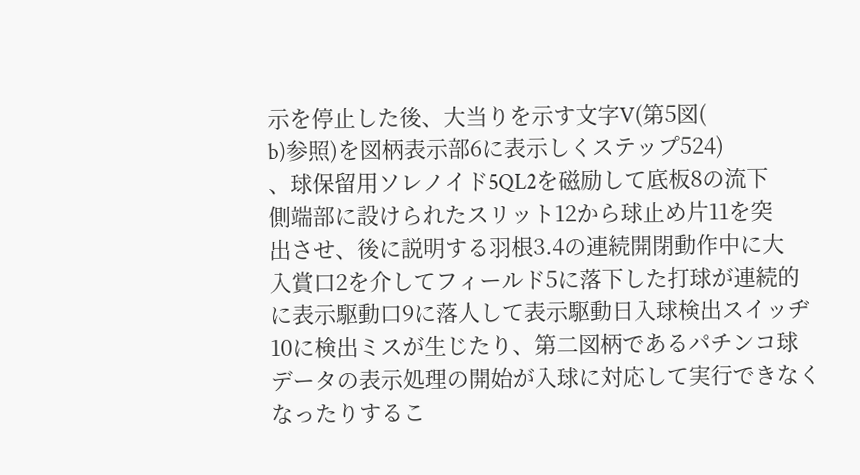示を停止した後、大当りを示す文字V(第5図(
b)参照)を図柄表示部6に表示しくステップ524)
、球保留用ソレノイド5QL2を磁励して底板8の流下
側端部に設けられたスリット12から球止め片11を突
出させ、後に説明する羽根3.4の連続開閉動作中に大
入賞口2を介してフィールド5に落下した打球が連続的
に表示駆動口9に落人して表示駆動日入球検出スイッヂ
10に検出ミスが生じたり、第二図柄であるパチンコ球
データの表示処理の開始が入球に対応して実行できなく
なったりするこ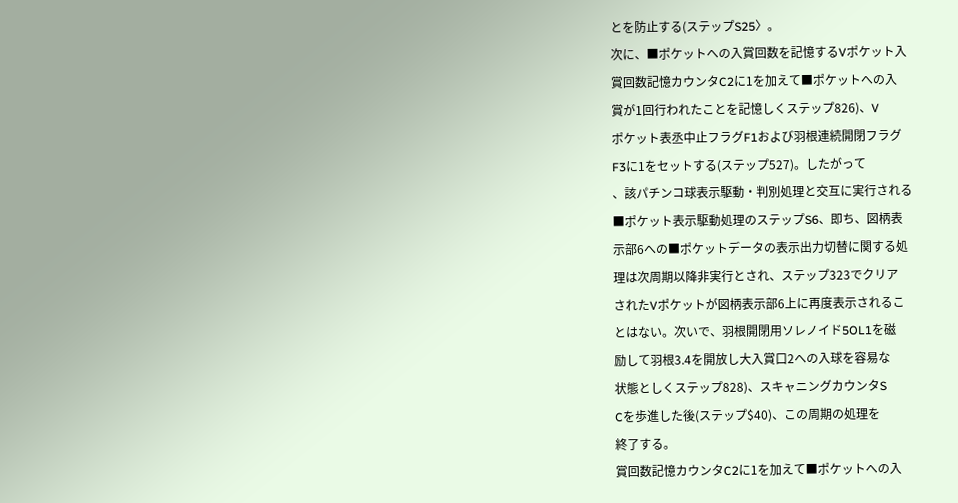とを防止する(ステップS25〉。
次に、■ポケットへの入賞回数を記憶するVポケット入
賞回数記憶カウンタC2に1を加えて■ポケットへの入
賞が1回行われたことを記憶しくステップ826)、V
ポケット表丞中止フラグF1および羽根連続開閉フラグ
F3に1をセットする(ステップ527)。したがって
、該パチンコ球表示駆動・判別処理と交互に実行される
■ポケット表示駆動処理のステップS6、即ち、図柄表
示部6への■ポケットデータの表示出力切替に関する処
理は次周期以降非実行とされ、ステップ323でクリア
されたVポケットが図柄表示部6上に再度表示されるこ
とはない。次いで、羽根開閉用ソレノイド5OL1を磁
励して羽根3.4を開放し大入賞口2への入球を容易な
状態としくステップ828)、スキャニングカウンタS
Cを歩進した後(ステップ$40)、この周期の処理を
終了する。
賞回数記憶カウンタC2に1を加えて■ポケットへの入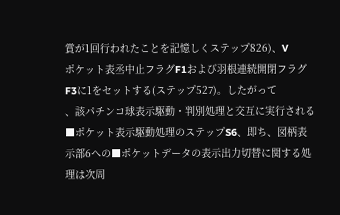賞が1回行われたことを記憶しくステップ826)、V
ポケット表丞中止フラグF1および羽根連続開閉フラグ
F3に1をセットする(ステップ527)。したがって
、該パチンコ球表示駆動・判別処理と交互に実行される
■ポケット表示駆動処理のステップS6、即ち、図柄表
示部6への■ポケットデータの表示出力切替に関する処
理は次周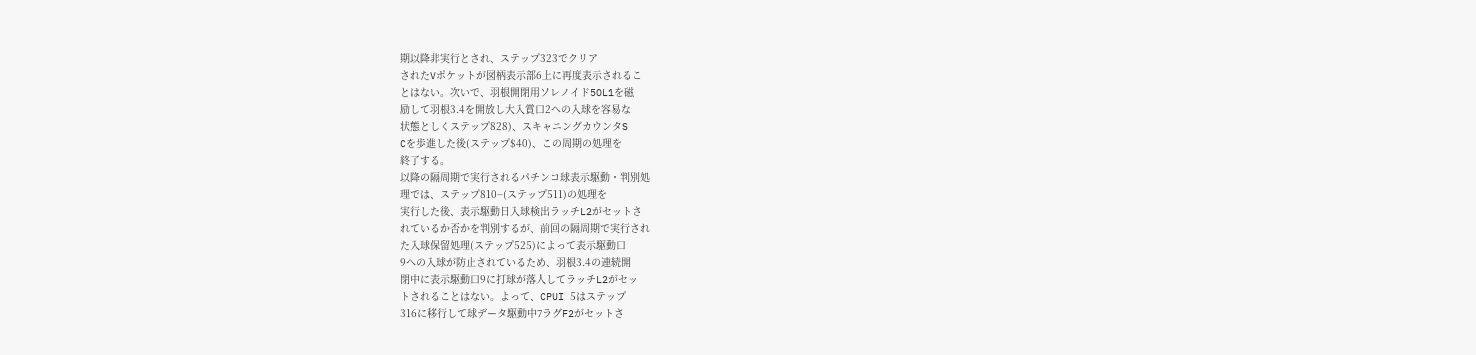期以降非実行とされ、ステップ323でクリア
されたVポケットが図柄表示部6上に再度表示されるこ
とはない。次いで、羽根開閉用ソレノイド5OL1を磁
励して羽根3.4を開放し大入賞口2への入球を容易な
状態としくステップ828)、スキャニングカウンタS
Cを歩進した後(ステップ$40)、この周期の処理を
終了する。
以降の隔周期で実行されるパチンコ球表示駆動・判別処
理では、ステップ810−(ステップ511)の処理を
実行した後、表示駆動日入球検出ラッチL2がセットさ
れているか否かを判別するが、前回の隔周期で実行され
た入球保留処理(ステップ525)によって表示駆動口
9への入球が防止されているため、羽根3.4の連続開
閉中に表示駆動口9に打球が落人してラッチL2がセッ
トされることはない。よって、CPUI 5はステップ
316に移行して球データ駆動中7ラグF2がセットさ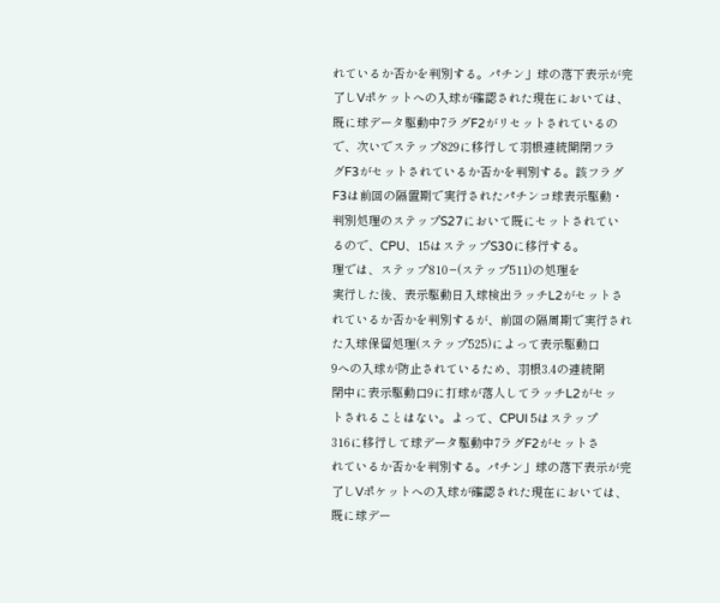れているか否かを判別する。パチン」球の落下表示が完
了しVポケットへの入球が確認された現在においては、
既に球データ駆動中7ラグF2がリセットされているの
で、次いでステップ829に移行して羽根連続開閉フラ
グF3がセットされているか否かを判別する。該フラグ
F3は前回の隔置期で実行されたパチンコ球表示駆動・
判別処理のステップS27において既にセットされてい
るので、CPU、15はステップS30に移行する。
理では、ステップ810−(ステップ511)の処理を
実行した後、表示駆動日入球検出ラッチL2がセットさ
れているか否かを判別するが、前回の隔周期で実行され
た入球保留処理(ステップ525)によって表示駆動口
9への入球が防止されているため、羽根3.4の連続開
閉中に表示駆動口9に打球が落人してラッチL2がセッ
トされることはない。よって、CPUI 5はステップ
316に移行して球データ駆動中7ラグF2がセットさ
れているか否かを判別する。パチン」球の落下表示が完
了しVポケットへの入球が確認された現在においては、
既に球デー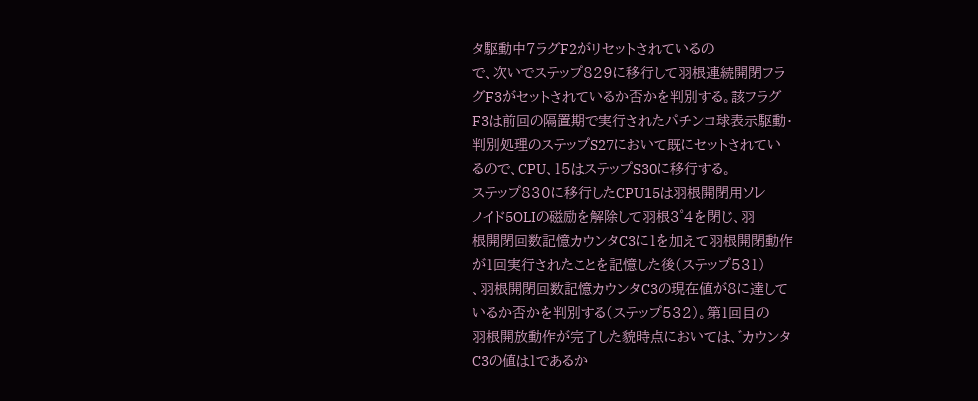タ駆動中7ラグF2がリセットされているの
で、次いでステップ829に移行して羽根連続開閉フラ
グF3がセットされているか否かを判別する。該フラグ
F3は前回の隔置期で実行されたパチンコ球表示駆動・
判別処理のステップS27において既にセットされてい
るので、CPU、15はステップS30に移行する。
ステップ830に移行したCPU15は羽根開閉用ソレ
ノイド5OLIの磁励を解除して羽根3゜4を閉じ、羽
根開閉回数記憶カウンタC3に1を加えて羽根開閉動作
が1回実行されたことを記憶した後(ステップ531)
、羽根開閉回数記憶カウンタC3の現在値が8に達して
いるか否かを判別する(ステップ532)。第1回目の
羽根開放動作が完了した貌時点においては、゛カウンタ
C3の値は1であるか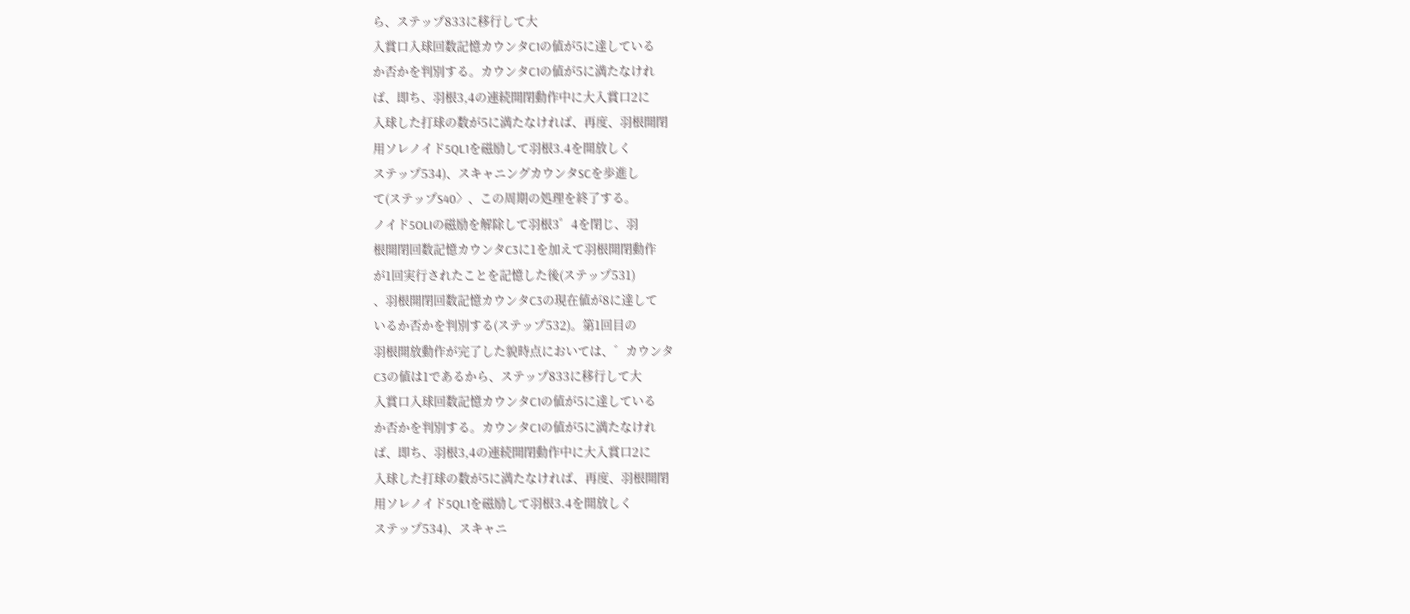ら、ステップ833に移行して大
入賞口入球回数記憶カウンタC1の値が5に達している
か否かを判別する。カウンタC1の値が5に満たなけれ
ば、即ち、羽根3,4の連続開閉動作中に大入賞口2に
入球した打球の数が5に満たなければ、再度、羽根開閉
用ソレノイド5QL1を磁励して羽根3.4を開放しく
ステップ534)、スキャニングカウンタSCを歩進し
て(ステップS40〉、この周期の処理を終了する。
ノイド5OLIの磁励を解除して羽根3゜4を閉じ、羽
根開閉回数記憶カウンタC3に1を加えて羽根開閉動作
が1回実行されたことを記憶した後(ステップ531)
、羽根開閉回数記憶カウンタC3の現在値が8に達して
いるか否かを判別する(ステップ532)。第1回目の
羽根開放動作が完了した貌時点においては、゛カウンタ
C3の値は1であるから、ステップ833に移行して大
入賞口入球回数記憶カウンタC1の値が5に達している
か否かを判別する。カウンタC1の値が5に満たなけれ
ば、即ち、羽根3,4の連続開閉動作中に大入賞口2に
入球した打球の数が5に満たなければ、再度、羽根開閉
用ソレノイド5QL1を磁励して羽根3.4を開放しく
ステップ534)、スキャニ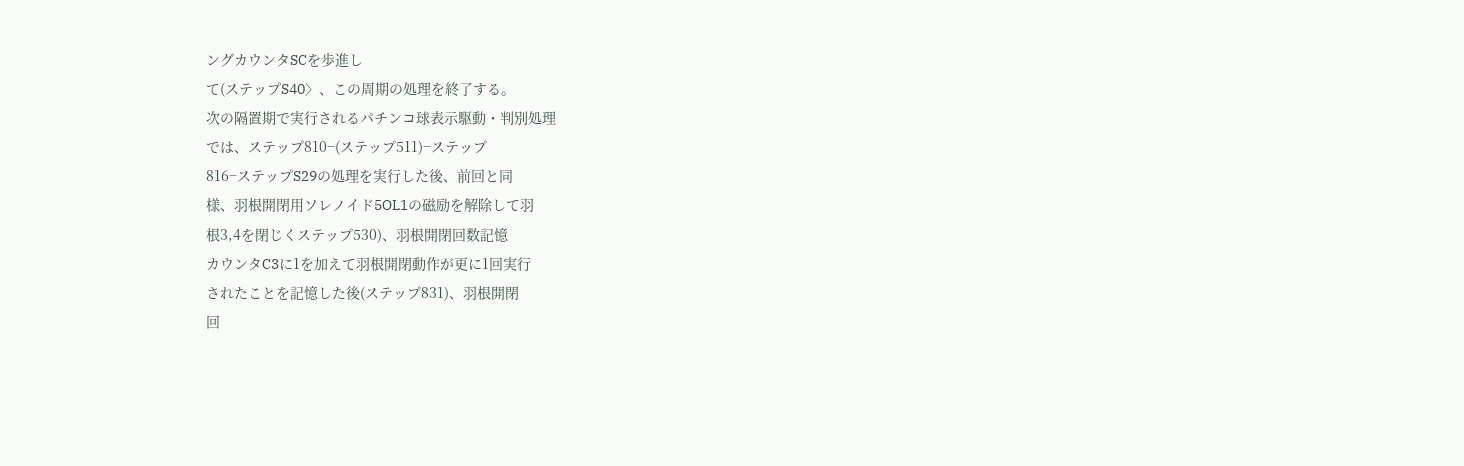ングカウンタSCを歩進し
て(ステップS40〉、この周期の処理を終了する。
次の隔置期で実行されるパチンコ球表示駆動・判別処理
では、ステップ810−(ステップ511)−ステップ
816−ステップS29の処理を実行した後、前回と同
様、羽根開閉用ソレノイド5OL1の磁励を解除して羽
根3,4を閉じくステップ530)、羽根開閉回数記憶
カウンタC3に1を加えて羽根開閉動作が更に1回実行
されたことを記憶した後(ステップ831)、羽根開閉
回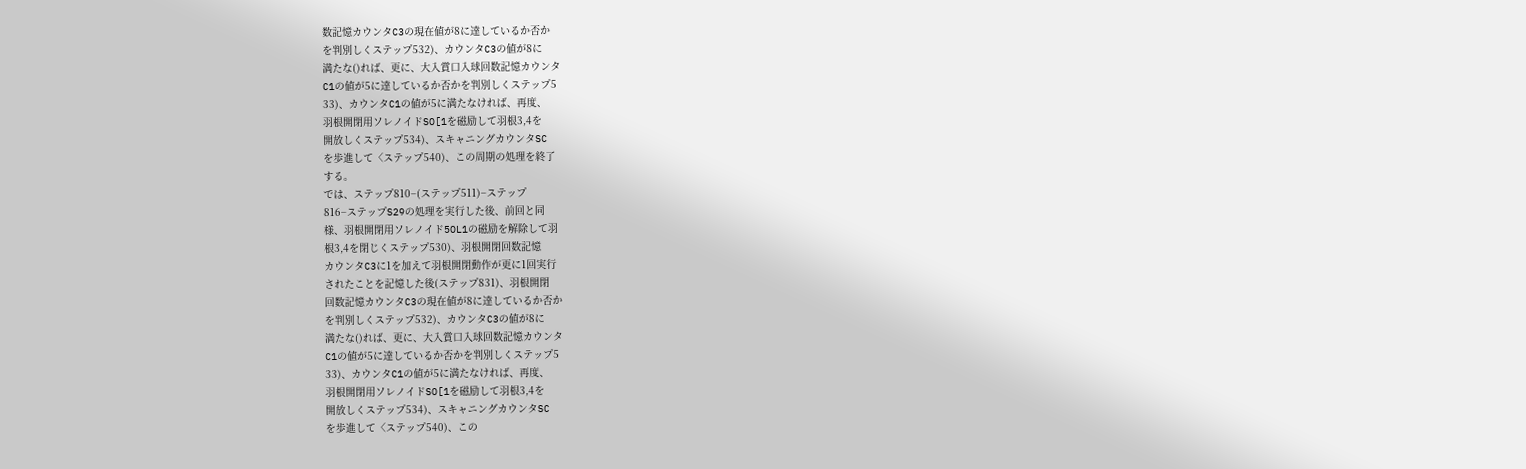数記憶カウンタC3の現在値が8に達しているか否か
を判別しくステップ532)、カウンタC3の値が8に
満たな()れば、更に、大入賞口入球回数記憶カウンタ
C1の値が5に達しているか否かを判別しくステップ5
33)、カウンタC1の値が5に満たなければ、再度、
羽根開閉用ソレノイドSO[1を磁励して羽根3,4を
開放しくステップ534)、スキャニングカウンタSC
を歩進して〈ステップ540)、この周期の処理を終了
する。
では、ステップ810−(ステップ511)−ステップ
816−ステップS29の処理を実行した後、前回と同
様、羽根開閉用ソレノイド5OL1の磁励を解除して羽
根3,4を閉じくステップ530)、羽根開閉回数記憶
カウンタC3に1を加えて羽根開閉動作が更に1回実行
されたことを記憶した後(ステップ831)、羽根開閉
回数記憶カウンタC3の現在値が8に達しているか否か
を判別しくステップ532)、カウンタC3の値が8に
満たな()れば、更に、大入賞口入球回数記憶カウンタ
C1の値が5に達しているか否かを判別しくステップ5
33)、カウンタC1の値が5に満たなければ、再度、
羽根開閉用ソレノイドSO[1を磁励して羽根3,4を
開放しくステップ534)、スキャニングカウンタSC
を歩進して〈ステップ540)、この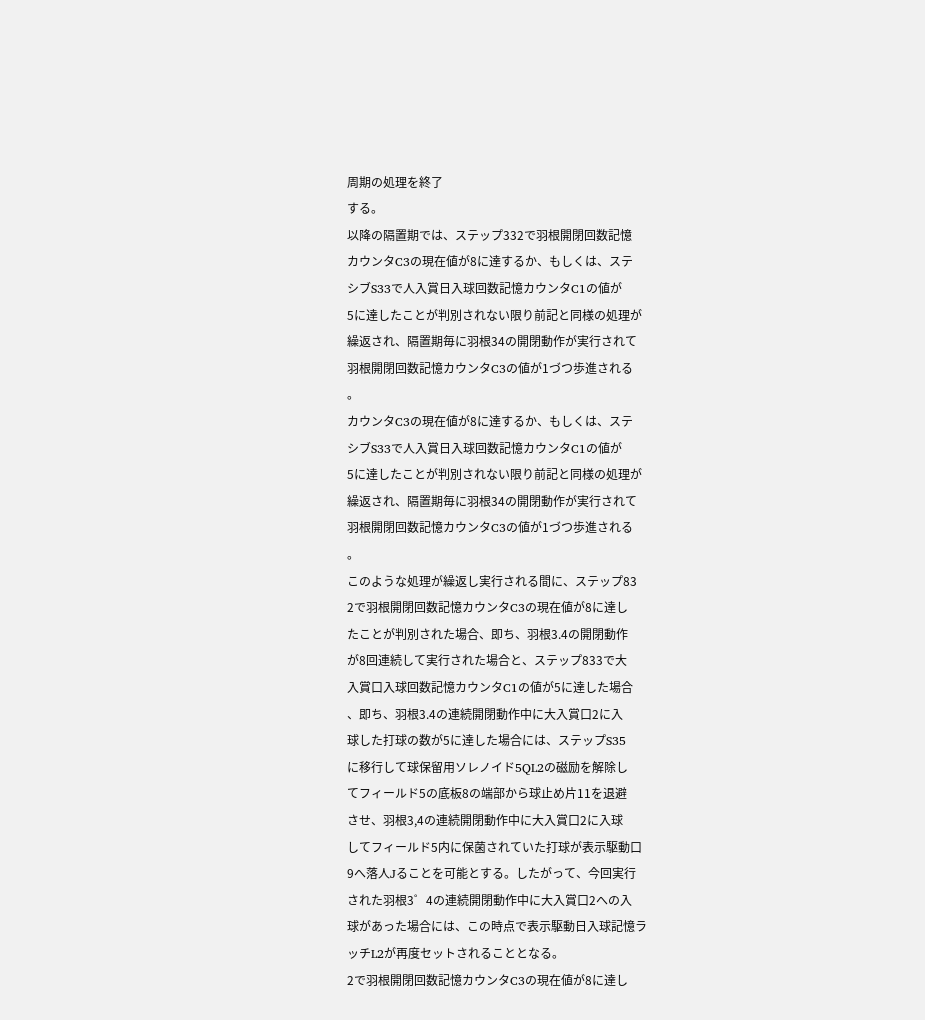周期の処理を終了
する。
以降の隔置期では、ステップ332で羽根開閉回数記憶
カウンタC3の現在値が8に達するか、もしくは、ステ
シブS33で人入賞日入球回数記憶カウンタC1の値が
5に達したことが判別されない限り前記と同様の処理が
繰返され、隔置期毎に羽根34の開閉動作が実行されて
羽根開閉回数記憶カウンタC3の値が1づつ歩進される
。
カウンタC3の現在値が8に達するか、もしくは、ステ
シブS33で人入賞日入球回数記憶カウンタC1の値が
5に達したことが判別されない限り前記と同様の処理が
繰返され、隔置期毎に羽根34の開閉動作が実行されて
羽根開閉回数記憶カウンタC3の値が1づつ歩進される
。
このような処理が繰返し実行される間に、ステップ83
2で羽根開閉回数記憶カウンタC3の現在値が8に達し
たことが判別された場合、即ち、羽根3.4の開閉動作
が8回連続して実行された場合と、ステップ833で大
入賞口入球回数記憶カウンタC1の値が5に達した場合
、即ち、羽根3.4の連続開閉動作中に大入賞口2に入
球した打球の数が5に達した場合には、ステップS35
に移行して球保留用ソレノイド5QL2の磁励を解除し
てフィールド5の底板8の端部から球止め片11を退避
させ、羽根3,4の連続開閉動作中に大入賞口2に入球
してフィールド5内に保菌されていた打球が表示駆動口
9へ落人Jることを可能とする。したがって、今回実行
された羽根3゜4の連続開閉動作中に大入賞口2への入
球があった場合には、この時点で表示駆動日入球記憶ラ
ッチL2が再度セットされることとなる。
2で羽根開閉回数記憶カウンタC3の現在値が8に達し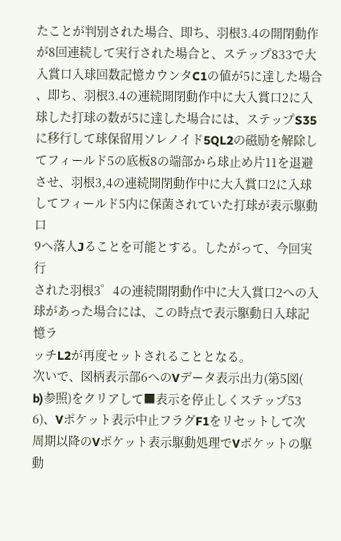たことが判別された場合、即ち、羽根3.4の開閉動作
が8回連続して実行された場合と、ステップ833で大
入賞口入球回数記憶カウンタC1の値が5に達した場合
、即ち、羽根3.4の連続開閉動作中に大入賞口2に入
球した打球の数が5に達した場合には、ステップS35
に移行して球保留用ソレノイド5QL2の磁励を解除し
てフィールド5の底板8の端部から球止め片11を退避
させ、羽根3,4の連続開閉動作中に大入賞口2に入球
してフィールド5内に保菌されていた打球が表示駆動口
9へ落人Jることを可能とする。したがって、今回実行
された羽根3゜4の連続開閉動作中に大入賞口2への入
球があった場合には、この時点で表示駆動日入球記憶ラ
ッチL2が再度セットされることとなる。
次いで、図柄表示部6へのVデータ表示出力(第5図(
b)参照)をクリアして■表示を停止しくステップ53
6)、Vポケット表示中止フラグF1をリセットして次
周期以降のVポケット表示駆動処理でVポケットの駆動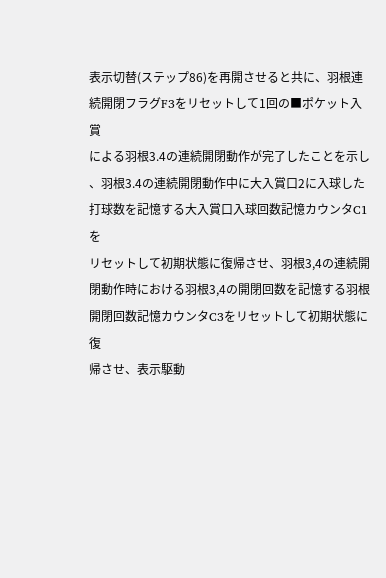表示切替(ステップ86)を再開させると共に、羽根連
続開閉フラグF3をリセットして1回の■ポケット入賞
による羽根3.4の連続開閉動作が完了したことを示し
、羽根3.4の連続開閉動作中に大入賞口2に入球した
打球数を記憶する大入賞口入球回数記憶カウンタC1を
リセットして初期状態に復帰させ、羽根3,4の連続開
閉動作時における羽根3,4の開閉回数を記憶する羽根
開閉回数記憶カウンタC3をリセットして初期状態に復
帰させ、表示駆動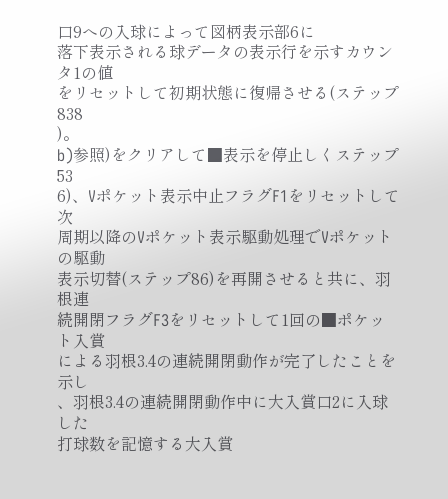口9への入球によって図柄表示部6に
落下表示される球データの表示行を示すカウンタ1の値
をリセットして初期状態に復帰させる(ステップ838
)。
b)参照)をクリアして■表示を停止しくステップ53
6)、Vポケット表示中止フラグF1をリセットして次
周期以降のVポケット表示駆動処理でVポケットの駆動
表示切替(ステップ86)を再開させると共に、羽根連
続開閉フラグF3をリセットして1回の■ポケット入賞
による羽根3.4の連続開閉動作が完了したことを示し
、羽根3.4の連続開閉動作中に大入賞口2に入球した
打球数を記憶する大入賞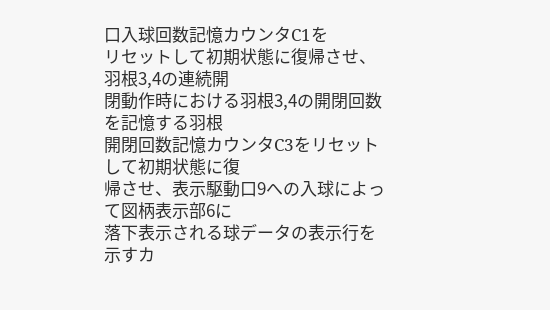口入球回数記憶カウンタC1を
リセットして初期状態に復帰させ、羽根3,4の連続開
閉動作時における羽根3,4の開閉回数を記憶する羽根
開閉回数記憶カウンタC3をリセットして初期状態に復
帰させ、表示駆動口9への入球によって図柄表示部6に
落下表示される球データの表示行を示すカ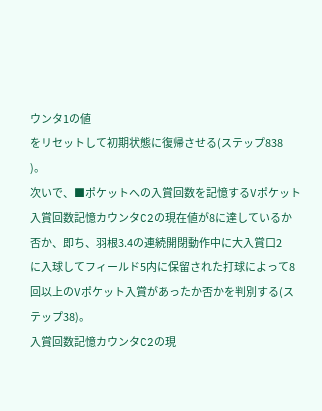ウンタ1の値
をリセットして初期状態に復帰させる(ステップ838
)。
次いで、■ポケットへの入賞回数を記憶するVポケット
入賞回数記憶カウンタC2の現在値が8に達しているか
否か、即ち、羽根3.4の連続開閉動作中に大入賞口2
に入球してフィールド5内に保留された打球によって8
回以上のVポケット入賞があったか否かを判別する(ス
テップ38)。
入賞回数記憶カウンタC2の現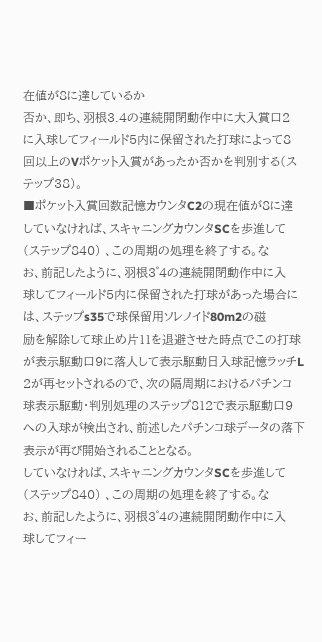在値が8に達しているか
否か、即ち、羽根3.4の連続開閉動作中に大入賞口2
に入球してフィールド5内に保留された打球によって8
回以上のVポケット入賞があったか否かを判別する(ス
テップ38)。
■ポケット入賞回数記憶カウンタC2の現在値が8に達
していなければ、スキャニングカウンタSCを歩進して
(ステップ840) 、この周期の処理を終了する。な
お、前記したように、羽根3゜4の連続開閉動作中に入
球してフィールド5内に保留された打球があった場合に
は、ステップs35で球保留用ソレノイド80m2の磁
励を解除して球止め片11を退避させた時点でこの打球
が表示駆動口9に落人して表示駆動日入球記憶ラッチL
2が再セットされるので、次の隔周期におけるパチンコ
球表示駆動・判別処理のステップ812で表示駆動口9
への入球が検出され、前述したパチンコ球データの落下
表示が再び開始されることとなる。
していなければ、スキャニングカウンタSCを歩進して
(ステップ840) 、この周期の処理を終了する。な
お、前記したように、羽根3゜4の連続開閉動作中に入
球してフィー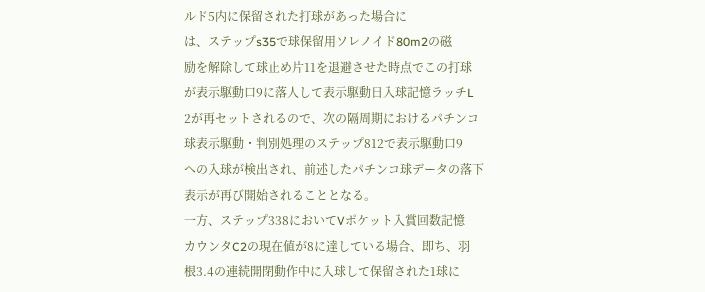ルド5内に保留された打球があった場合に
は、ステップs35で球保留用ソレノイド80m2の磁
励を解除して球止め片11を退避させた時点でこの打球
が表示駆動口9に落人して表示駆動日入球記憶ラッチL
2が再セットされるので、次の隔周期におけるパチンコ
球表示駆動・判別処理のステップ812で表示駆動口9
への入球が検出され、前述したパチンコ球データの落下
表示が再び開始されることとなる。
一方、ステップ338においてVポケット入賞回数記憶
カウンタC2の現在値が8に達している場合、即ち、羽
根3.4の連続開閉動作中に入球して保留された1球に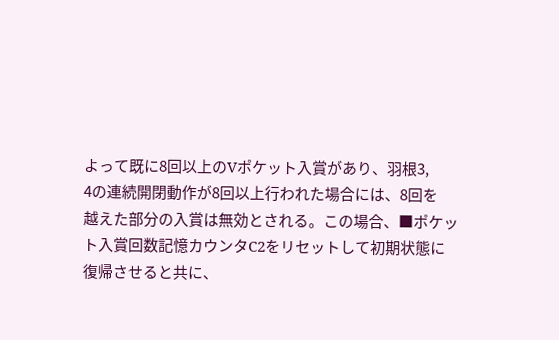よって既に8回以上のVポケット入賞があり、羽根3,
4の連続開閉動作が8回以上行われた場合には、8回を
越えた部分の入賞は無効とされる。この場合、■ポケッ
ト入賞回数記憶カウンタC2をリセットして初期状態に
復帰させると共に、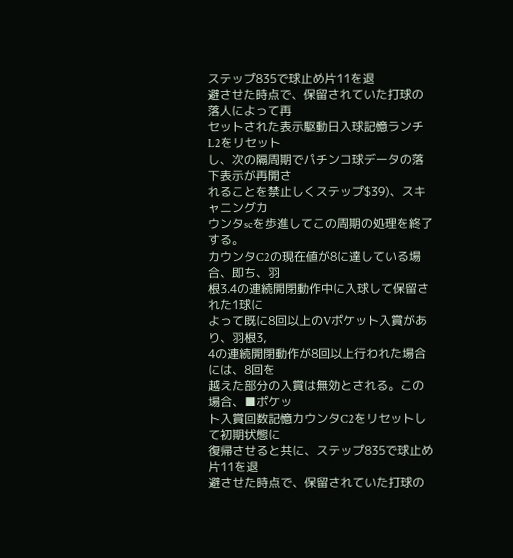ステップ835で球止め片11を退
避させた時点で、保留されていた打球の落人によって再
セットされた表示駆動日入球記憶ランチL2をリセット
し、次の隔周期でパチンコ球データの落下表示が再開さ
れることを禁止しくステップ$39)、スキャニングカ
ウンタscを歩進してこの周期の処理を終了する。
カウンタC2の現在値が8に達している場合、即ち、羽
根3.4の連続開閉動作中に入球して保留された1球に
よって既に8回以上のVポケット入賞があり、羽根3,
4の連続開閉動作が8回以上行われた場合には、8回を
越えた部分の入賞は無効とされる。この場合、■ポケッ
ト入賞回数記憶カウンタC2をリセットして初期状態に
復帰させると共に、ステップ835で球止め片11を退
避させた時点で、保留されていた打球の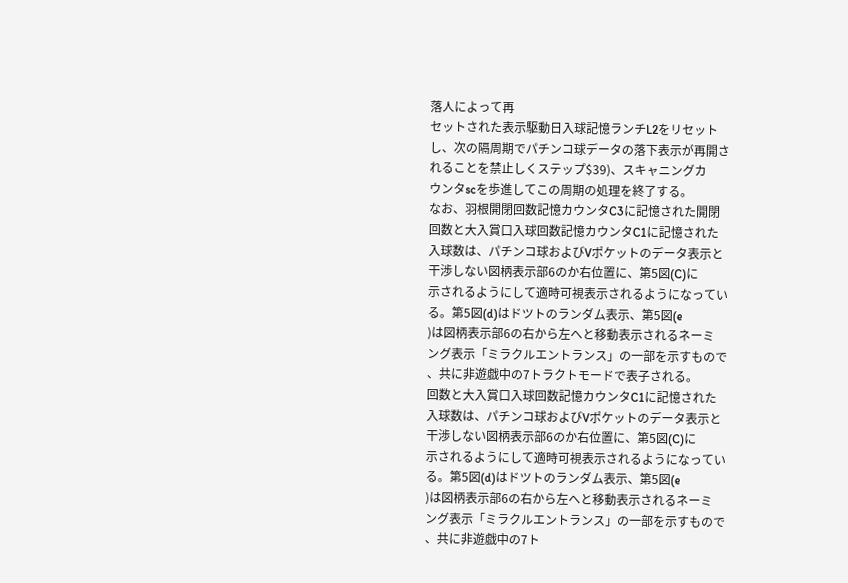落人によって再
セットされた表示駆動日入球記憶ランチL2をリセット
し、次の隔周期でパチンコ球データの落下表示が再開さ
れることを禁止しくステップ$39)、スキャニングカ
ウンタscを歩進してこの周期の処理を終了する。
なお、羽根開閉回数記憶カウンタC3に記憶された開閉
回数と大入賞口入球回数記憶カウンタC1に記憶された
入球数は、パチンコ球およびVポケットのデータ表示と
干渉しない図柄表示部6のか右位置に、第5図(C)に
示されるようにして適時可視表示されるようになってい
る。第5図(d)はドツトのランダム表示、第5図(e
)は図柄表示部6の右から左へと移動表示されるネーミ
ング表示「ミラクルエントランス」の一部を示すもので
、共に非遊戯中の7トラクトモードで表子される。
回数と大入賞口入球回数記憶カウンタC1に記憶された
入球数は、パチンコ球およびVポケットのデータ表示と
干渉しない図柄表示部6のか右位置に、第5図(C)に
示されるようにして適時可視表示されるようになってい
る。第5図(d)はドツトのランダム表示、第5図(e
)は図柄表示部6の右から左へと移動表示されるネーミ
ング表示「ミラクルエントランス」の一部を示すもので
、共に非遊戯中の7ト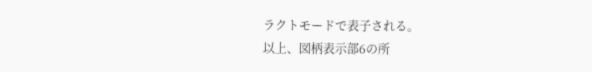ラクトモードで表子される。
以上、図柄表示部6の所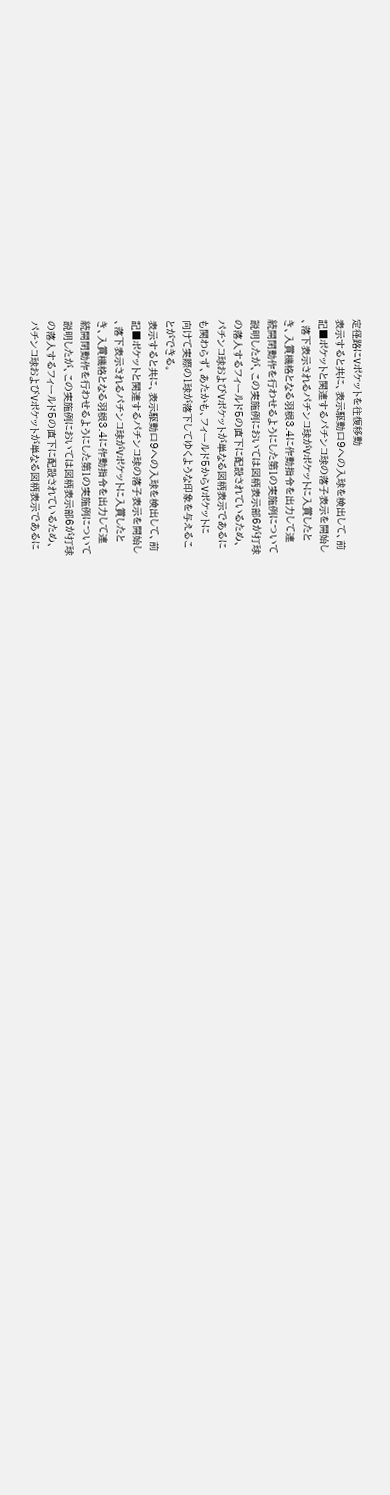定径路にVポケットを往復移動
表示すると共に、表示駆動口9への入球を検出して、前
記■ポケットと関連するパチンコ球の落子表示を開始し
、落下表示されるパチンコ球がVポケットに入賞したと
き、入賞機格となる羽根3.4に作動指令を出力して連
続開閉動作を行わせるようにした第1の実施例について
説明したが、この実施例においては図柄表示部6が打球
の落人するフィールド5の直下に配設されているため、
パチンコ球およびVポケットが単なる図柄表示であるに
も関わらず、あたかも、フィールド5からVポケットに
向けて実際の1球が落下してゆくような印象を与えるこ
とができる。
表示すると共に、表示駆動口9への入球を検出して、前
記■ポケットと関連するパチンコ球の落子表示を開始し
、落下表示されるパチンコ球がVポケットに入賞したと
き、入賞機格となる羽根3.4に作動指令を出力して連
続開閉動作を行わせるようにした第1の実施例について
説明したが、この実施例においては図柄表示部6が打球
の落人するフィールド5の直下に配設されているため、
パチンコ球およびVポケットが単なる図柄表示であるに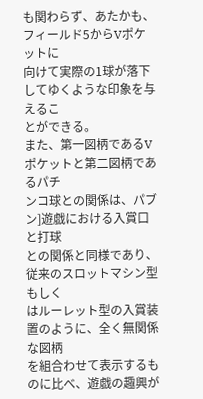も関わらず、あたかも、フィールド5からVポケットに
向けて実際の1球が落下してゆくような印象を与えるこ
とができる。
また、第一図柄であるVポケットと第二図柄であるパチ
ンコ球との関係は、パブン]遊戯における入賞口と打球
との関係と同様であり、従来のスロットマシン型もしく
はルーレット型の入賞装置のように、全く無関係な図柄
を組合わせて表示するものに比べ、遊戯の趣興が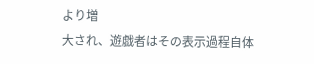より増
大され、遊戯者はその表示過程自体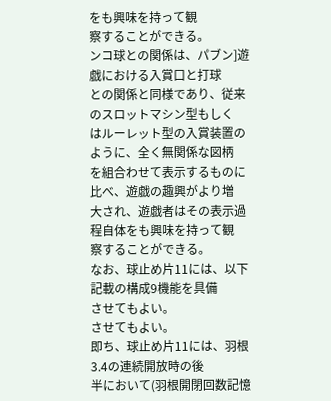をも興味を持って観
察することができる。
ンコ球との関係は、パブン]遊戯における入賞口と打球
との関係と同様であり、従来のスロットマシン型もしく
はルーレット型の入賞装置のように、全く無関係な図柄
を組合わせて表示するものに比べ、遊戯の趣興がより増
大され、遊戯者はその表示過程自体をも興味を持って観
察することができる。
なお、球止め片11には、以下記載の構成9機能を具備
させてもよい。
させてもよい。
即ち、球止め片11には、羽根3.4の連続開放時の後
半において(羽根開閉回数記憶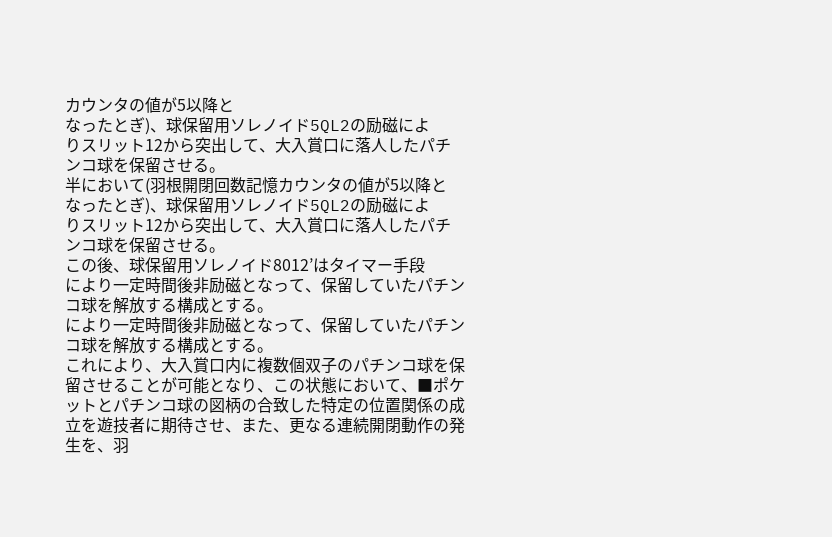カウンタの値が5以降と
なったとぎ)、球保留用ソレノイド5QL2の励磁によ
りスリット12から突出して、大入賞口に落人したパチ
ンコ球を保留させる。
半において(羽根開閉回数記憶カウンタの値が5以降と
なったとぎ)、球保留用ソレノイド5QL2の励磁によ
りスリット12から突出して、大入賞口に落人したパチ
ンコ球を保留させる。
この後、球保留用ソレノイド8012’はタイマー手段
により一定時間後非励磁となって、保留していたパチン
コ球を解放する構成とする。
により一定時間後非励磁となって、保留していたパチン
コ球を解放する構成とする。
これにより、大入賞口内に複数個双子のパチンコ球を保
留させることが可能となり、この状態において、■ポケ
ットとパチンコ球の図柄の合致した特定の位置関係の成
立を遊技者に期待させ、また、更なる連続開閉動作の発
生を、羽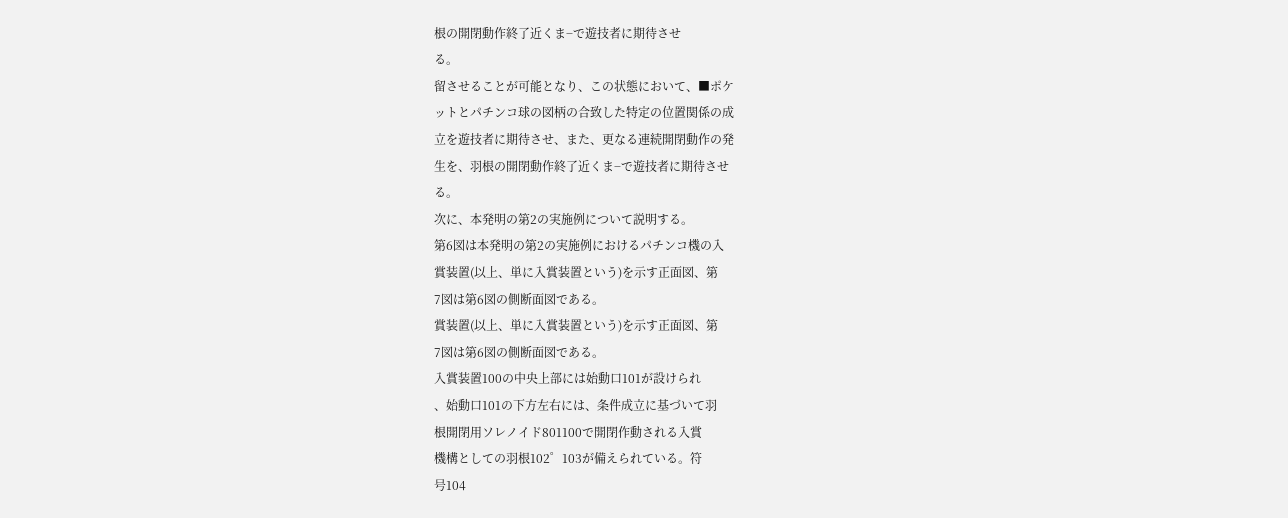根の開閉動作終了近くま−で遊技者に期待させ
る。
留させることが可能となり、この状態において、■ポケ
ットとパチンコ球の図柄の合致した特定の位置関係の成
立を遊技者に期待させ、また、更なる連続開閉動作の発
生を、羽根の開閉動作終了近くま−で遊技者に期待させ
る。
次に、本発明の第2の実施例について説明する。
第6図は本発明の第2の実施例におけるパチンコ機の入
賞装置(以上、単に入賞装置という)を示す正面図、第
7図は第6図の側断面図である。
賞装置(以上、単に入賞装置という)を示す正面図、第
7図は第6図の側断面図である。
入賞装置100の中央上部には始動口101が設けられ
、始動口101の下方左右には、条件成立に基づいて羽
根開閉用ソレノイド801100で開閉作動される入賞
機構としての羽根102゜103が備えられている。符
号104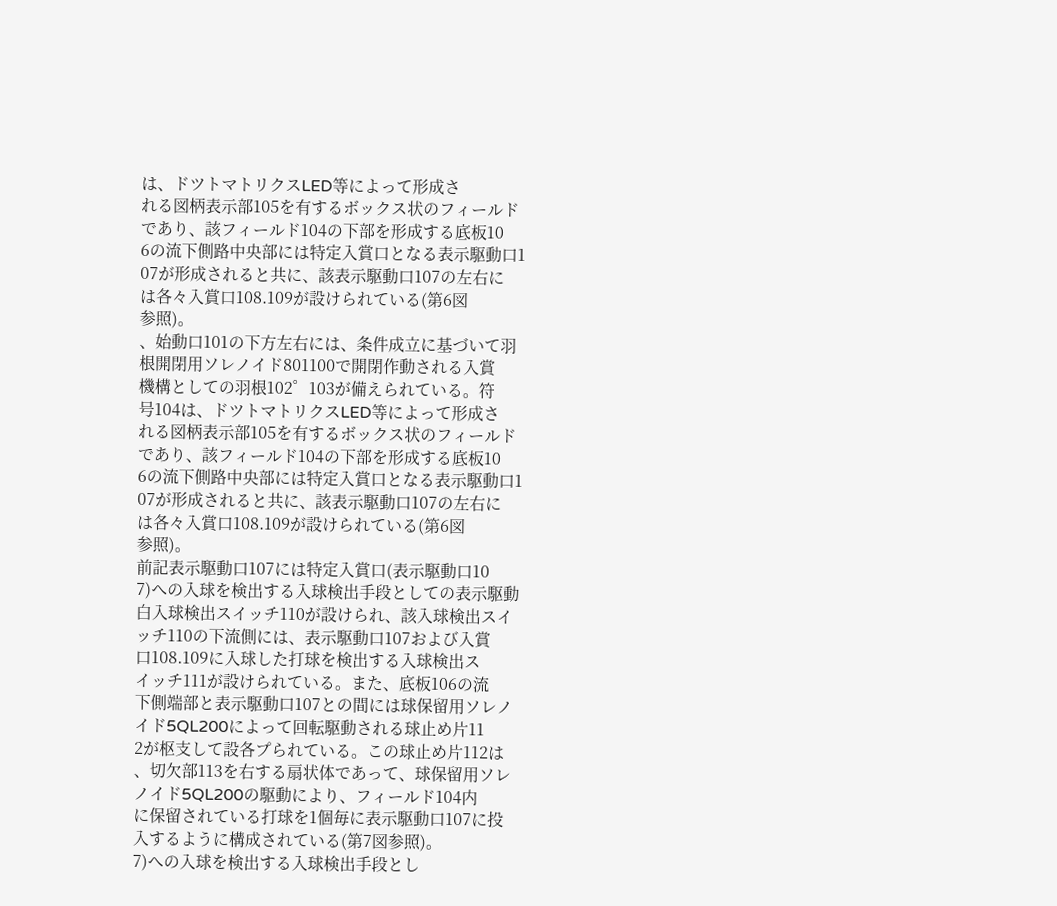は、ドツトマトリクスLED等によって形成さ
れる図柄表示部105を有するボックス状のフィールド
であり、該フィールド104の下部を形成する底板10
6の流下側路中央部には特定入賞口となる表示駆動口1
07が形成されると共に、該表示駆動口107の左右に
は各々入賞口108.109が設けられている(第6図
参照)。
、始動口101の下方左右には、条件成立に基づいて羽
根開閉用ソレノイド801100で開閉作動される入賞
機構としての羽根102゜103が備えられている。符
号104は、ドツトマトリクスLED等によって形成さ
れる図柄表示部105を有するボックス状のフィールド
であり、該フィールド104の下部を形成する底板10
6の流下側路中央部には特定入賞口となる表示駆動口1
07が形成されると共に、該表示駆動口107の左右に
は各々入賞口108.109が設けられている(第6図
参照)。
前記表示駆動口107には特定入賞口(表示駆動口10
7)への入球を検出する入球検出手段としての表示駆動
白入球検出スイッチ110が設けられ、該入球検出スイ
ッチ110の下流側には、表示駆動口107および入賞
口108.109に入球した打球を検出する入球検出ス
イッチ111が設けられている。また、底板106の流
下側端部と表示駆動口107との間には球保留用ソレノ
イド5QL200によって回転駆動される球止め片11
2が枢支して設各プられている。この球止め片112は
、切欠部113を右する扇状体であって、球保留用ソレ
ノイド5QL200の駆動により、フィールド104内
に保留されている打球を1個毎に表示駆動口107に投
入するように構成されている(第7図参照)。
7)への入球を検出する入球検出手段とし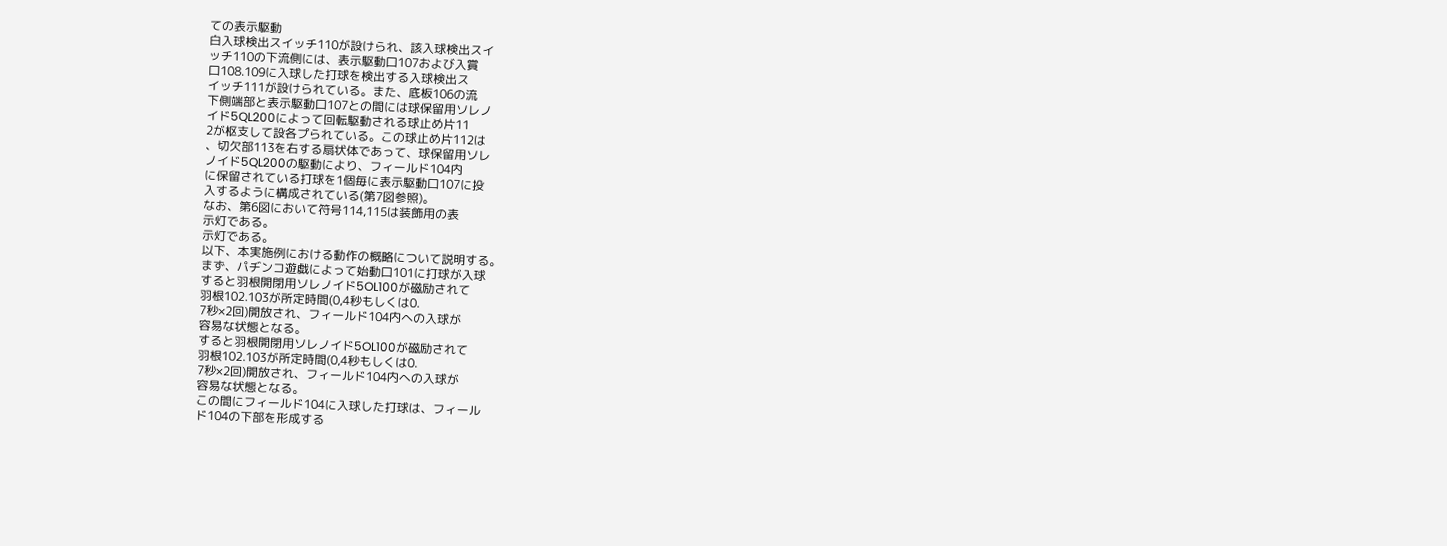ての表示駆動
白入球検出スイッチ110が設けられ、該入球検出スイ
ッチ110の下流側には、表示駆動口107および入賞
口108.109に入球した打球を検出する入球検出ス
イッチ111が設けられている。また、底板106の流
下側端部と表示駆動口107との間には球保留用ソレノ
イド5QL200によって回転駆動される球止め片11
2が枢支して設各プられている。この球止め片112は
、切欠部113を右する扇状体であって、球保留用ソレ
ノイド5QL200の駆動により、フィールド104内
に保留されている打球を1個毎に表示駆動口107に投
入するように構成されている(第7図参照)。
なお、第6図において符号114,115は装飾用の表
示灯である。
示灯である。
以下、本実施例における動作の概略について説明する。
まず、パヂンコ遊戯によって始動口101に打球が入球
すると羽根開閉用ソレノイド5OL100が磁励されて
羽根102.103が所定時間(0,4秒もしくは0.
7秒×2回)開放され、フィールド104内への入球が
容易な状態となる。
すると羽根開閉用ソレノイド5OL100が磁励されて
羽根102.103が所定時間(0,4秒もしくは0.
7秒×2回)開放され、フィールド104内への入球が
容易な状態となる。
この間にフィールド104に入球した打球は、フィール
ド104の下部を形成する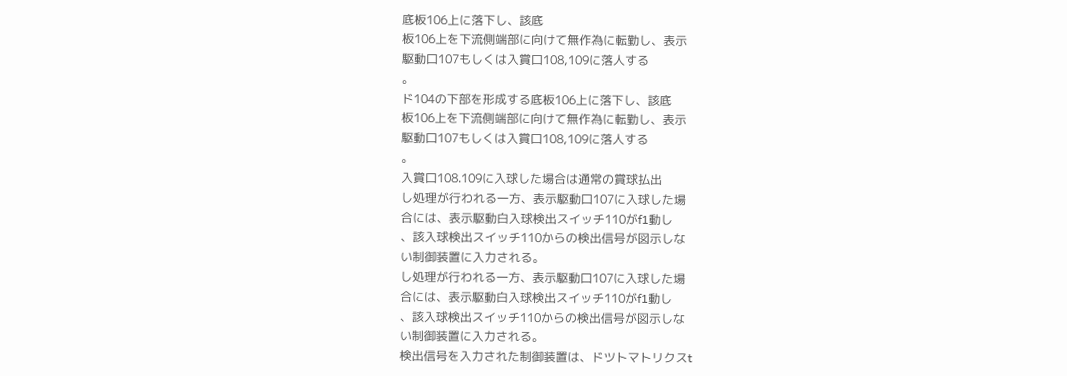底板106上に落下し、該底
板106上を下流側端部に向けて無作為に転勤し、表示
駆動口107もしくは入賞口108,109に落人する
。
ド104の下部を形成する底板106上に落下し、該底
板106上を下流側端部に向けて無作為に転勤し、表示
駆動口107もしくは入賞口108,109に落人する
。
入賞口108.109に入球した場合は通常の賞球払出
し処理が行われる一方、表示駆動口107に入球した場
合には、表示駆動白入球検出スイッチ110がf1動し
、該入球検出スイッチ110からの検出信号が図示しな
い制御装置に入力される。
し処理が行われる一方、表示駆動口107に入球した場
合には、表示駆動白入球検出スイッチ110がf1動し
、該入球検出スイッチ110からの検出信号が図示しな
い制御装置に入力される。
検出信号を入力された制御装置は、ドツトマトリクスt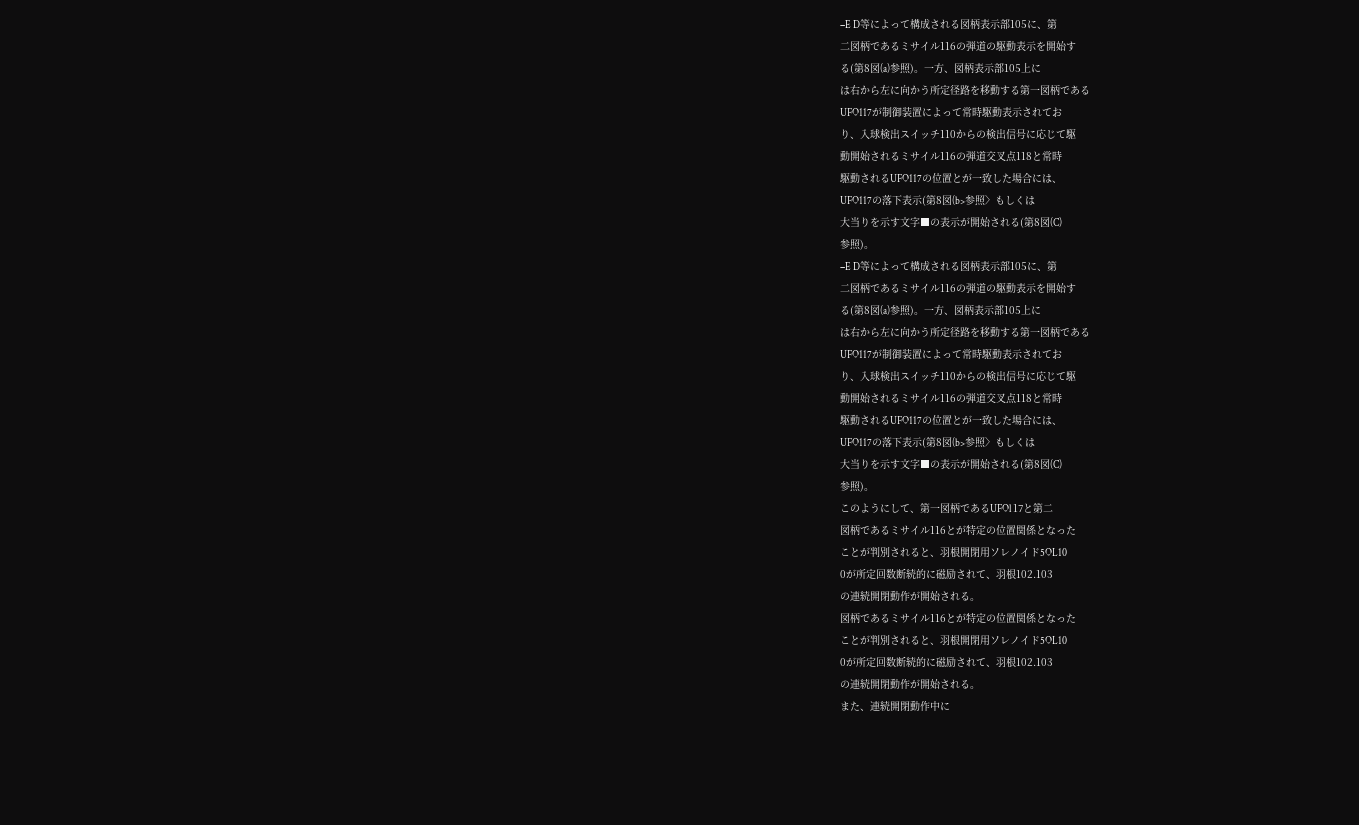−E D等によって構成される図柄表示部105に、第
二図柄であるミサイル116の弾道の駆動表示を開始す
る(第8図(a)参照)。一方、図柄表示部105上に
は右から左に向かう所定径路を移動する第一図柄である
UFO117が制御装置によって常時駆動表示されてお
り、入球検出スイッチ110からの検出信号に応じて駆
動開始されるミサイル116の弾道交叉点118と常時
駆動されるUFO117の位置とが一致した場合には、
UFO117の落下表示(第8図(b>参照〉もしくは
大当りを示す文字■の表示が開始される(第8図(C)
参照)。
−E D等によって構成される図柄表示部105に、第
二図柄であるミサイル116の弾道の駆動表示を開始す
る(第8図(a)参照)。一方、図柄表示部105上に
は右から左に向かう所定径路を移動する第一図柄である
UFO117が制御装置によって常時駆動表示されてお
り、入球検出スイッチ110からの検出信号に応じて駆
動開始されるミサイル116の弾道交叉点118と常時
駆動されるUFO117の位置とが一致した場合には、
UFO117の落下表示(第8図(b>参照〉もしくは
大当りを示す文字■の表示が開始される(第8図(C)
参照)。
このようにして、第一図柄であるUFOl 17と第二
図柄であるミサイル116とが特定の位置関係となった
ことが判別されると、羽根開閉用ソレノイド5OL10
0が所定回数断続的に磁励されて、羽根102.103
の連続開閉動作が開始される。
図柄であるミサイル116とが特定の位置関係となった
ことが判別されると、羽根開閉用ソレノイド5OL10
0が所定回数断続的に磁励されて、羽根102.103
の連続開閉動作が開始される。
また、連続開閉動作中に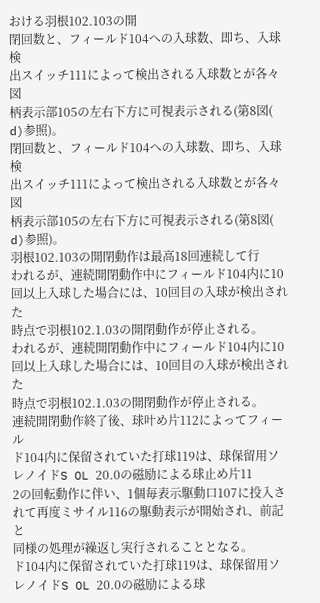おける羽根102.103の開
閉回数と、フィールド104への入球数、即ち、入球検
出スイッチ111によって検出される入球数とが各々図
柄表示部105の左右下方に可視表示される(第8図(
d)参照)。
閉回数と、フィールド104への入球数、即ち、入球検
出スイッチ111によって検出される入球数とが各々図
柄表示部105の左右下方に可視表示される(第8図(
d)参照)。
羽根102.103の開閉動作は最高18回連続して行
われるが、連続開閉動作中にフィールド104内に10
回以上入球した場合には、10回目の入球が検出された
時点で羽根102.1.03の開閉動作が停止される。
われるが、連続開閉動作中にフィールド104内に10
回以上入球した場合には、10回目の入球が検出された
時点で羽根102.1.03の開閉動作が停止される。
連続開閉動作終了後、球叶め片112によってフィール
ド104内に保留されていた打球119は、球保留用ソ
レノイドS OL 20.0の磁励による球止め片11
2の回転動作に伴い、1個毎表示駆動口107に投入さ
れて再度ミサイル116の駆動表示が開始され、前記と
同様の処理が繰返し実行されることとなる。
ド104内に保留されていた打球119は、球保留用ソ
レノイドS OL 20.0の磁励による球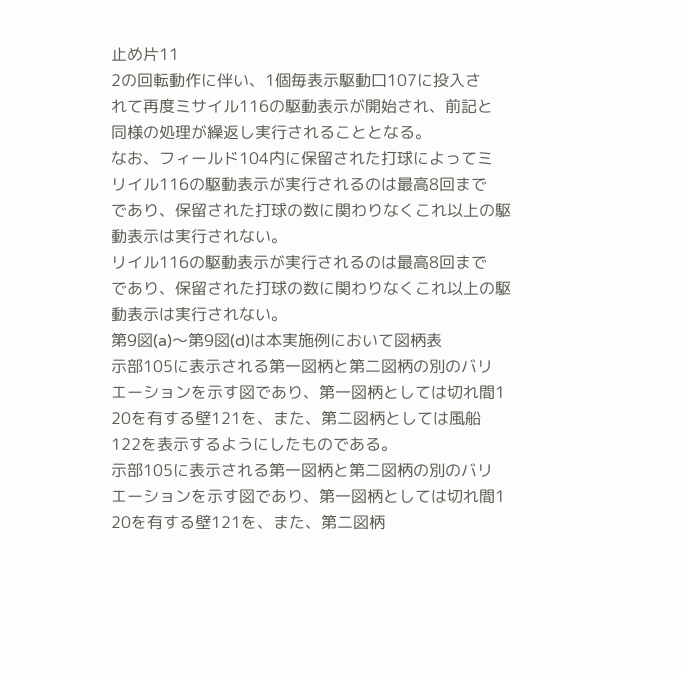止め片11
2の回転動作に伴い、1個毎表示駆動口107に投入さ
れて再度ミサイル116の駆動表示が開始され、前記と
同様の処理が繰返し実行されることとなる。
なお、フィールド104内に保留された打球によってミ
リイル116の駆動表示が実行されるのは最高8回まで
であり、保留された打球の数に関わりなくこれ以上の駆
動表示は実行されない。
リイル116の駆動表示が実行されるのは最高8回まで
であり、保留された打球の数に関わりなくこれ以上の駆
動表示は実行されない。
第9図(a)〜第9図(d)は本実施例において図柄表
示部105に表示される第一図柄と第二図柄の別のバリ
エーションを示す図であり、第一図柄としては切れ間1
20を有する壁121を、また、第二図柄としては風船
122を表示するようにしたものである。
示部105に表示される第一図柄と第二図柄の別のバリ
エーションを示す図であり、第一図柄としては切れ間1
20を有する壁121を、また、第二図柄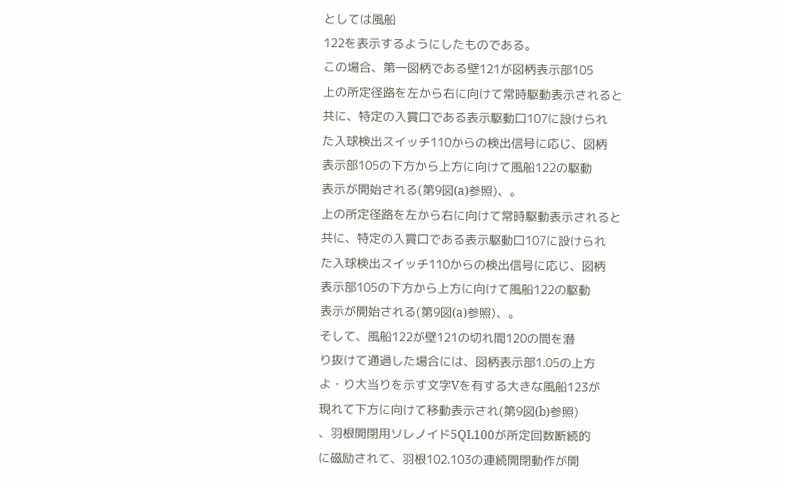としては風船
122を表示するようにしたものである。
この場合、第一図柄である壁121が図柄表示部105
上の所定径路を左から右に向けて常時駆動表示されると
共に、特定の入賞口である表示駆動口107に設けられ
た入球検出スイッチ110からの検出信号に応じ、図柄
表示部105の下方から上方に向けて風船122の駆動
表示が開始される(第9図(a)参照)、。
上の所定径路を左から右に向けて常時駆動表示されると
共に、特定の入賞口である表示駆動口107に設けられ
た入球検出スイッチ110からの検出信号に応じ、図柄
表示部105の下方から上方に向けて風船122の駆動
表示が開始される(第9図(a)参照)、。
そして、風船122が壁121の切れ間120の間を潜
り抜けて通過した場合には、図柄表示部1.05の上方
よ・り大当りを示す文字Vを有する大きな風船123が
現れて下方に向けて移動表示され(第9図(b)参照)
、羽根開閉用ソレノイド5QL100が所定回数断続的
に磁励されて、羽根102.103の連続開閉動作が開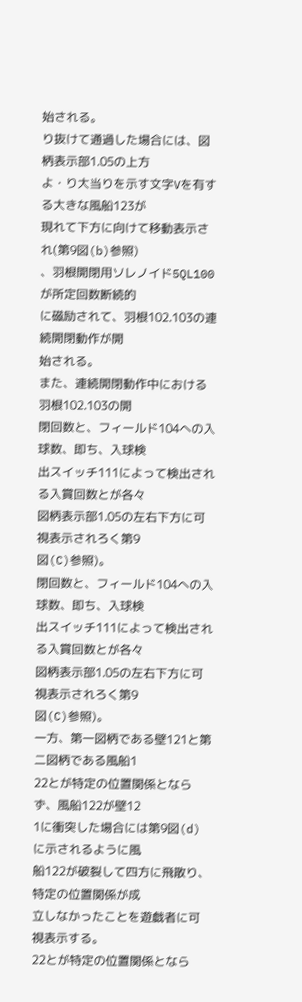始される。
り抜けて通過した場合には、図柄表示部1.05の上方
よ・り大当りを示す文字Vを有する大きな風船123が
現れて下方に向けて移動表示され(第9図(b)参照)
、羽根開閉用ソレノイド5QL100が所定回数断続的
に磁励されて、羽根102.103の連続開閉動作が開
始される。
また、連続開閉動作中における羽根102.103の開
閉回数と、フィールド104への入球数、即ち、入球検
出スイッチ111によって検出される入賞回数とが各々
図柄表示部1.05の左右下方に可視表示されろく第9
図(C)参照)。
閉回数と、フィールド104への入球数、即ち、入球検
出スイッチ111によって検出される入賞回数とが各々
図柄表示部1.05の左右下方に可視表示されろく第9
図(C)参照)。
一方、第一図柄である壁121と第二図柄である風船1
22とが特定の位置関係とならず、風船122が壁12
1に衝突した場合には第9図(d)に示されるように風
船122が破裂して四方に飛散り、特定の位置関係が成
立しなかったことを遊戯者に可視表示する。
22とが特定の位置関係となら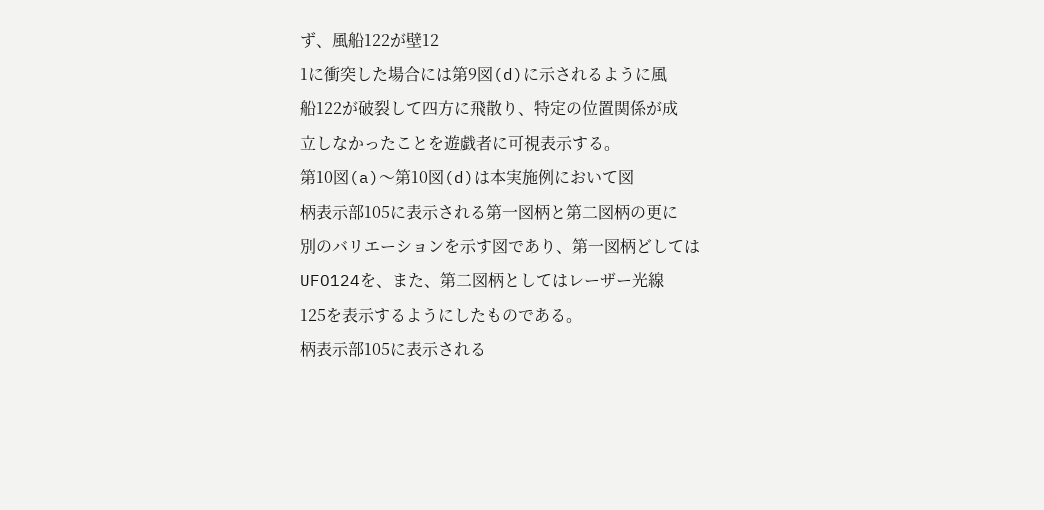ず、風船122が壁12
1に衝突した場合には第9図(d)に示されるように風
船122が破裂して四方に飛散り、特定の位置関係が成
立しなかったことを遊戯者に可視表示する。
第10図(a)〜第10図(d)は本実施例において図
柄表示部105に表示される第一図柄と第二図柄の更に
別のバリエーションを示す図であり、第一図柄どしては
UFO124を、また、第二図柄としてはレーザー光線
125を表示するようにしたものである。
柄表示部105に表示される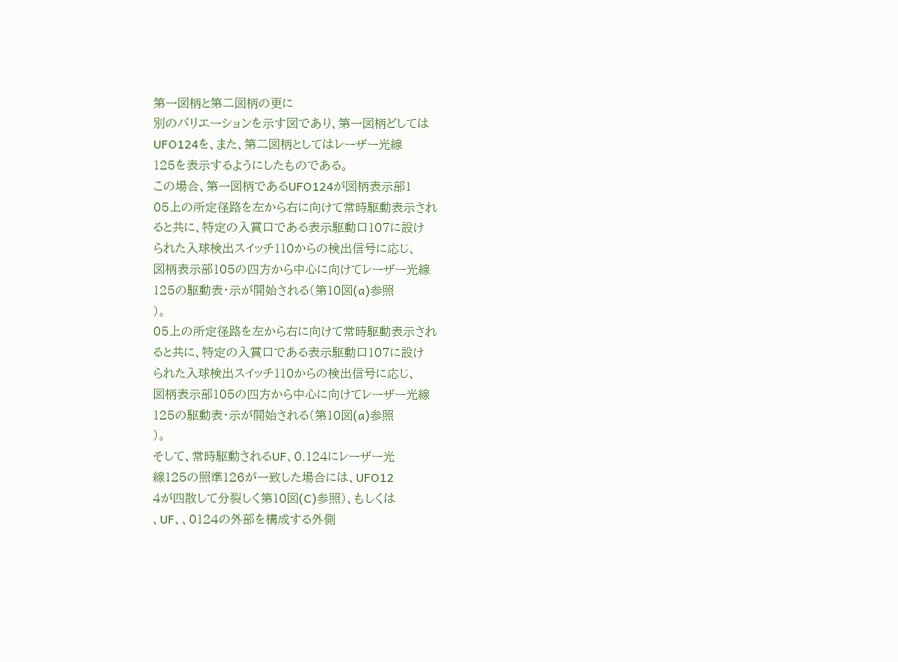第一図柄と第二図柄の更に
別のバリエーションを示す図であり、第一図柄どしては
UFO124を、また、第二図柄としてはレーザー光線
125を表示するようにしたものである。
この場合、第一図柄であるUFO124が図柄表示部1
05上の所定径路を左から右に向けて常時駆動表示され
ると共に、特定の入賞口である表示駆動口107に設け
られた入球検出スイッチ110からの検出信号に応じ、
図柄表示部105の四方から中心に向けてレーザー光線
125の駆動表・示が開始される(第10図(a)参照
)。
05上の所定径路を左から右に向けて常時駆動表示され
ると共に、特定の入賞口である表示駆動口107に設け
られた入球検出スイッチ110からの検出信号に応じ、
図柄表示部105の四方から中心に向けてレーザー光線
125の駆動表・示が開始される(第10図(a)参照
)。
そして、常時駆動されるUF、0.124にレーザー光
線125の照準126が一致した場合には、UFO12
4が四散して分裂しく第10図(C)参照)、もしくは
、UF、、0124の外部を構成する外側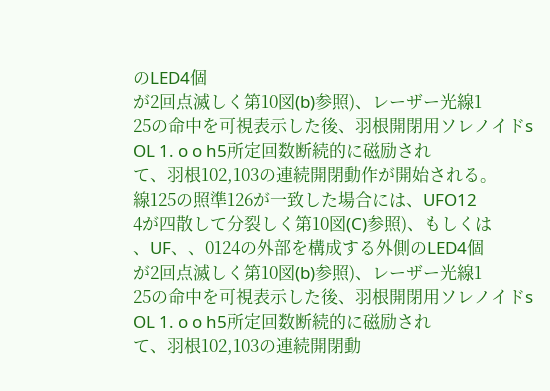のLED4個
が2回点滅しく第10図(b)参照)、レーザー光線1
25の命中を可視表示した後、羽根開閉用ソレノイドs
OL 1. o o h5所定回数断続的に磁励され
て、羽根102,103の連続開閉動作が開始される。
線125の照準126が一致した場合には、UFO12
4が四散して分裂しく第10図(C)参照)、もしくは
、UF、、0124の外部を構成する外側のLED4個
が2回点滅しく第10図(b)参照)、レーザー光線1
25の命中を可視表示した後、羽根開閉用ソレノイドs
OL 1. o o h5所定回数断続的に磁励され
て、羽根102,103の連続開閉動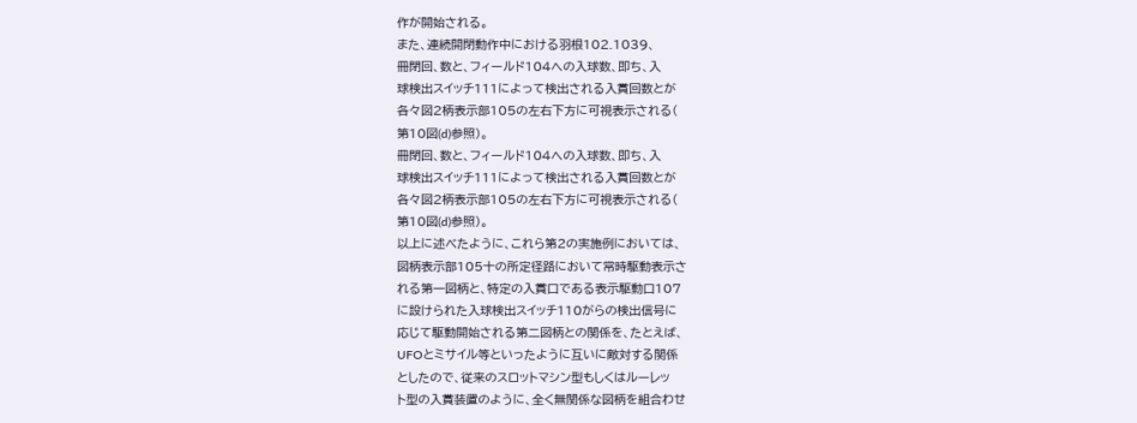作が開始される。
また、連続開閉動作中における羽根102.1039、
冊閉回、数と、フィールド104への入球数、即ち、入
球検出スイッチ111によって検出される入賞回数とが
各々図2柄表示部105の左右下方に可視表示される(
第10図(d)参照)。
冊閉回、数と、フィールド104への入球数、即ち、入
球検出スイッチ111によって検出される入賞回数とが
各々図2柄表示部105の左右下方に可視表示される(
第10図(d)参照)。
以上に述べたように、これら第2の実施例においては、
図柄表示部105十の所定径路において常時駆動表示さ
れる第一図柄と、特定の入賞口である表示駆動口107
に設けられた入球検出スイッチ110がらの検出信号に
応じて駆動開始される第二図柄との関係を、たとえば、
UFOとミサイル等といったように互いに敵対する関係
としたので、従来のスロットマシン型もしくはルーレッ
ト型の入賞装置のように、全く無関係な図柄を組合わせ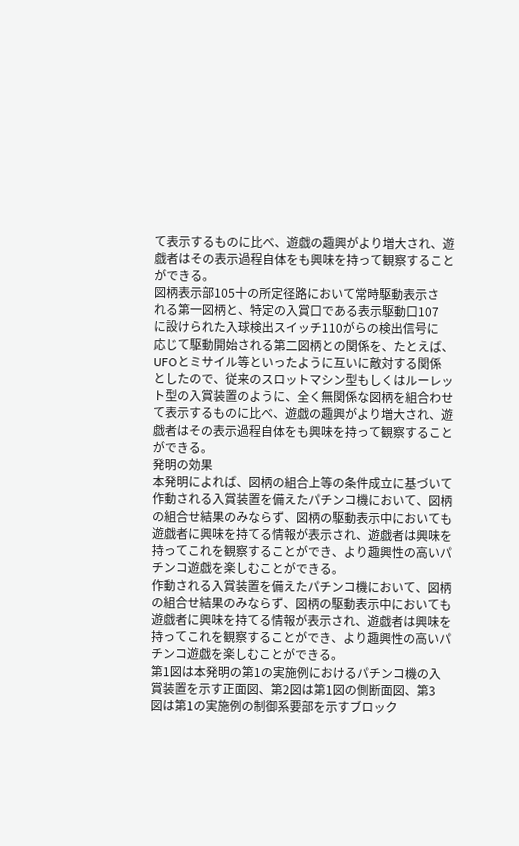て表示するものに比べ、遊戯の趣興がより増大され、遊
戯者はその表示過程自体をも興味を持って観察すること
ができる。
図柄表示部105十の所定径路において常時駆動表示さ
れる第一図柄と、特定の入賞口である表示駆動口107
に設けられた入球検出スイッチ110がらの検出信号に
応じて駆動開始される第二図柄との関係を、たとえば、
UFOとミサイル等といったように互いに敵対する関係
としたので、従来のスロットマシン型もしくはルーレッ
ト型の入賞装置のように、全く無関係な図柄を組合わせ
て表示するものに比べ、遊戯の趣興がより増大され、遊
戯者はその表示過程自体をも興味を持って観察すること
ができる。
発明の効果
本発明によれば、図柄の組合上等の条件成立に基づいて
作動される入賞装置を備えたパチンコ機において、図柄
の組合せ結果のみならず、図柄の駆動表示中においても
遊戯者に興味を持てる情報が表示され、遊戯者は興味を
持ってこれを観察することができ、より趣興性の高いパ
チンコ遊戯を楽しむことができる。
作動される入賞装置を備えたパチンコ機において、図柄
の組合せ結果のみならず、図柄の駆動表示中においても
遊戯者に興味を持てる情報が表示され、遊戯者は興味を
持ってこれを観察することができ、より趣興性の高いパ
チンコ遊戯を楽しむことができる。
第1図は本発明の第1の実施例におけるパチンコ機の入
賞装置を示す正面図、第2図は第1図の側断面図、第3
図は第1の実施例の制御系要部を示すブロック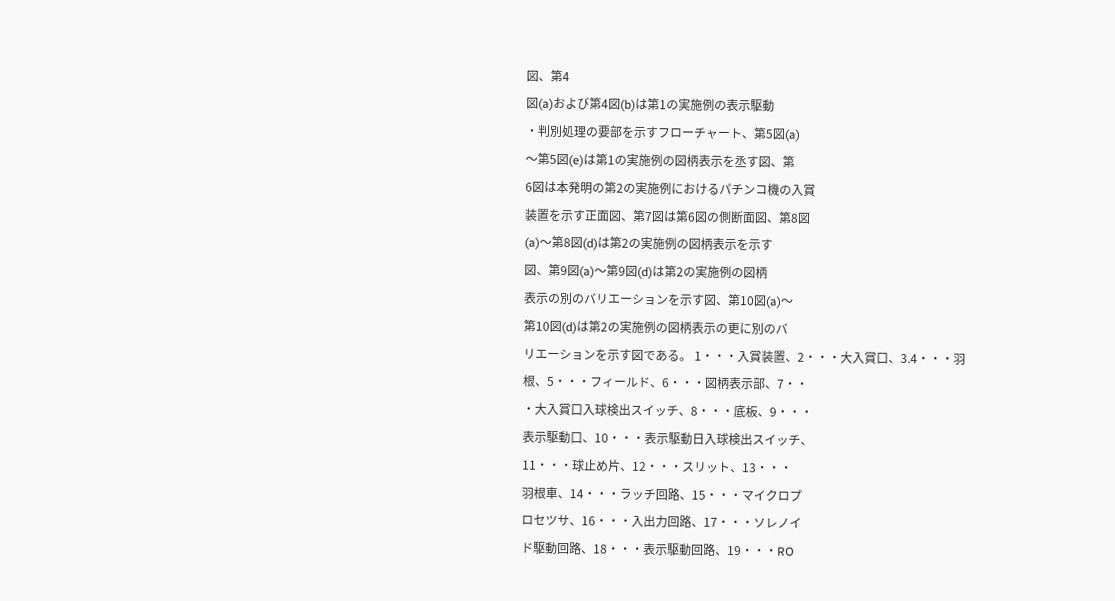図、第4
図(a)および第4図(b)は第1の実施例の表示駆動
・判別処理の要部を示すフローチャート、第5図(a)
〜第5図(e)は第1の実施例の図柄表示を丞す図、第
6図は本発明の第2の実施例におけるパチンコ機の入賞
装置を示す正面図、第7図は第6図の側断面図、第8図
(a)〜第8図(d)は第2の実施例の図柄表示を示す
図、第9図(a)〜第9図(d)は第2の実施例の図柄
表示の別のバリエーションを示す図、第10図(a)〜
第10図(d)は第2の実施例の図柄表示の更に別のバ
リエーションを示す図である。 1・・・入賞装置、2・・・大入賞口、3.4・・・羽
根、5・・・フィールド、6・・・図柄表示部、7・・
・大入賞口入球検出スイッチ、8・・・底板、9・・・
表示駆動口、10・・・表示駆動日入球検出スイッチ、
11・・・球止め片、12・・・スリット、13・・・
羽根車、14・・・ラッチ回路、15・・・マイクロプ
ロセツサ、16・・・入出力回路、17・・・ソレノイ
ド駆動回路、18・・・表示駆動回路、19・・・RO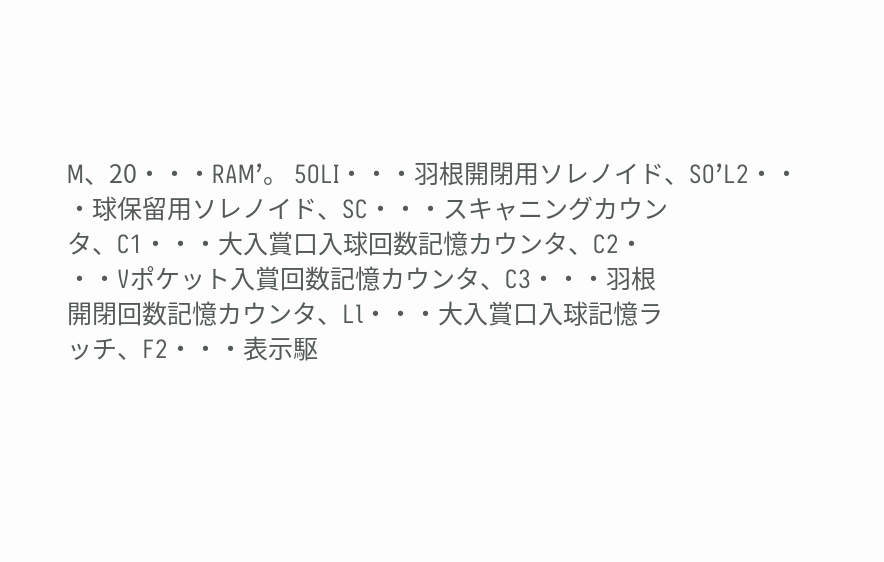M、20・・・RAM’。 5OLI・・・羽根開閉用ソレノイド、SO’L2・・
・球保留用ソレノイド、SC・・・スキャニングカウン
タ、C1・・・大入賞口入球回数記憶カウンタ、C2・
・・Vポケット入賞回数記憶カウンタ、C3・・・羽根
開閉回数記憶カウンタ、Ll・・・大入賞口入球記憶ラ
ッチ、F2・・・表示駆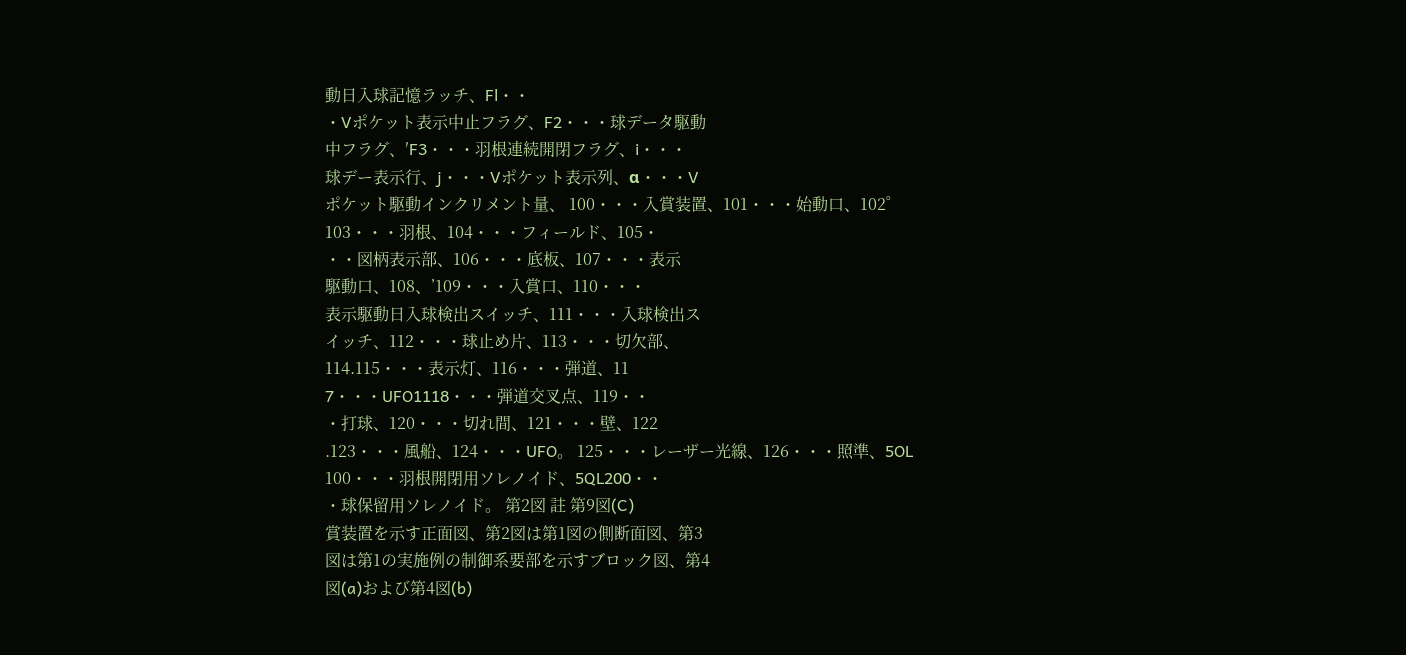動日入球記憶ラッチ、Fl・・
・Vポケット表示中止フラグ、F2・・・球データ駆動
中フラグ、′F3・・・羽根連続開閉フラグ、i・・・
球デー表示行、j・・・Vポケット表示列、α・・・V
ポケット駆動インクリメント量、 100・・・入賞装置、101・・・始動口、102゜
103・・・羽根、104・・・フィールド、105・
・・図柄表示部、106・・・底板、107・・・表示
駆動口、108、’109・・・入賞口、110・・・
表示駆動日入球検出スイッチ、111・・・入球検出ス
イッチ、112・・・球止め片、113・・・切欠部、
114.115・・・表示灯、116・・・弾道、11
7・・・UFO1118・・・弾道交叉点、119・・
・打球、120・・・切れ間、121・・・壁、122
.123・・・風船、124・・・UFO。 125・・・レーザー光線、126・・・照準、5OL
100・・・羽根開閉用ソレノイド、5QL200・・
・球保留用ソレノイド。 第2図 註 第9図(C)
賞装置を示す正面図、第2図は第1図の側断面図、第3
図は第1の実施例の制御系要部を示すブロック図、第4
図(a)および第4図(b)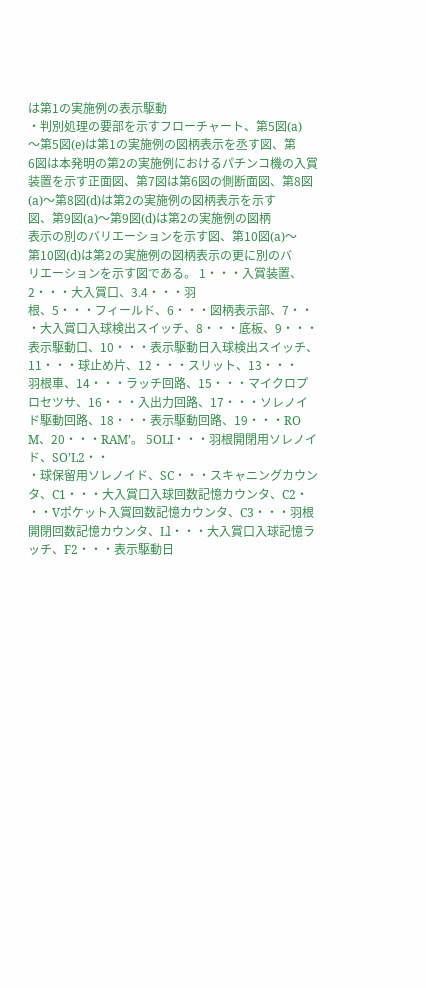は第1の実施例の表示駆動
・判別処理の要部を示すフローチャート、第5図(a)
〜第5図(e)は第1の実施例の図柄表示を丞す図、第
6図は本発明の第2の実施例におけるパチンコ機の入賞
装置を示す正面図、第7図は第6図の側断面図、第8図
(a)〜第8図(d)は第2の実施例の図柄表示を示す
図、第9図(a)〜第9図(d)は第2の実施例の図柄
表示の別のバリエーションを示す図、第10図(a)〜
第10図(d)は第2の実施例の図柄表示の更に別のバ
リエーションを示す図である。 1・・・入賞装置、2・・・大入賞口、3.4・・・羽
根、5・・・フィールド、6・・・図柄表示部、7・・
・大入賞口入球検出スイッチ、8・・・底板、9・・・
表示駆動口、10・・・表示駆動日入球検出スイッチ、
11・・・球止め片、12・・・スリット、13・・・
羽根車、14・・・ラッチ回路、15・・・マイクロプ
ロセツサ、16・・・入出力回路、17・・・ソレノイ
ド駆動回路、18・・・表示駆動回路、19・・・RO
M、20・・・RAM’。 5OLI・・・羽根開閉用ソレノイド、SO’L2・・
・球保留用ソレノイド、SC・・・スキャニングカウン
タ、C1・・・大入賞口入球回数記憶カウンタ、C2・
・・Vポケット入賞回数記憶カウンタ、C3・・・羽根
開閉回数記憶カウンタ、Ll・・・大入賞口入球記憶ラ
ッチ、F2・・・表示駆動日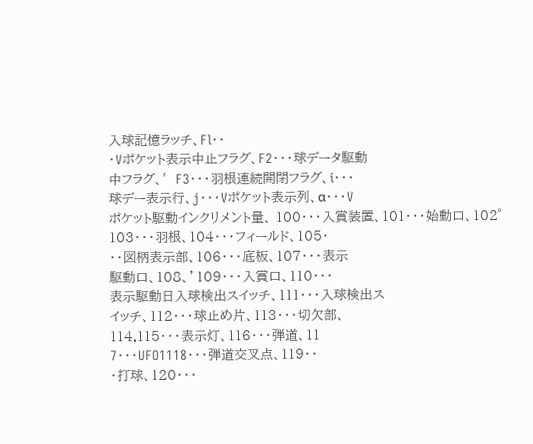入球記憶ラッチ、Fl・・
・Vポケット表示中止フラグ、F2・・・球データ駆動
中フラグ、′F3・・・羽根連続開閉フラグ、i・・・
球デー表示行、j・・・Vポケット表示列、α・・・V
ポケット駆動インクリメント量、 100・・・入賞装置、101・・・始動口、102゜
103・・・羽根、104・・・フィールド、105・
・・図柄表示部、106・・・底板、107・・・表示
駆動口、108、’109・・・入賞口、110・・・
表示駆動日入球検出スイッチ、111・・・入球検出ス
イッチ、112・・・球止め片、113・・・切欠部、
114.115・・・表示灯、116・・・弾道、11
7・・・UFO1118・・・弾道交叉点、119・・
・打球、120・・・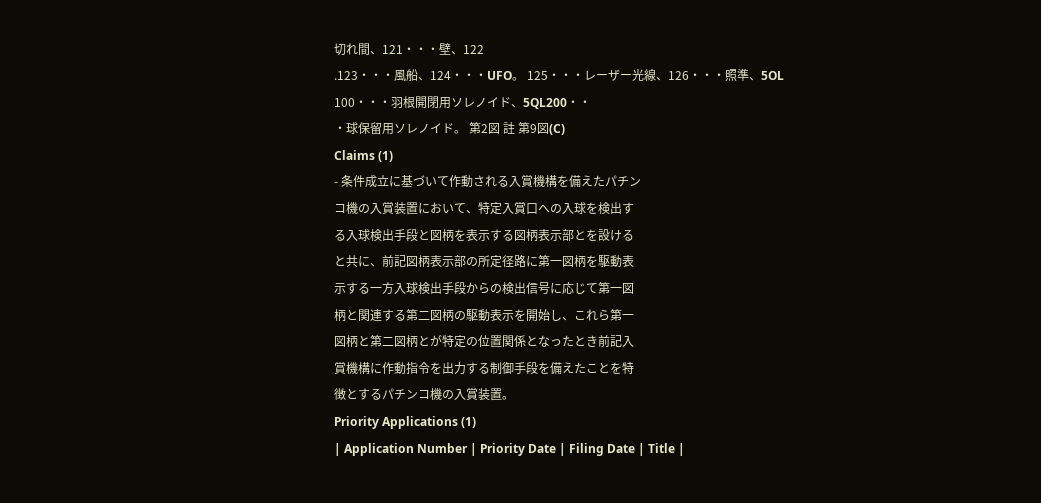切れ間、121・・・壁、122
.123・・・風船、124・・・UFO。 125・・・レーザー光線、126・・・照準、5OL
100・・・羽根開閉用ソレノイド、5QL200・・
・球保留用ソレノイド。 第2図 註 第9図(C)
Claims (1)
- 条件成立に基づいて作動される入賞機構を備えたパチン
コ機の入賞装置において、特定入賞口への入球を検出す
る入球検出手段と図柄を表示する図柄表示部とを設ける
と共に、前記図柄表示部の所定径路に第一図柄を駆動表
示する一方入球検出手段からの検出信号に応じて第一図
柄と関連する第二図柄の駆動表示を開始し、これら第一
図柄と第二図柄とが特定の位置関係となったとき前記入
賞機構に作動指令を出力する制御手段を備えたことを特
徴とするパチンコ機の入賞装置。
Priority Applications (1)
| Application Number | Priority Date | Filing Date | Title |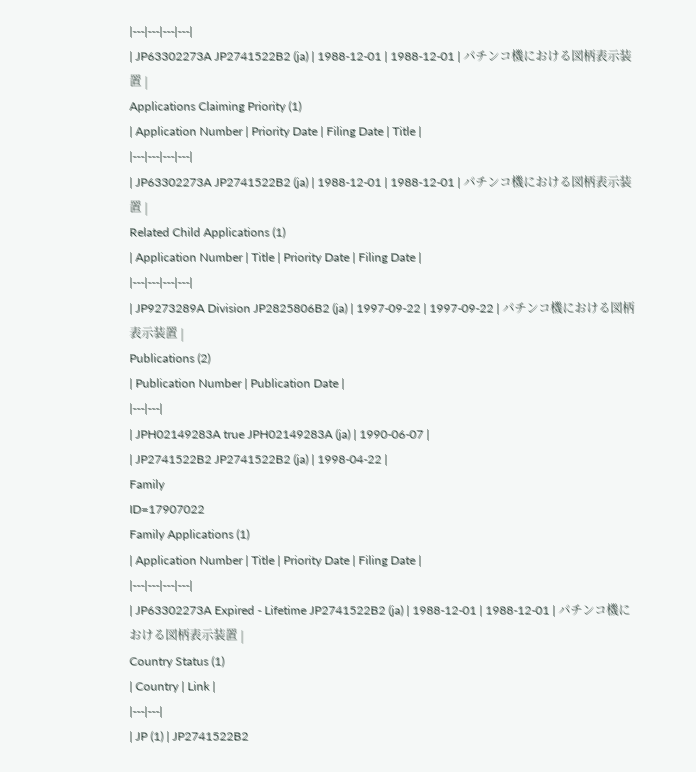|---|---|---|---|
| JP63302273A JP2741522B2 (ja) | 1988-12-01 | 1988-12-01 | パチンコ機における図柄表示装置 |
Applications Claiming Priority (1)
| Application Number | Priority Date | Filing Date | Title |
|---|---|---|---|
| JP63302273A JP2741522B2 (ja) | 1988-12-01 | 1988-12-01 | パチンコ機における図柄表示装置 |
Related Child Applications (1)
| Application Number | Title | Priority Date | Filing Date |
|---|---|---|---|
| JP9273289A Division JP2825806B2 (ja) | 1997-09-22 | 1997-09-22 | パチンコ機における図柄表示装置 |
Publications (2)
| Publication Number | Publication Date |
|---|---|
| JPH02149283A true JPH02149283A (ja) | 1990-06-07 |
| JP2741522B2 JP2741522B2 (ja) | 1998-04-22 |
Family
ID=17907022
Family Applications (1)
| Application Number | Title | Priority Date | Filing Date |
|---|---|---|---|
| JP63302273A Expired - Lifetime JP2741522B2 (ja) | 1988-12-01 | 1988-12-01 | パチンコ機における図柄表示装置 |
Country Status (1)
| Country | Link |
|---|---|
| JP (1) | JP2741522B2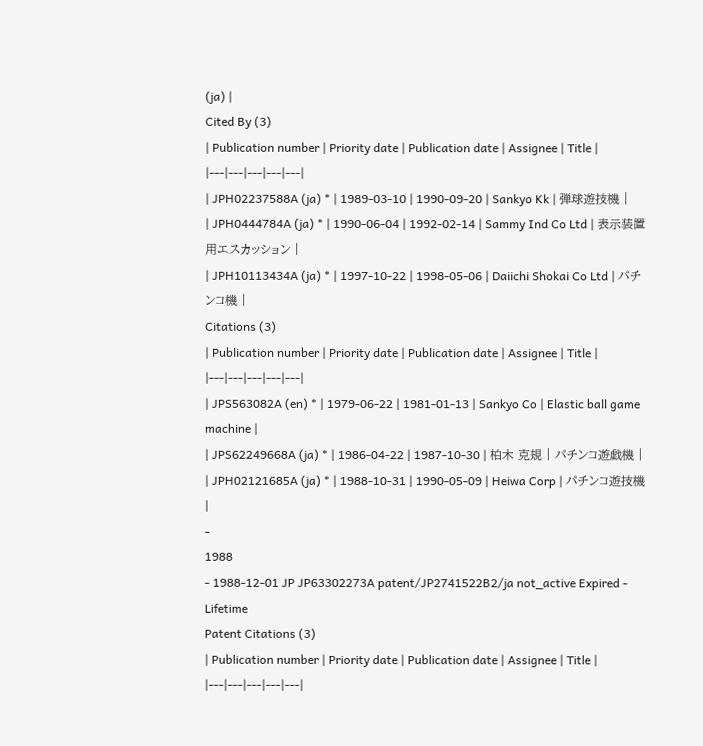(ja) |
Cited By (3)
| Publication number | Priority date | Publication date | Assignee | Title |
|---|---|---|---|---|
| JPH02237588A (ja) * | 1989-03-10 | 1990-09-20 | Sankyo Kk | 弾球遊技機 |
| JPH0444784A (ja) * | 1990-06-04 | 1992-02-14 | Sammy Ind Co Ltd | 表示装置用エスカッション |
| JPH10113434A (ja) * | 1997-10-22 | 1998-05-06 | Daiichi Shokai Co Ltd | パチンコ機 |
Citations (3)
| Publication number | Priority date | Publication date | Assignee | Title |
|---|---|---|---|---|
| JPS563082A (en) * | 1979-06-22 | 1981-01-13 | Sankyo Co | Elastic ball game machine |
| JPS62249668A (ja) * | 1986-04-22 | 1987-10-30 | 柏木 克規 | パチンコ遊戯機 |
| JPH02121685A (ja) * | 1988-10-31 | 1990-05-09 | Heiwa Corp | パチンコ遊技機 |
-
1988
- 1988-12-01 JP JP63302273A patent/JP2741522B2/ja not_active Expired - Lifetime
Patent Citations (3)
| Publication number | Priority date | Publication date | Assignee | Title |
|---|---|---|---|---|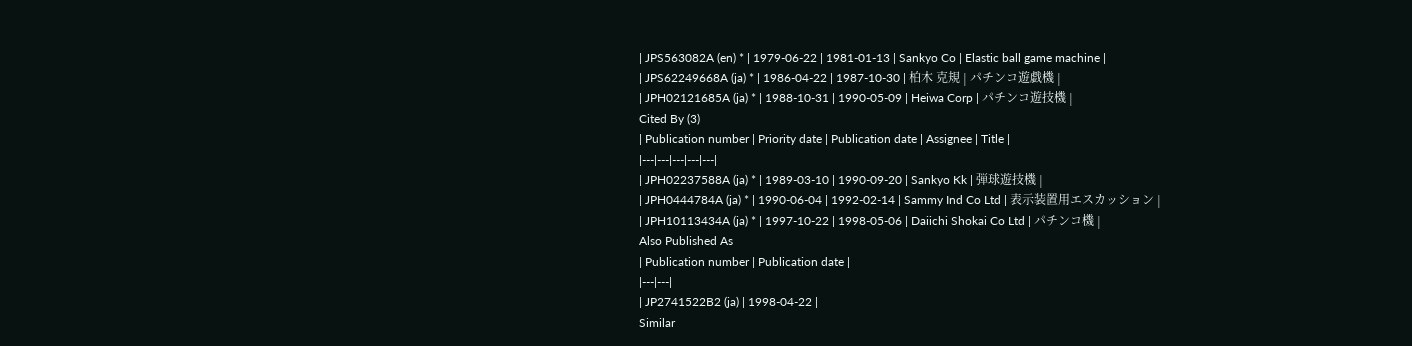| JPS563082A (en) * | 1979-06-22 | 1981-01-13 | Sankyo Co | Elastic ball game machine |
| JPS62249668A (ja) * | 1986-04-22 | 1987-10-30 | 柏木 克規 | パチンコ遊戯機 |
| JPH02121685A (ja) * | 1988-10-31 | 1990-05-09 | Heiwa Corp | パチンコ遊技機 |
Cited By (3)
| Publication number | Priority date | Publication date | Assignee | Title |
|---|---|---|---|---|
| JPH02237588A (ja) * | 1989-03-10 | 1990-09-20 | Sankyo Kk | 弾球遊技機 |
| JPH0444784A (ja) * | 1990-06-04 | 1992-02-14 | Sammy Ind Co Ltd | 表示装置用エスカッション |
| JPH10113434A (ja) * | 1997-10-22 | 1998-05-06 | Daiichi Shokai Co Ltd | パチンコ機 |
Also Published As
| Publication number | Publication date |
|---|---|
| JP2741522B2 (ja) | 1998-04-22 |
Similar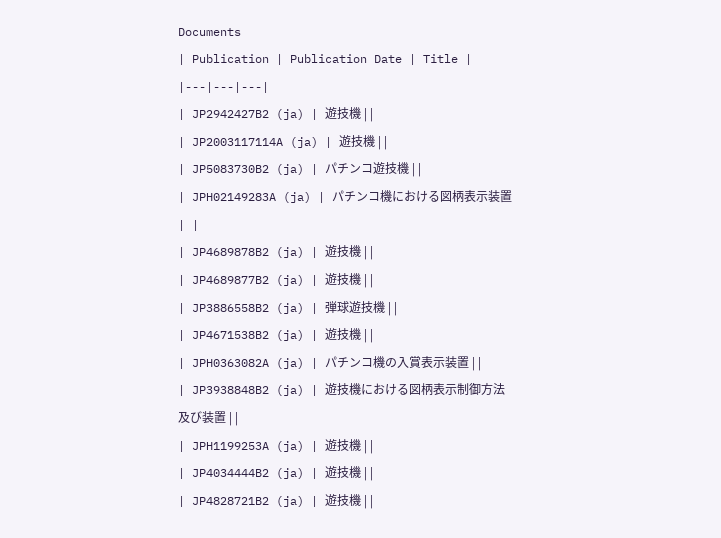Documents
| Publication | Publication Date | Title |
|---|---|---|
| JP2942427B2 (ja) | 遊技機 | |
| JP2003117114A (ja) | 遊技機 | |
| JP5083730B2 (ja) | パチンコ遊技機 | |
| JPH02149283A (ja) | パチンコ機における図柄表示装置 | |
| JP4689878B2 (ja) | 遊技機 | |
| JP4689877B2 (ja) | 遊技機 | |
| JP3886558B2 (ja) | 弾球遊技機 | |
| JP4671538B2 (ja) | 遊技機 | |
| JPH0363082A (ja) | パチンコ機の入賞表示装置 | |
| JP3938848B2 (ja) | 遊技機における図柄表示制御方法及び装置 | |
| JPH1199253A (ja) | 遊技機 | |
| JP4034444B2 (ja) | 遊技機 | |
| JP4828721B2 (ja) | 遊技機 | |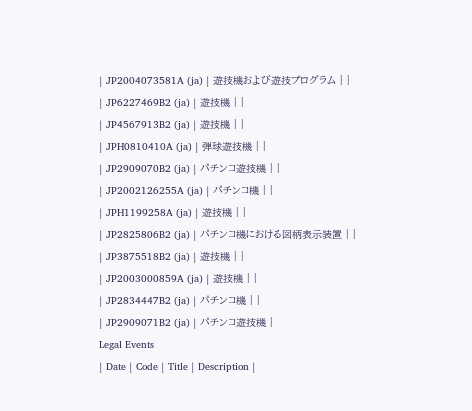| JP2004073581A (ja) | 遊技機および遊技プログラム | |
| JP6227469B2 (ja) | 遊技機 | |
| JP4567913B2 (ja) | 遊技機 | |
| JPH0810410A (ja) | 弾球遊技機 | |
| JP2909070B2 (ja) | パチンコ遊技機 | |
| JP2002126255A (ja) | パチンコ機 | |
| JPH1199258A (ja) | 遊技機 | |
| JP2825806B2 (ja) | パチンコ機における図柄表示装置 | |
| JP3875518B2 (ja) | 遊技機 | |
| JP2003000859A (ja) | 遊技機 | |
| JP2834447B2 (ja) | パチンコ機 | |
| JP2909071B2 (ja) | パチンコ遊技機 |
Legal Events
| Date | Code | Title | Description |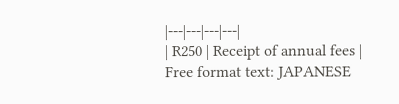|---|---|---|---|
| R250 | Receipt of annual fees |
Free format text: JAPANESE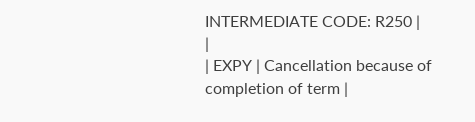INTERMEDIATE CODE: R250 |
|
| EXPY | Cancellation because of completion of term |